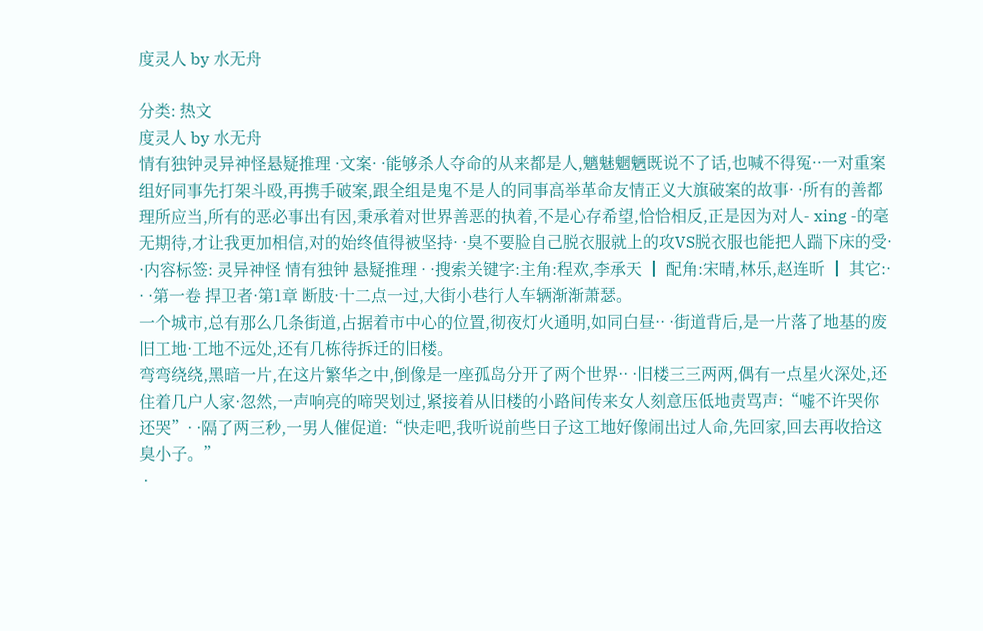度灵人 by 水无舟

分类: 热文
度灵人 by 水无舟
情有独钟灵异神怪悬疑推理 ·文案· ·能够杀人夺命的从来都是人,魑魅魍魉既说不了话,也喊不得冤··一对重案组好同事先打架斗殴,再携手破案,跟全组是鬼不是人的同事高举革命友情正义大旗破案的故事· ·所有的善都理所应当,所有的恶必事出有因,秉承着对世界善恶的执着,不是心存希望,恰恰相反,正是因为对人- xing -的毫无期待,才让我更加相信,对的始终值得被坚持· ·臭不要脸自己脱衣服就上的攻VS脱衣服也能把人踹下床的受· ·内容标签: 灵异神怪 情有独钟 悬疑推理 · ·搜索关键字:主角:程欢,李承天 ┃ 配角:宋晴,林乐,赵连昕 ┃ 其它:· · ·第一卷 捍卫者·第1章 断肢·十二点一过,大街小巷行人车辆渐渐萧瑟。
一个城市,总有那么几条街道,占据着市中心的位置,彻夜灯火通明,如同白昼·· ·街道背后,是一片落了地基的废旧工地·工地不远处,还有几栋待拆迁的旧楼。
弯弯绕绕,黑暗一片,在这片繁华之中,倒像是一座孤岛分开了两个世界·· ·旧楼三三两两,偶有一点星火深处,还住着几户人家·忽然,一声响亮的啼哭划过,紧接着从旧楼的小路间传来女人刻意压低地责骂声:“嘘不许哭你还哭”· ·隔了两三秒,一男人催促道:“快走吧,我听说前些日子这工地好像闹出过人命,先回家,回去再收拾这臭小子。”
 ·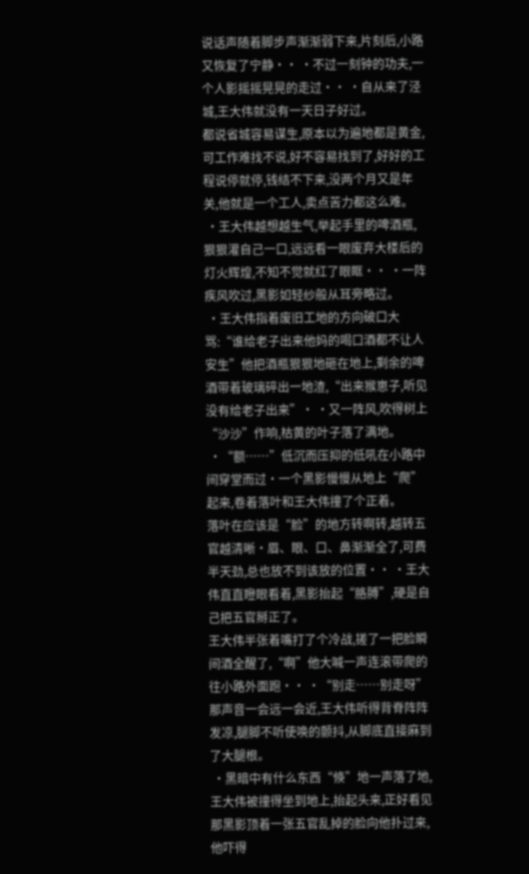说话声随着脚步声渐渐弱下来,片刻后,小路又恢复了宁静·· ·不过一刻钟的功夫,一个人影摇摇晃晃的走过·· ·自从来了泾城,王大伟就没有一天日子好过。
都说省城容易谋生,原本以为遍地都是黄金,可工作难找不说,好不容易找到了,好好的工程说停就停,钱结不下来,没两个月又是年关,他就是一个工人,卖点苦力都这么难。
 ·王大伟越想越生气,举起手里的啤酒瓶,狠狠灌自己一口,远远看一眼废弃大楼后的灯火辉煌,不知不觉就红了眼眶·· ·一阵疾风吹过,黑影如轻纱般从耳旁略过。
 ·王大伟指着废旧工地的方向破口大骂:“谁给老子出来他妈的喝口酒都不让人安生”他把酒瓶狠狠地砸在地上,剩余的啤酒带着玻璃碎出一地渣,“出来猴崽子,听见没有给老子出来”· ·又一阵风,吹得树上“沙沙”作响,枯黄的叶子落了满地。
 ·“额……”低沉而压抑的低吼在小路中间穿堂而过·一个黑影慢慢从地上“爬”起来,卷着落叶和王大伟撞了个正着。
落叶在应该是“脸”的地方转啊转,越转五官越清晰·眉、眼、口、鼻渐渐全了,可费半天劲,总也放不到该放的位置·· ·王大伟直直瞪眼看着,黑影抬起“胳膊”,硬是自己把五官掰正了。
王大伟半张着嘴打了个冷战,搓了一把脸瞬间酒全醒了,“啊”他大喊一声连滚带爬的往小路外面跑·· ·“别走……别走呀”那声音一会远一会近,王大伟听得背脊阵阵发凉,腿脚不听使唤的颤抖,从脚底直接麻到了大腿根。
 ·黑暗中有什么东西“倏”地一声落了地,王大伟被撞得坐到地上,抬起头来,正好看见那黑影顶着一张五官乱掉的脸向他扑过来,他吓得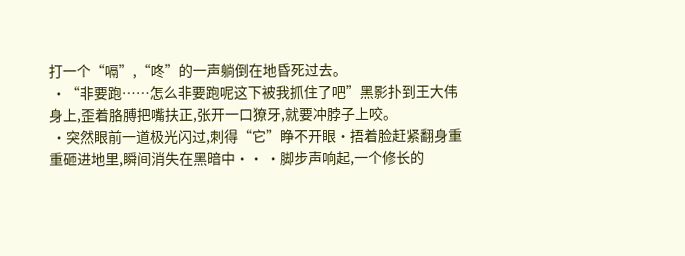打一个“嗝”,“咚”的一声躺倒在地昏死过去。
 ·“非要跑……怎么非要跑呢这下被我抓住了吧”黑影扑到王大伟身上,歪着胳膊把嘴扶正,张开一口獠牙,就要冲脖子上咬。
 ·突然眼前一道极光闪过,刺得“它”睁不开眼·捂着脸赶紧翻身重重砸进地里,瞬间消失在黑暗中·· ·脚步声响起,一个修长的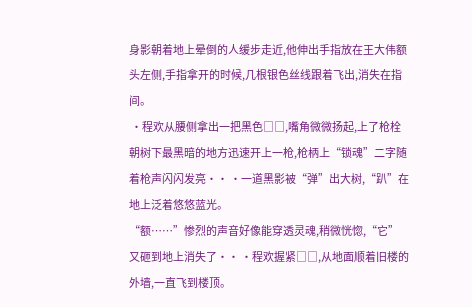身影朝着地上晕倒的人缓步走近,他伸出手指放在王大伟额头左侧,手指拿开的时候,几根银色丝线跟着飞出,消失在指间。
 ·程欢从腰侧拿出一把黑色□□,嘴角微微扬起,上了枪栓朝树下最黑暗的地方迅速开上一枪,枪柄上“锁魂”二字随着枪声闪闪发亮·· ·一道黑影被“弹”出大树,“趴”在地上泛着悠悠蓝光。
“额……”惨烈的声音好像能穿透灵魂,稍微恍惚,“它”又砸到地上消失了·· ·程欢握紧□□,从地面顺着旧楼的外墙,一直飞到楼顶。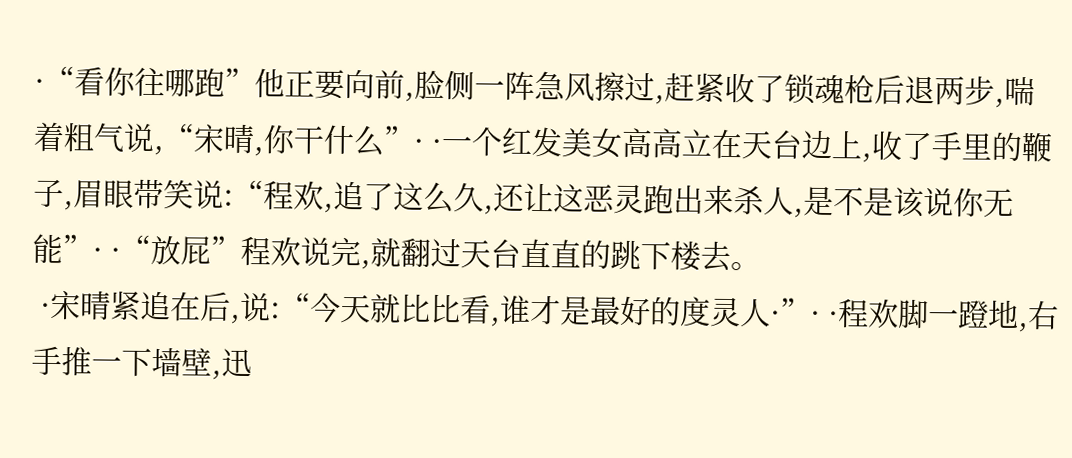·“看你往哪跑”他正要向前,脸侧一阵急风擦过,赶紧收了锁魂枪后退两步,喘着粗气说,“宋晴,你干什么”· ·一个红发美女高高立在天台边上,收了手里的鞭子,眉眼带笑说:“程欢,追了这么久,还让这恶灵跑出来杀人,是不是该说你无能”· ·“放屁”程欢说完,就翻过天台直直的跳下楼去。
 ·宋晴紧追在后,说:“今天就比比看,谁才是最好的度灵人·”· ·程欢脚一蹬地,右手推一下墙壁,迅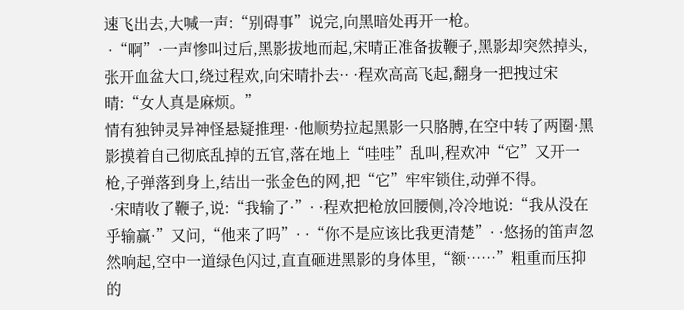速飞出去,大喊一声:“别碍事”说完,向黑暗处再开一枪。
 ·“啊”·一声惨叫过后,黑影拔地而起,宋晴正准备拔鞭子,黑影却突然掉头,张开血盆大口,绕过程欢,向宋晴扑去·· ·程欢高高飞起,翻身一把拽过宋晴:“女人真是麻烦。”
情有独钟灵异神怪悬疑推理· ·他顺势拉起黑影一只胳膊,在空中转了两圈·黑影摸着自己彻底乱掉的五官,落在地上“哇哇”乱叫,程欢冲“它”又开一枪,子弹落到身上,结出一张金色的网,把“它”牢牢锁住,动弹不得。
 ·宋晴收了鞭子,说:“我输了·”· ·程欢把枪放回腰侧,冷冷地说:“我从没在乎输赢·”又问,“他来了吗”· ·“你不是应该比我更清楚”· ·悠扬的笛声忽然响起,空中一道绿色闪过,直直砸进黑影的身体里,“额……”粗重而压抑的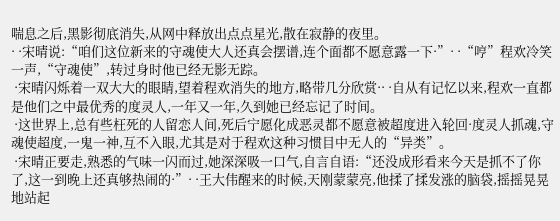喘息之后,黑影彻底消失,从网中释放出点点星光,散在寂静的夜里。
· ·宋晴说:“咱们这位新来的守魂使大人还真会摆谱,连个面都不愿意露一下·”· ·“哼”程欢冷笑一声,“守魂使”,转过身时他已经无影无踪。
 ·宋晴闪烁着一双大大的眼睛,望着程欢消失的地方,略带几分欣赏·· ·自从有记忆以来,程欢一直都是他们之中最优秀的度灵人,一年又一年,久到她已经忘记了时间。
 ·这世界上,总有些枉死的人留恋人间,死后宁愿化成恶灵都不愿意被超度进入轮回·度灵人抓魂,守魂使超度,一鬼一神,互不入眼,尤其是对于程欢这种习惯目中无人的“异类”。
 ·宋晴正要走,熟悉的气味一闪而过,她深深吸一口气,自言自语:“还没成形看来今天是抓不了你了,这一到晚上还真够热闹的·”· ·王大伟醒来的时候,天刚蒙蒙亮,他揉了揉发涨的脑袋,摇摇晃晃地站起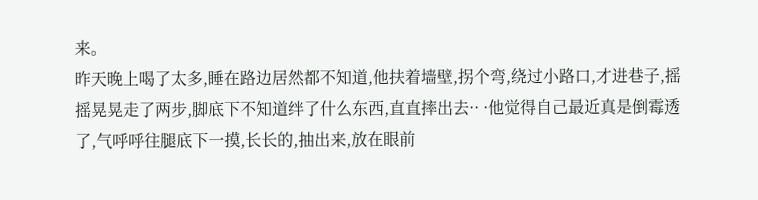来。
昨天晚上喝了太多,睡在路边居然都不知道,他扶着墙壁,拐个弯,绕过小路口,才进巷子,摇摇晃晃走了两步,脚底下不知道绊了什么东西,直直摔出去·· ·他觉得自己最近真是倒霉透了,气呼呼往腿底下一摸,长长的,抽出来,放在眼前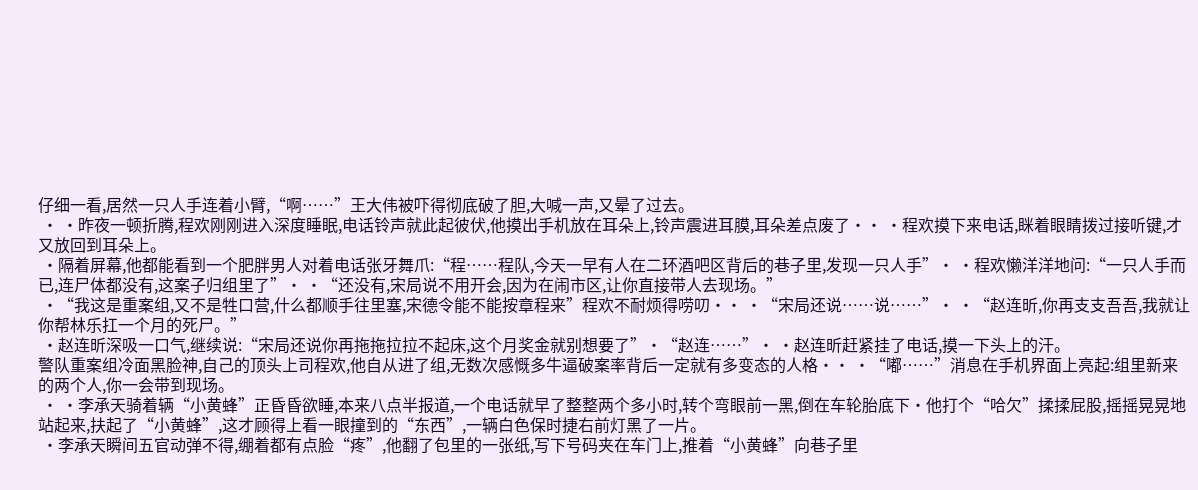仔细一看,居然一只人手连着小臂,“啊……”王大伟被吓得彻底破了胆,大喊一声,又晕了过去。
 · ·昨夜一顿折腾,程欢刚刚进入深度睡眠,电话铃声就此起彼伏,他摸出手机放在耳朵上,铃声震进耳膜,耳朵差点废了·· ·程欢摸下来电话,眯着眼睛拨过接听键,才又放回到耳朵上。
 ·隔着屏幕,他都能看到一个肥胖男人对着电话张牙舞爪:“程……程队,今天一早有人在二环酒吧区背后的巷子里,发现一只人手”· ·程欢懒洋洋地问:“一只人手而已,连尸体都没有,这案子归组里了”· ·“还没有,宋局说不用开会,因为在闹市区,让你直接带人去现场。”
 ·“我这是重案组,又不是牲口营,什么都顺手往里塞,宋德令能不能按章程来”程欢不耐烦得唠叨·· ·“宋局还说……说……”· ·“赵连昕,你再支支吾吾,我就让你帮林乐扛一个月的死尸。”
 ·赵连昕深吸一口气,继续说:“宋局还说你再拖拖拉拉不起床,这个月奖金就别想要了”·“赵连……”· ·赵连昕赶紧挂了电话,摸一下头上的汗。
警队重案组冷面黑脸神,自己的顶头上司程欢,他自从进了组,无数次感慨多牛逼破案率背后一定就有多变态的人格·· ·“嘟……”消息在手机界面上亮起:组里新来的两个人,你一会带到现场。
 · ·李承天骑着辆“小黄蜂”正昏昏欲睡,本来八点半报道,一个电话就早了整整两个多小时,转个弯眼前一黑,倒在车轮胎底下·他打个“哈欠”揉揉屁股,摇摇晃晃地站起来,扶起了“小黄蜂”,这才顾得上看一眼撞到的“东西”,一辆白色保时捷右前灯黑了一片。
 ·李承天瞬间五官动弹不得,绷着都有点脸“疼”,他翻了包里的一张纸,写下号码夹在车门上,推着“小黄蜂”向巷子里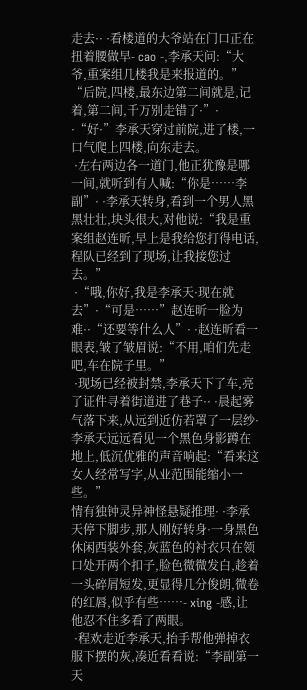走去·· ·看楼道的大爷站在门口正在扭着腰做早- cao -,李承天问:“大爷,重案组几楼我是来报道的。”
“后院,四楼,最东边第二间就是,记着,第二间,千万别走错了·”· ·“好·”李承天穿过前院,进了楼,一口气爬上四楼,向东走去。
 ·左右两边各一道门,他正犹豫是哪一间,就听到有人喊:“你是……李副”· ·李承天转身,看到一个男人黑黑壮壮,块头很大,对他说:“我是重案组赵连昕,早上是我给您打得电话,程队已经到了现场,让我接您过去。”
 ·“哦,你好,我是李承天·现在就去”·“可是……”赵连昕一脸为难··“还要等什么人”· ·赵连昕看一眼表,皱了皱眉说:“不用,咱们先走吧,车在院子里。”
 ·现场已经被封禁,李承天下了车,亮了证件寻着街道进了巷子·· ·晨起雾气落下来,从远到近仿若罩了一层纱·李承天远远看见一个黑色身影蹲在地上,低沉优雅的声音响起:“看来这女人经常写字,从业范围能缩小一些。”
情有独钟灵异神怪悬疑推理· ·李承天停下脚步,那人刚好转身·一身黑色休闲西装外套,灰蓝色的衬衣只在领口处开两个扣子,脸色微微发白,趁着一头碎屑短发,更显得几分俊朗,微卷的红唇,似乎有些……- xing -感,让他忍不住多看了两眼。
 ·程欢走近李承天,抬手帮他弹掉衣服下摆的灰,凑近看看说:“李副第一天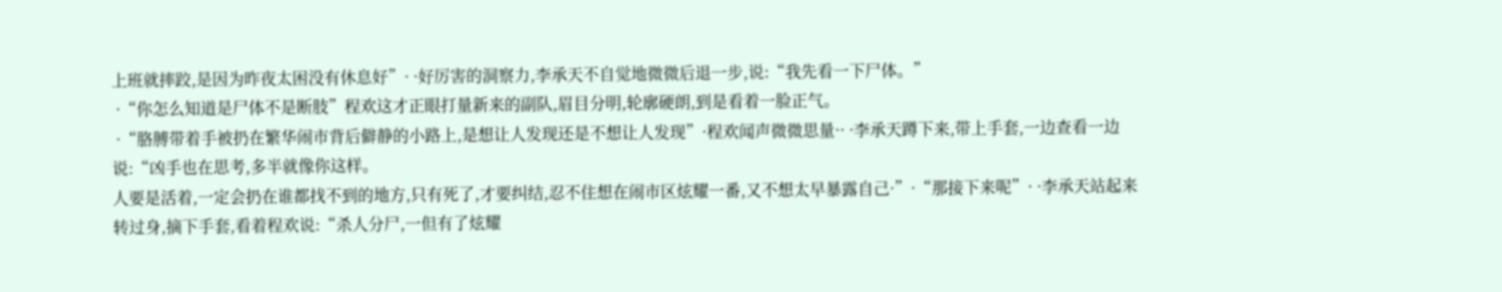上班就摔跤,是因为昨夜太困没有休息好”· ·好厉害的洞察力,李承天不自觉地微微后退一步,说:“我先看一下尸体。”
 ·“你怎么知道是尸体不是断肢”程欢这才正眼打量新来的副队,眉目分明,轮廓硬朗,到是看着一脸正气。
 ·“胳膊带着手被扔在繁华闹市背后僻静的小路上,是想让人发现还是不想让人发现”·程欢闻声微微思量·· ·李承天蹲下来,带上手套,一边查看一边说:“凶手也在思考,多半就像你这样。
人要是活着,一定会扔在谁都找不到的地方,只有死了,才要纠结,忍不住想在闹市区炫耀一番,又不想太早暴露自己·”·“那接下来呢”· ·李承天站起来转过身,摘下手套,看着程欢说:“杀人分尸,一但有了炫耀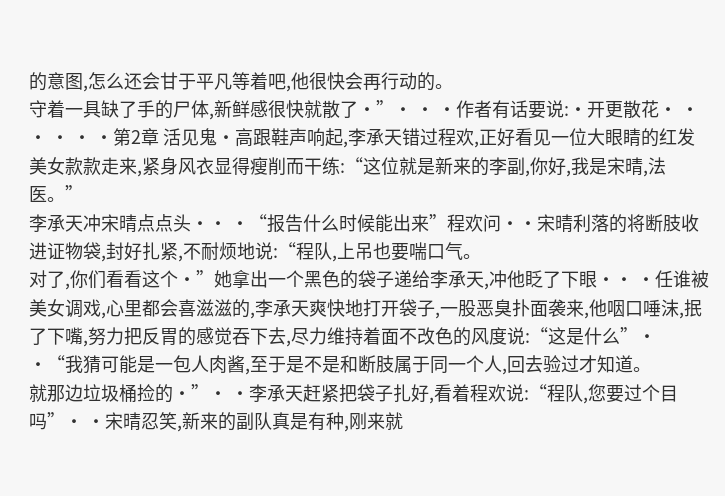的意图,怎么还会甘于平凡等着吧,他很快会再行动的。
守着一具缺了手的尸体,新鲜感很快就散了·”· · ·作者有话要说:·开更散花· · · · · ·第2章 活见鬼·高跟鞋声响起,李承天错过程欢,正好看见一位大眼睛的红发美女款款走来,紧身风衣显得瘦削而干练:“这位就是新来的李副,你好,我是宋晴,法医。”
李承天冲宋晴点点头·· ·“报告什么时候能出来”程欢问··宋晴利落的将断肢收进证物袋,封好扎紧,不耐烦地说:“程队,上吊也要喘口气。
对了,你们看看这个·”她拿出一个黑色的袋子递给李承天,冲他眨了下眼·· ·任谁被美女调戏,心里都会喜滋滋的,李承天爽快地打开袋子,一股恶臭扑面袭来,他咽口唾沫,抿了下嘴,努力把反胃的感觉吞下去,尽力维持着面不改色的风度说:“这是什么”· ·“我猜可能是一包人肉酱,至于是不是和断肢属于同一个人,回去验过才知道。
就那边垃圾桶捡的·”· ·李承天赶紧把袋子扎好,看着程欢说:“程队,您要过个目吗”· ·宋晴忍笑,新来的副队真是有种,刚来就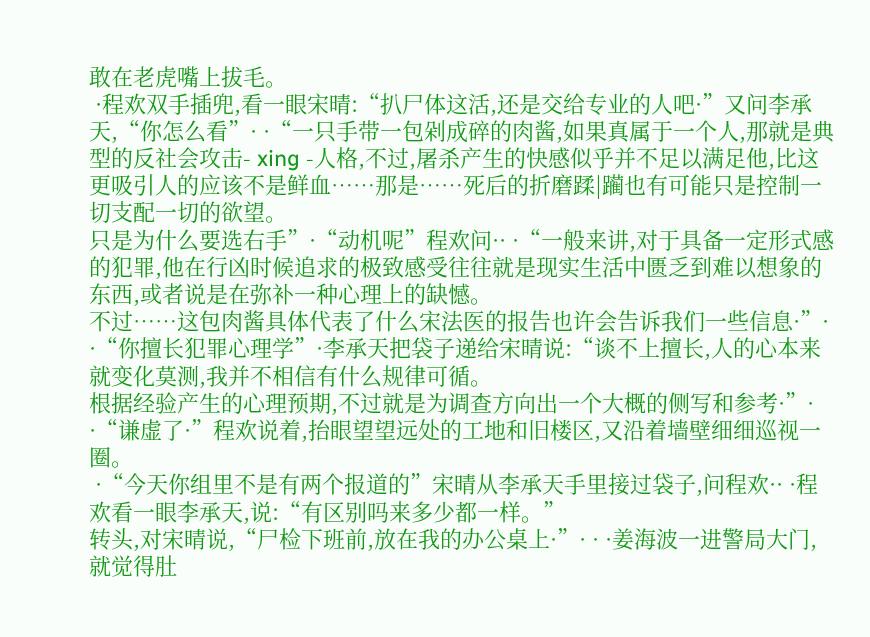敢在老虎嘴上拔毛。
 ·程欢双手插兜,看一眼宋晴:“扒尸体这活,还是交给专业的人吧·”又问李承天,“你怎么看”· ·“一只手带一包剁成碎的肉酱,如果真属于一个人,那就是典型的反社会攻击- xing -人格,不过,屠杀产生的快感似乎并不足以满足他,比这更吸引人的应该不是鲜血……那是……死后的折磨蹂|躏也有可能只是控制一切支配一切的欲望。
只是为什么要选右手”·“动机呢”程欢问·· ·“一般来讲,对于具备一定形式感的犯罪,他在行凶时候追求的极致感受往往就是现实生活中匮乏到难以想象的东西,或者说是在弥补一种心理上的缺憾。
不过……这包肉酱具体代表了什么宋法医的报告也许会告诉我们一些信息·”· ·“你擅长犯罪心理学”·李承天把袋子递给宋晴说:“谈不上擅长,人的心本来就变化莫测,我并不相信有什么规律可循。
根据经验产生的心理预期,不过就是为调查方向出一个大概的侧写和参考·”· ·“谦虚了·”程欢说着,抬眼望望远处的工地和旧楼区,又沿着墙壁细细巡视一圈。
 ·“今天你组里不是有两个报道的”宋晴从李承天手里接过袋子,问程欢·· ·程欢看一眼李承天,说:“有区别吗来多少都一样。”
转头,对宋晴说,“尸检下班前,放在我的办公桌上·”· · ·姜海波一进警局大门,就觉得肚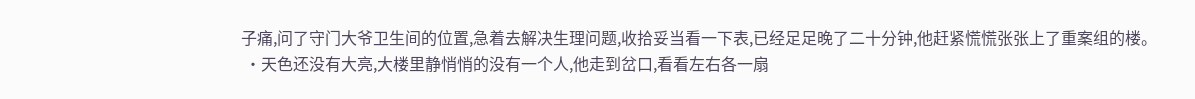子痛,问了守门大爷卫生间的位置,急着去解决生理问题,收拾妥当看一下表,已经足足晚了二十分钟,他赶紧慌慌张张上了重案组的楼。
 ·天色还没有大亮,大楼里静悄悄的没有一个人,他走到岔口,看看左右各一扇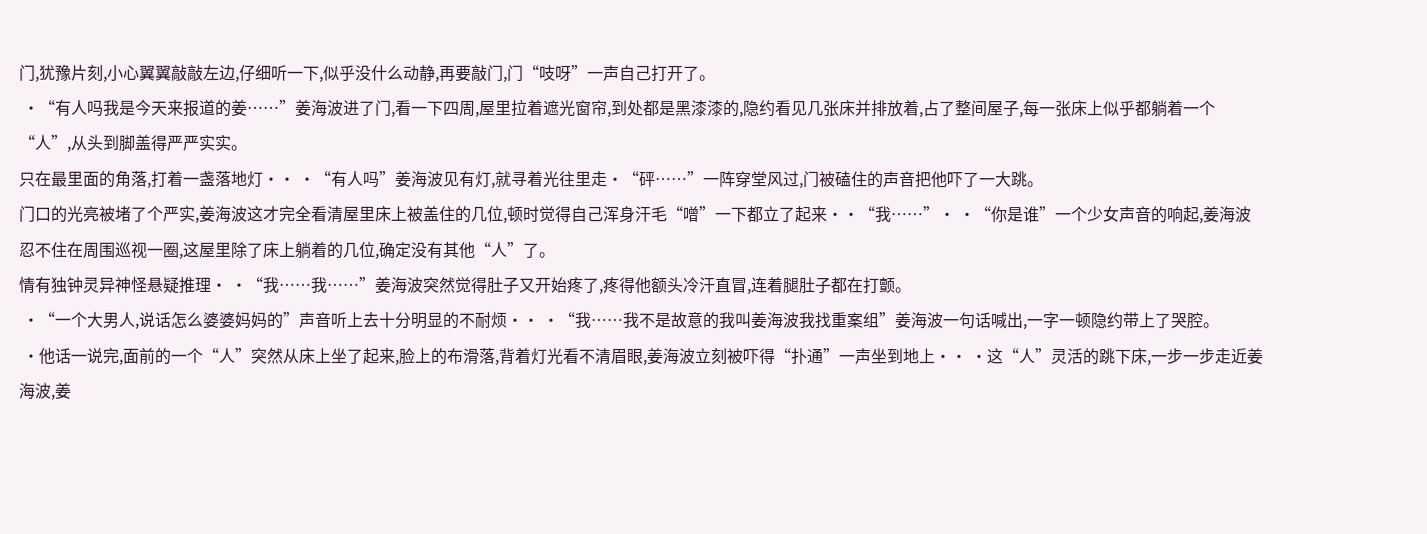门,犹豫片刻,小心翼翼敲敲左边,仔细听一下,似乎没什么动静,再要敲门,门“吱呀”一声自己打开了。
 ·“有人吗我是今天来报道的姜……”姜海波进了门,看一下四周,屋里拉着遮光窗帘,到处都是黑漆漆的,隐约看见几张床并排放着,占了整间屋子,每一张床上似乎都躺着一个“人”,从头到脚盖得严严实实。
只在最里面的角落,打着一盏落地灯·· ·“有人吗”姜海波见有灯,就寻着光往里走·“砰……”一阵穿堂风过,门被磕住的声音把他吓了一大跳。
门口的光亮被堵了个严实,姜海波这才完全看清屋里床上被盖住的几位,顿时觉得自己浑身汗毛“噌”一下都立了起来··“我……”· ·“你是谁”一个少女声音的响起,姜海波忍不住在周围巡视一圈,这屋里除了床上躺着的几位,确定没有其他“人”了。
情有独钟灵异神怪悬疑推理· ·“我……我……”姜海波突然觉得肚子又开始疼了,疼得他额头冷汗直冒,连着腿肚子都在打颤。
 ·“一个大男人,说话怎么婆婆妈妈的”声音听上去十分明显的不耐烦·· ·“我……我不是故意的我叫姜海波我找重案组”姜海波一句话喊出,一字一顿隐约带上了哭腔。
 ·他话一说完,面前的一个“人”突然从床上坐了起来,脸上的布滑落,背着灯光看不清眉眼,姜海波立刻被吓得“扑通”一声坐到地上·· ·这“人”灵活的跳下床,一步一步走近姜海波,姜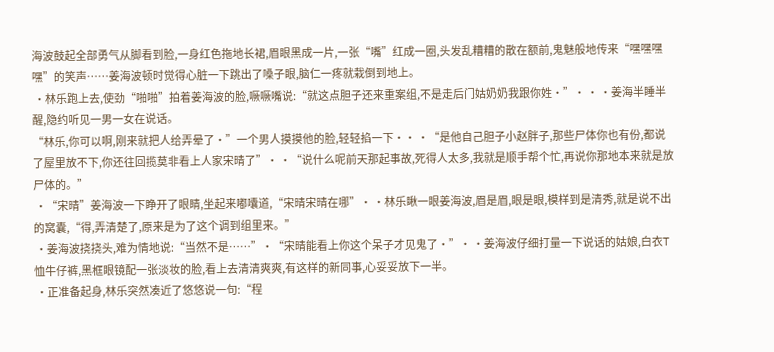海波鼓起全部勇气从脚看到脸,一身红色拖地长裙,眉眼黑成一片,一张“嘴”红成一圈,头发乱糟糟的散在额前,鬼魅般地传来“嘿嘿嘿嘿”的笑声……姜海波顿时觉得心脏一下跳出了嗓子眼,脑仁一疼就栽倒到地上。
 ·林乐跑上去,使劲“啪啪”拍着姜海波的脸,噘噘嘴说:“就这点胆子还来重案组,不是走后门姑奶奶我跟你姓·”· · ·姜海半睡半醒,隐约听见一男一女在说话。
“林乐,你可以啊,刚来就把人给弄晕了·”一个男人摸摸他的脸,轻轻掐一下·· ·“是他自己胆子小赵胖子,那些尸体你也有份,都说了屋里放不下,你还往回揽莫非看上人家宋晴了”· ·“说什么呢前天那起事故,死得人太多,我就是顺手帮个忙,再说你那地本来就是放尸体的。”
 ·“宋晴”姜海波一下睁开了眼睛,坐起来嘟囔道,“宋晴宋晴在哪”· ·林乐瞅一眼姜海波,眉是眉,眼是眼,模样到是清秀,就是说不出的窝囊,“得,弄清楚了,原来是为了这个调到组里来。”
 ·姜海波挠挠头,难为情地说:“当然不是……”·“宋晴能看上你这个呆子才见鬼了·”· ·姜海波仔细打量一下说话的姑娘,白衣T恤牛仔裤,黑框眼镜配一张淡妆的脸,看上去清清爽爽,有这样的新同事,心妥妥放下一半。
 ·正准备起身,林乐突然凑近了悠悠说一句:“程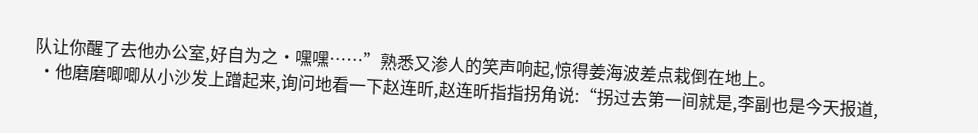队让你醒了去他办公室,好自为之·嘿嘿……”熟悉又渗人的笑声响起,惊得姜海波差点栽倒在地上。
 ·他磨磨唧唧从小沙发上蹭起来,询问地看一下赵连昕,赵连昕指指拐角说:“拐过去第一间就是,李副也是今天报道,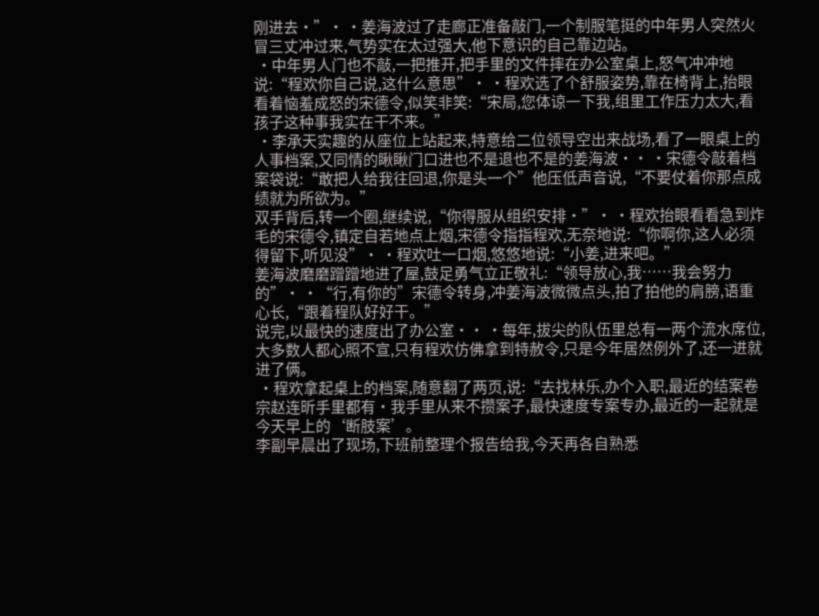刚进去·”· ·姜海波过了走廊正准备敲门,一个制服笔挺的中年男人突然火冒三丈冲过来,气势实在太过强大,他下意识的自己靠边站。
 ·中年男人门也不敲,一把推开,把手里的文件摔在办公室桌上,怒气冲冲地说:“程欢你自己说,这什么意思”· ·程欢选了个舒服姿势,靠在椅背上,抬眼看着恼羞成怒的宋德令,似笑非笑:“宋局,您体谅一下我,组里工作压力太大,看孩子这种事我实在干不来。”
 ·李承天实趣的从座位上站起来,特意给二位领导空出来战场,看了一眼桌上的人事档案,又同情的瞅瞅门口进也不是退也不是的姜海波·· ·宋德令敲着档案袋说:“敢把人给我往回退,你是头一个”他压低声音说,“不要仗着你那点成绩就为所欲为。”
双手背后,转一个圈,继续说,“你得服从组织安排·”· ·程欢抬眼看看急到炸毛的宋德令,镇定自若地点上烟,宋德令指指程欢,无奈地说:“你啊你,这人必须得留下,听见没”· ·程欢吐一口烟,悠悠地说:“小姜,进来吧。”
姜海波磨磨蹭蹭地进了屋,鼓足勇气立正敬礼:“领导放心,我……我会努力的”· ·“行,有你的”宋德令转身,冲姜海波微微点头,拍了拍他的肩膀,语重心长,“跟着程队好好干。”
说完,以最快的速度出了办公室·· ·每年,拔尖的队伍里总有一两个流水席位,大多数人都心照不宣,只有程欢仿佛拿到特赦令,只是今年居然例外了,还一进就进了俩。
 ·程欢拿起桌上的档案,随意翻了两页,说:“去找林乐,办个入职,最近的结案卷宗赵连昕手里都有·我手里从来不攒案子,最快速度专案专办,最近的一起就是今天早上的‘断肢案’。
李副早晨出了现场,下班前整理个报告给我,今天再各自熟悉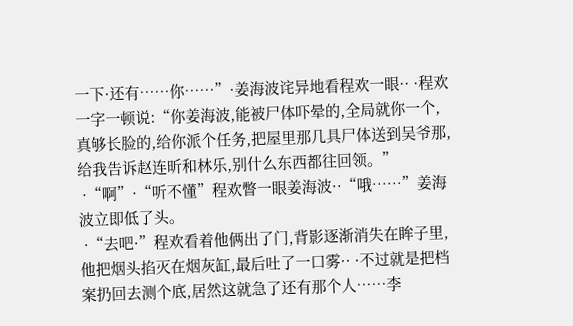一下·还有……你……”·姜海波诧异地看程欢一眼·· ·程欢一字一顿说:“你姜海波,能被尸体吓晕的,全局就你一个,真够长脸的,给你派个任务,把屋里那几具尸体送到吴爷那,给我告诉赵连昕和林乐,别什么东西都往回领。”
 ·“啊”·“听不懂”程欢瞥一眼姜海波··“哦……”姜海波立即低了头。
 ·“去吧·”程欢看着他俩出了门,背影逐渐消失在眸子里,他把烟头掐灭在烟灰缸,最后吐了一口雾·· ·不过就是把档案扔回去测个底,居然这就急了还有那个人……李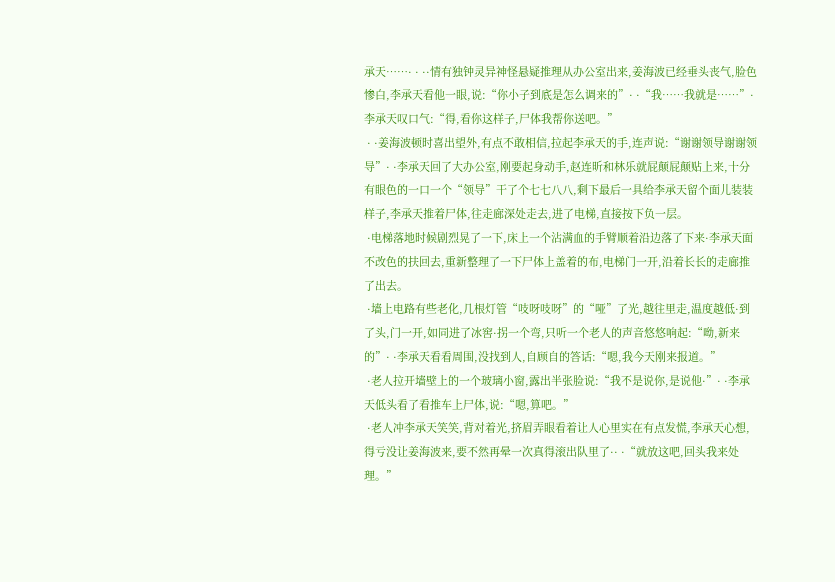承天……· · ··情有独钟灵异神怪悬疑推理从办公室出来,姜海波已经垂头丧气,脸色惨白,李承天看他一眼,说:“你小子到底是怎么调来的”· ·“我……我就是……”·李承天叹口气:“得,看你这样子,尸体我帮你送吧。”
 · ·姜海波顿时喜出望外,有点不敢相信,拉起李承天的手,连声说:“谢谢领导谢谢领导”· ·李承天回了大办公室,刚要起身动手,赵连昕和林乐就屁颠屁颠贴上来,十分有眼色的一口一个“领导”干了个七七八八,剩下最后一具给李承天留个面儿装装样子,李承天推着尸体,往走廊深处走去,进了电梯,直接按下负一层。
 ·电梯落地时候剧烈晃了一下,床上一个沾满血的手臂顺着沿边落了下来·李承天面不改色的扶回去,重新整理了一下尸体上盖着的布,电梯门一开,沿着长长的走廊推了出去。
 ·墙上电路有些老化,几根灯管“吱呀吱呀”的“哑”了光,越往里走,温度越低·到了头,门一开,如同进了冰窖·拐一个弯,只听一个老人的声音悠悠响起:“呦,新来的”· ·李承天看看周围,没找到人,自顾自的答话:“嗯,我今天刚来报道。”
 ·老人拉开墙壁上的一个玻璃小窗,露出半张脸说:“我不是说你,是说他·”· ·李承天低头看了看推车上尸体,说:“嗯,算吧。”
 ·老人冲李承天笑笑,背对着光,挤眉弄眼看着让人心里实在有点发慌,李承天心想,得亏没让姜海波来,要不然再晕一次真得滚出队里了·· ·“就放这吧,回头我来处理。”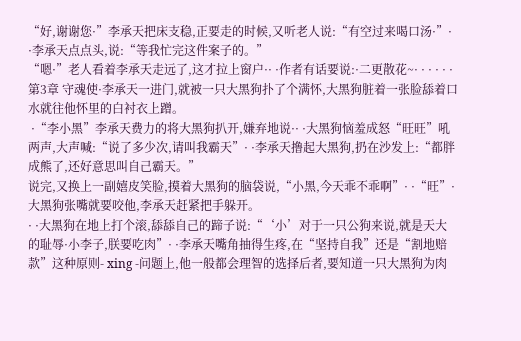“好,谢谢您·”李承天把床支稳,正要走的时候,又听老人说:“有空过来喝口汤·”· ·李承天点点头,说:“等我忙完这件案子的。”
“嗯·”老人看着李承天走远了,这才拉上窗户·· ·作者有话要说:·二更散花~· · · · · ·第3章 守魂使·李承天一进门,就被一只大黑狗扑了个满怀,大黑狗脏着一张脸舔着口水就往他怀里的白衬衣上蹭。
 ·“李小黑”李承天费力的将大黑狗扒开,嫌弃地说·· ·大黑狗恼羞成怒“旺旺”吼两声,大声喊:“说了多少次,请叫我霸天”· ·李承天撸起大黑狗,扔在沙发上:“都胖成熊了,还好意思叫自己霸天。”
说完,又换上一副嬉皮笑脸,摸着大黑狗的脑袋说,“小黑,今天乖不乖啊”· ·“旺”·大黑狗张嘴就要咬他,李承天赶紧把手躲开。
· ·大黑狗在地上打个滚,舔舔自己的蹄子说:“‘小’对于一只公狗来说,就是天大的耻辱·小李子,朕要吃肉”· ·李承天嘴角抽得生疼,在“坚持自我”还是“割地赔款”这种原则- xing -问题上,他一般都会理智的选择后者,要知道一只大黑狗为肉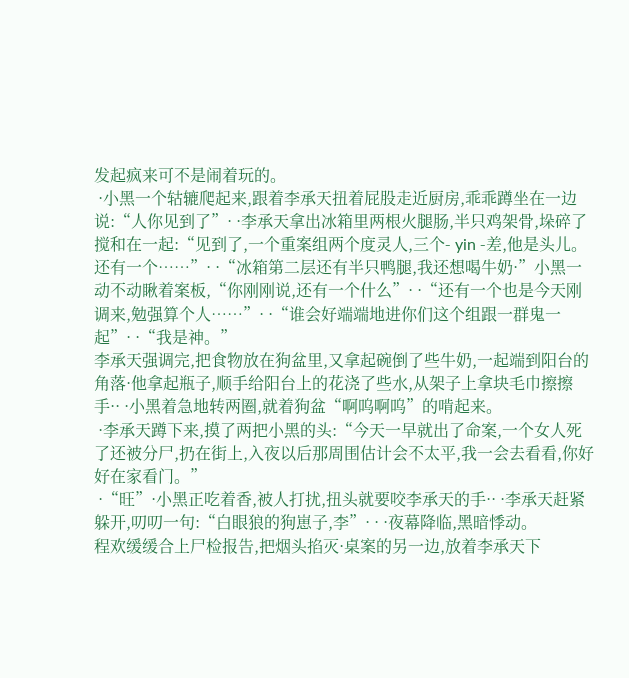发起疯来可不是闹着玩的。
 ·小黑一个轱辘爬起来,跟着李承天扭着屁股走近厨房,乖乖蹲坐在一边说:“人你见到了”· ·李承天拿出冰箱里两根火腿肠,半只鸡架骨,垛碎了搅和在一起:“见到了,一个重案组两个度灵人,三个- yin -差,他是头儿。
还有一个……”· ·“冰箱第二层还有半只鸭腿,我还想喝牛奶·”小黑一动不动瞅着案板,“你刚刚说,还有一个什么”· ·“还有一个也是今天刚调来,勉强算个人……”· ·“谁会好端端地进你们这个组跟一群鬼一起”· ·“我是神。”
李承天强调完,把食物放在狗盆里,又拿起碗倒了些牛奶,一起端到阳台的角落·他拿起瓶子,顺手给阳台上的花浇了些水,从架子上拿块毛巾擦擦手·· ·小黑着急地转两圈,就着狗盆“啊呜啊呜”的啃起来。
 ·李承天蹲下来,摸了两把小黑的头:“今天一早就出了命案,一个女人死了还被分尸,扔在街上,入夜以后那周围估计会不太平,我一会去看看,你好好在家看门。”
 ·“旺”·小黑正吃着香,被人打扰,扭头就要咬李承天的手·· ·李承天赶紧躲开,叨叨一句:“白眼狼的狗崽子,李”· · ·夜幕降临,黑暗悸动。
程欢缓缓合上尸检报告,把烟头掐灭·桌案的另一边,放着李承天下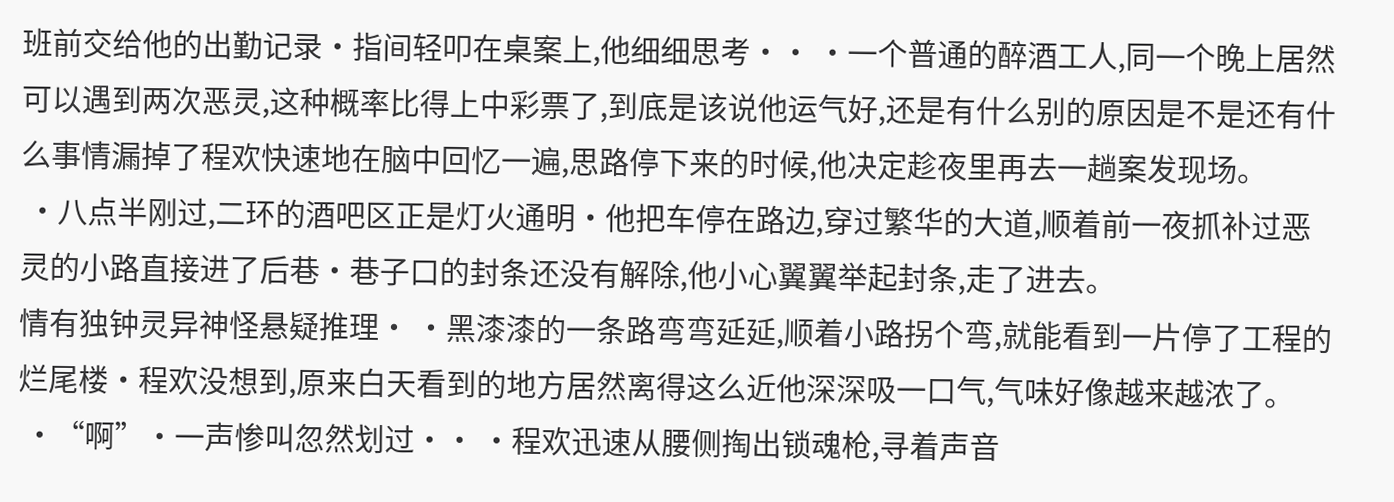班前交给他的出勤记录·指间轻叩在桌案上,他细细思考·· ·一个普通的醉酒工人,同一个晚上居然可以遇到两次恶灵,这种概率比得上中彩票了,到底是该说他运气好,还是有什么别的原因是不是还有什么事情漏掉了程欢快速地在脑中回忆一遍,思路停下来的时候,他决定趁夜里再去一趟案发现场。
 ·八点半刚过,二环的酒吧区正是灯火通明·他把车停在路边,穿过繁华的大道,顺着前一夜抓补过恶灵的小路直接进了后巷·巷子口的封条还没有解除,他小心翼翼举起封条,走了进去。
情有独钟灵异神怪悬疑推理· ·黑漆漆的一条路弯弯延延,顺着小路拐个弯,就能看到一片停了工程的烂尾楼·程欢没想到,原来白天看到的地方居然离得这么近他深深吸一口气,气味好像越来越浓了。
 ·“啊”·一声惨叫忽然划过·· ·程欢迅速从腰侧掏出锁魂枪,寻着声音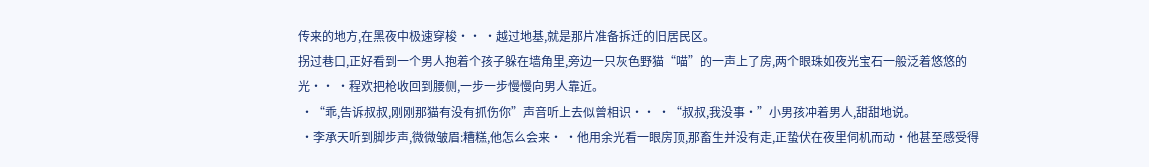传来的地方,在黑夜中极速穿梭·· ·越过地基,就是那片准备拆迁的旧居民区。
拐过巷口,正好看到一个男人抱着个孩子躲在墙角里,旁边一只灰色野猫“喵”的一声上了房,两个眼珠如夜光宝石一般泛着悠悠的光·· ·程欢把枪收回到腰侧,一步一步慢慢向男人靠近。
 ·“乖,告诉叔叔,刚刚那猫有没有抓伤你”声音听上去似曾相识·· ·“叔叔,我没事·”小男孩冲着男人,甜甜地说。
 ·李承天听到脚步声,微微皱眉:糟糕,他怎么会来· ·他用余光看一眼房顶,那畜生并没有走,正蛰伏在夜里伺机而动·他甚至感受得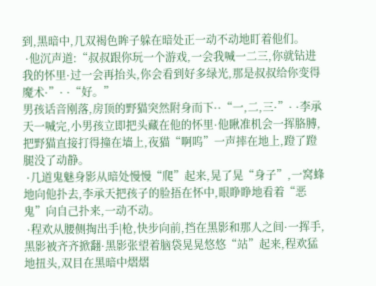到,黑暗中,几双褐色眸子躲在暗处正一动不动地盯着他们。
 ·他沉声道:“叔叔跟你玩一个游戏,一会我喊一二三,你就钻进我的怀里·过一会再抬头,你会看到好多绿光,那是叔叔给你变得魔术·”· ·“好。”
男孩话音刚落,房顶的野猫突然附身而下··“一,二,三·”· ·李承天一喊完,小男孩立即把头藏在他的怀里·他瞅准机会一挥胳膊,把野猫直接打得撞在墙上,夜猫“啊呜”一声摔在地上,蹬了蹬腿没了动静。
 ·几道鬼魅身影从暗处慢慢“爬”起来,晃了晃“身子”,一窝蜂地向他扑去,李承天把孩子的脸捂在怀中,眼睁睁地看着“恶鬼”向自己扑来,一动不动。
 ·程欢从腰侧掏出手|枪,快步向前,挡在黑影和那人之间·一挥手,黑影被齐齐掀翻·黑影张望着脑袋晃晃悠悠“站”起来,程欢猛地扭头,双目在黑暗中熠熠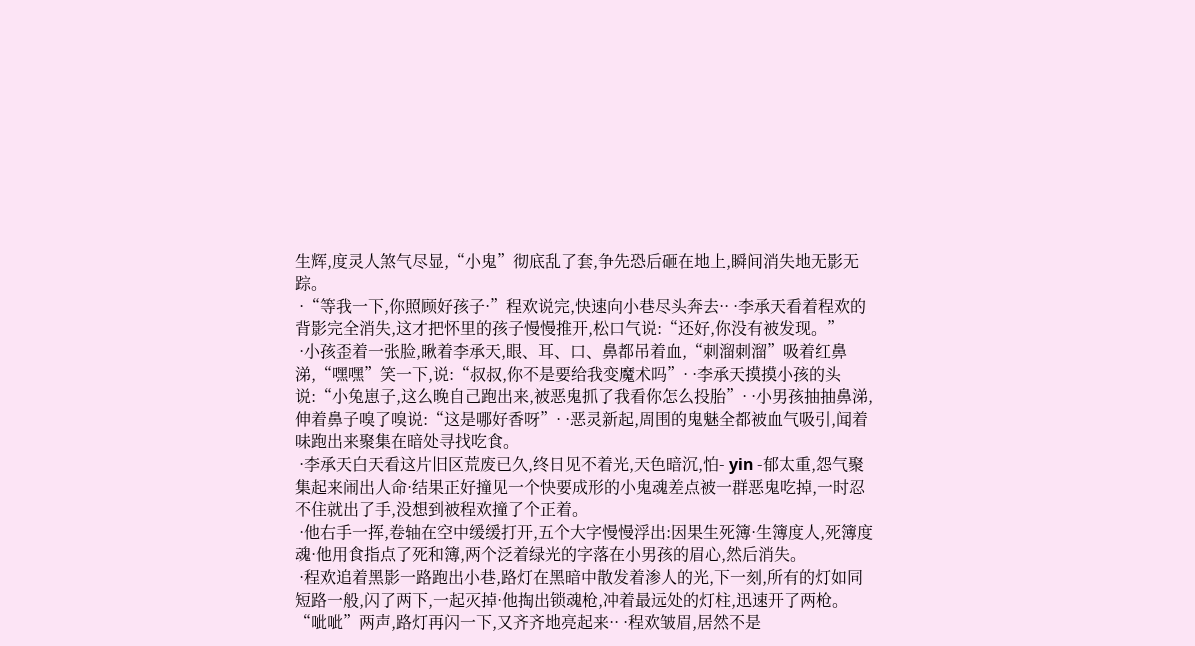生辉,度灵人煞气尽显,“小鬼”彻底乱了套,争先恐后砸在地上,瞬间消失地无影无踪。
 ·“等我一下,你照顾好孩子·”程欢说完,快速向小巷尽头奔去·· ·李承天看着程欢的背影完全消失,这才把怀里的孩子慢慢推开,松口气说:“还好,你没有被发现。”
 ·小孩歪着一张脸,瞅着李承天,眼、耳、口、鼻都吊着血,“刺溜刺溜”吸着红鼻涕,“嘿嘿”笑一下,说:“叔叔,你不是要给我变魔术吗”· ·李承天摸摸小孩的头说:“小兔崽子,这么晚自己跑出来,被恶鬼抓了我看你怎么投胎”· ·小男孩抽抽鼻涕,伸着鼻子嗅了嗅说:“这是哪好香呀”· ·恶灵新起,周围的鬼魅全都被血气吸引,闻着味跑出来聚集在暗处寻找吃食。
 ·李承天白天看这片旧区荒废已久,终日见不着光,天色暗沉,怕- yin -郁太重,怨气聚集起来闹出人命·结果正好撞见一个快要成形的小鬼魂差点被一群恶鬼吃掉,一时忍不住就出了手,没想到被程欢撞了个正着。
 ·他右手一挥,卷轴在空中缓缓打开,五个大字慢慢浮出:因果生死簿·生簿度人,死簿度魂·他用食指点了死和簿,两个泛着绿光的字落在小男孩的眉心,然后消失。
 ·程欢追着黑影一路跑出小巷,路灯在黑暗中散发着渗人的光,下一刻,所有的灯如同短路一般,闪了两下,一起灭掉·他掏出锁魂枪,冲着最远处的灯柱,迅速开了两枪。
“呲呲”两声,路灯再闪一下,又齐齐地亮起来·· ·程欢皱眉,居然不是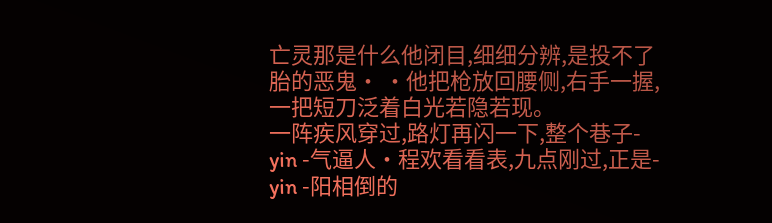亡灵那是什么他闭目,细细分辨,是投不了胎的恶鬼· ·他把枪放回腰侧,右手一握,一把短刀泛着白光若隐若现。
一阵疾风穿过,路灯再闪一下,整个巷子- yin -气逼人·程欢看看表,九点刚过,正是- yin -阳相倒的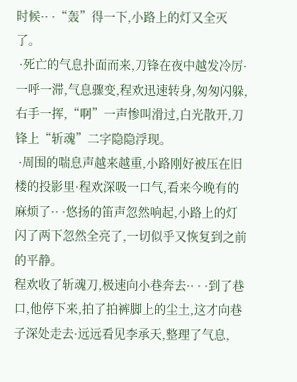时候·· ·“轰”得一下,小路上的灯又全灭了。
 ·死亡的气息扑面而来,刀锋在夜中越发冷厉·一呼一滞,气息骤变,程欢迅速转身,匆匆闪躲,右手一挥,“啊”一声惨叫滑过,白光散开,刀锋上“斩魂”二字隐隐浮现。
 ·周围的喘息声越来越重,小路刚好被压在旧楼的投影里·程欢深吸一口气,看来今晚有的麻烦了·· ·悠扬的笛声忽然响起,小路上的灯闪了两下忽然全亮了,一切似乎又恢复到之前的平静。
程欢收了斩魂刀,极速向小巷奔去·· · ·到了巷口,他停下来,拍了拍裤脚上的尘土,这才向巷子深处走去·远远看见李承天,整理了气息,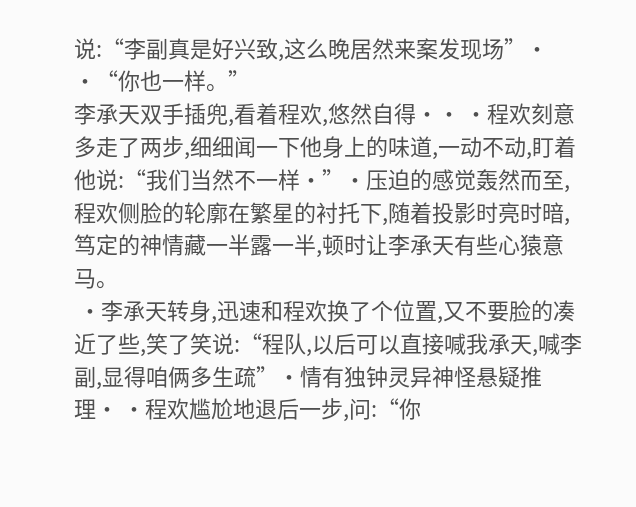说:“李副真是好兴致,这么晚居然来案发现场”· ·“你也一样。”
李承天双手插兜,看着程欢,悠然自得·· ·程欢刻意多走了两步,细细闻一下他身上的味道,一动不动,盯着他说:“我们当然不一样·”·压迫的感觉轰然而至,程欢侧脸的轮廓在繁星的衬托下,随着投影时亮时暗,笃定的神情藏一半露一半,顿时让李承天有些心猿意马。
 ·李承天转身,迅速和程欢换了个位置,又不要脸的凑近了些,笑了笑说:“程队,以后可以直接喊我承天,喊李副,显得咱俩多生疏”·情有独钟灵异神怪悬疑推理· ·程欢尴尬地退后一步,问:“你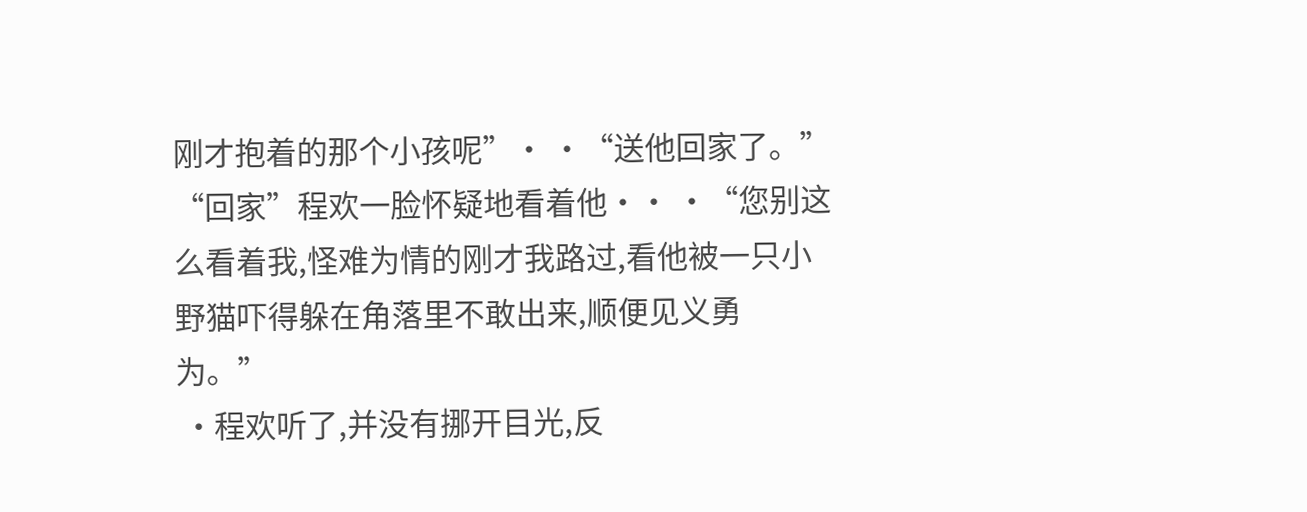刚才抱着的那个小孩呢”· ·“送他回家了。”
“回家”程欢一脸怀疑地看着他·· ·“您别这么看着我,怪难为情的刚才我路过,看他被一只小野猫吓得躲在角落里不敢出来,顺便见义勇为。”
 ·程欢听了,并没有挪开目光,反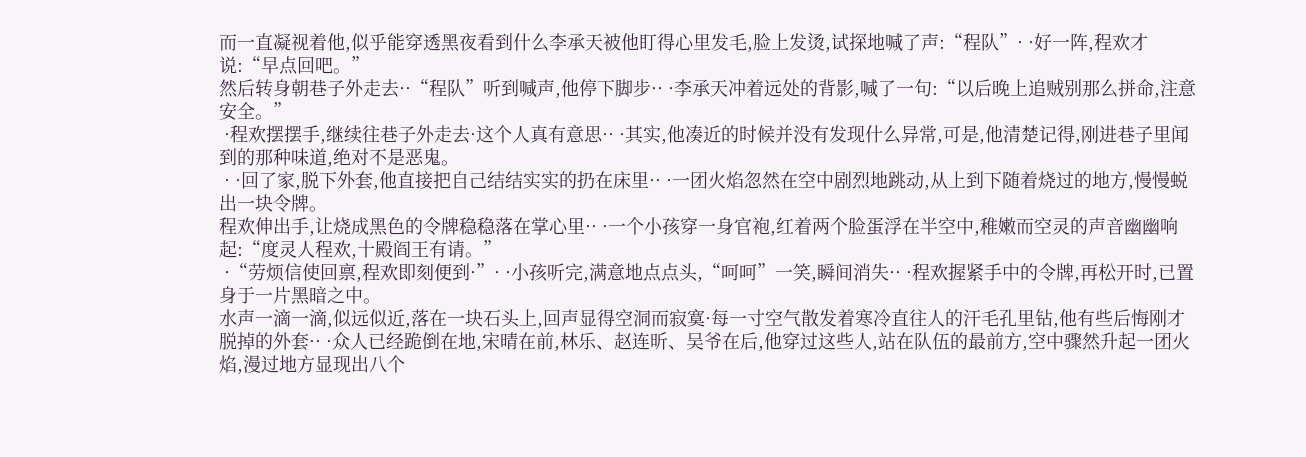而一直凝视着他,似乎能穿透黑夜看到什么李承天被他盯得心里发毛,脸上发烫,试探地喊了声:“程队”· ·好一阵,程欢才说:“早点回吧。”
然后转身朝巷子外走去··“程队”听到喊声,他停下脚步·· ·李承天冲着远处的背影,喊了一句:“以后晚上追贼别那么拼命,注意安全。”
 ·程欢摆摆手,继续往巷子外走去·这个人真有意思·· ·其实,他凑近的时候并没有发现什么异常,可是,他清楚记得,刚进巷子里闻到的那种味道,绝对不是恶鬼。
 · ·回了家,脱下外套,他直接把自己结结实实的扔在床里·· ·一团火焰忽然在空中剧烈地跳动,从上到下随着烧过的地方,慢慢蜕出一块令牌。
程欢伸出手,让烧成黑色的令牌稳稳落在掌心里·· ·一个小孩穿一身官袍,红着两个脸蛋浮在半空中,稚嫩而空灵的声音幽幽响起:“度灵人程欢,十殿阎王有请。”
 ·“劳烦信使回禀,程欢即刻便到·”· ·小孩听完,满意地点点头,“呵呵”一笑,瞬间消失·· ·程欢握紧手中的令牌,再松开时,已置身于一片黑暗之中。
水声一滴一滴,似远似近,落在一块石头上,回声显得空洞而寂寞·每一寸空气散发着寒冷直往人的汗毛孔里钻,他有些后悔刚才脱掉的外套·· ·众人已经跪倒在地,宋晴在前,林乐、赵连昕、吴爷在后,他穿过这些人,站在队伍的最前方,空中骤然升起一团火焰,漫过地方显现出八个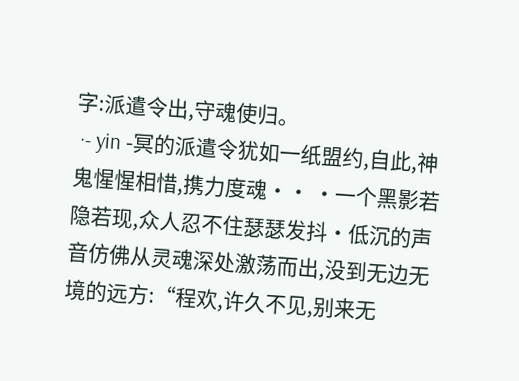字:派遣令出,守魂使归。
 ·- yin -冥的派遣令犹如一纸盟约,自此,神鬼惺惺相惜,携力度魂·· ·一个黑影若隐若现,众人忍不住瑟瑟发抖·低沉的声音仿佛从灵魂深处激荡而出,没到无边无境的远方:“程欢,许久不见,别来无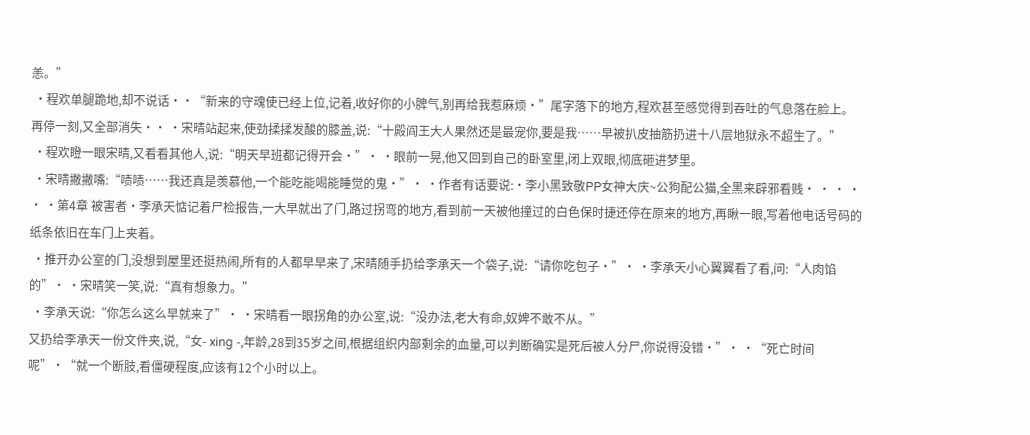恙。”
 ·程欢单腿跪地,却不说话··“新来的守魂使已经上位,记着,收好你的小脾气,别再给我惹麻烦·”尾字落下的地方,程欢甚至感觉得到吞吐的气息落在脸上。
再停一刻,又全部消失·· ·宋晴站起来,使劲揉揉发酸的膝盖,说:“十殿阎王大人果然还是最宠你,要是我……早被扒皮抽筋扔进十八层地狱永不超生了。”
 ·程欢瞪一眼宋晴,又看看其他人,说:“明天早班都记得开会·”· ·眼前一晃,他又回到自己的卧室里,闭上双眼,彻底砸进梦里。
 ·宋晴撇撇嘴:“啧啧……我还真是羡慕他,一个能吃能喝能睡觉的鬼·”· ·作者有话要说:·李小黑致敬PP女神大庆~公狗配公猫,全黑来辟邪看贱· · · · · ·第4章 被害者·李承天惦记着尸检报告,一大早就出了门,路过拐弯的地方,看到前一天被他撞过的白色保时捷还停在原来的地方,再瞅一眼,写着他电话号码的纸条依旧在车门上夹着。
 ·推开办公室的门,没想到屋里还挺热闹,所有的人都早早来了,宋晴随手扔给李承天一个袋子,说:“请你吃包子·”· ·李承天小心翼翼看了看,问:“人肉馅的”· ·宋晴笑一笑,说:“真有想象力。”
 ·李承天说:“你怎么这么早就来了”· ·宋晴看一眼拐角的办公室,说:“没办法,老大有命,奴婢不敢不从。”
又扔给李承天一份文件夹,说,“女- xing -,年龄,28到35岁之间,根据组织内部剩余的血量,可以判断确实是死后被人分尸,你说得没错·”· ·“死亡时间呢”·“就一个断肢,看僵硬程度,应该有12个小时以上。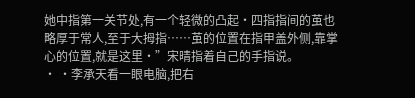她中指第一关节处,有一个轻微的凸起·四指指间的茧也略厚于常人,至于大拇指……茧的位置在指甲盖外侧,靠掌心的位置,就是这里·”宋晴指着自己的手指说。
· ·李承天看一眼电脑,把右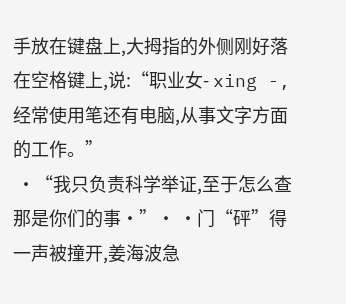手放在键盘上,大拇指的外侧刚好落在空格键上,说:“职业女- xing -,经常使用笔还有电脑,从事文字方面的工作。”
 ·“我只负责科学举证,至于怎么查那是你们的事·”· ·门“砰”得一声被撞开,姜海波急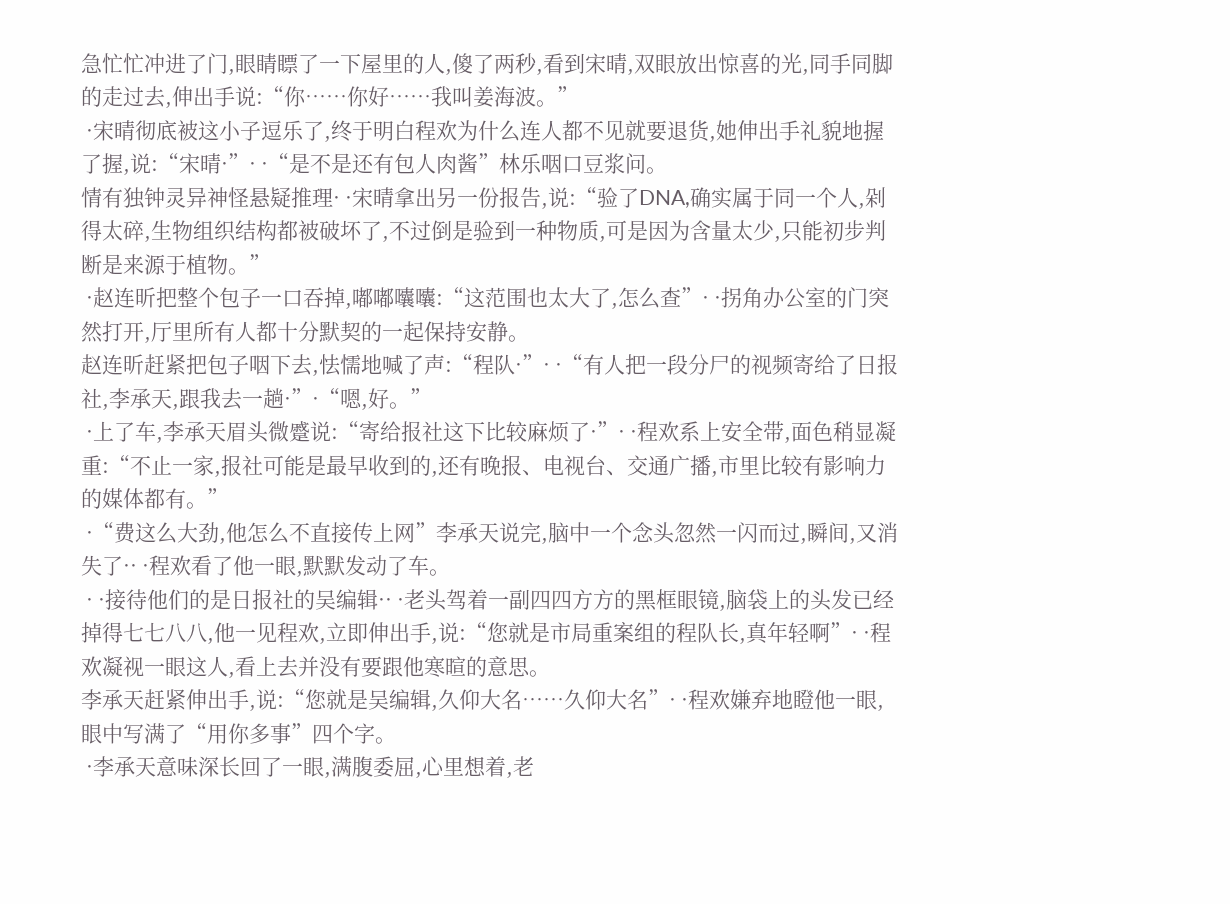急忙忙冲进了门,眼睛瞟了一下屋里的人,傻了两秒,看到宋晴,双眼放出惊喜的光,同手同脚的走过去,伸出手说:“你……你好……我叫姜海波。”
 ·宋晴彻底被这小子逗乐了,终于明白程欢为什么连人都不见就要退货,她伸出手礼貌地握了握,说:“宋晴·”· ·“是不是还有包人肉酱”林乐咽口豆浆问。
情有独钟灵异神怪悬疑推理· ·宋晴拿出另一份报告,说:“验了DNA,确实属于同一个人,剁得太碎,生物组织结构都被破坏了,不过倒是验到一种物质,可是因为含量太少,只能初步判断是来源于植物。”
 ·赵连昕把整个包子一口吞掉,嘟嘟囔囔:“这范围也太大了,怎么查”· ·拐角办公室的门突然打开,厅里所有人都十分默契的一起保持安静。
赵连昕赶紧把包子咽下去,怯懦地喊了声:“程队·”· ·“有人把一段分尸的视频寄给了日报社,李承天,跟我去一趟·”·“嗯,好。”
 ·上了车,李承天眉头微蹙说:“寄给报社这下比较麻烦了·”· ·程欢系上安全带,面色稍显凝重:“不止一家,报社可能是最早收到的,还有晚报、电视台、交通广播,市里比较有影响力的媒体都有。”
 ·“费这么大劲,他怎么不直接传上网”李承天说完,脑中一个念头忽然一闪而过,瞬间,又消失了·· ·程欢看了他一眼,默默发动了车。
 · ·接待他们的是日报社的吴编辑·· ·老头驾着一副四四方方的黑框眼镜,脑袋上的头发已经掉得七七八八,他一见程欢,立即伸出手,说:“您就是市局重案组的程队长,真年轻啊”· ·程欢凝视一眼这人,看上去并没有要跟他寒暄的意思。
李承天赶紧伸出手,说:“您就是吴编辑,久仰大名……久仰大名”· ·程欢嫌弃地瞪他一眼,眼中写满了“用你多事”四个字。
 ·李承天意味深长回了一眼,满腹委屈,心里想着,老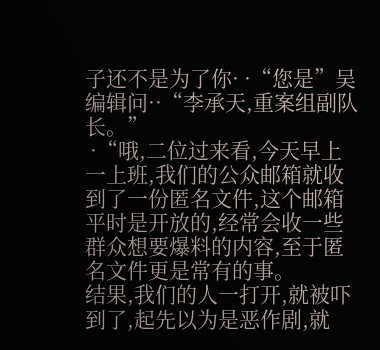子还不是为了你· ·“您是”吴编辑问··“李承天,重案组副队长。”
 ·“哦,二位过来看,今天早上一上班,我们的公众邮箱就收到了一份匿名文件,这个邮箱平时是开放的,经常会收一些群众想要爆料的内容,至于匿名文件更是常有的事。
结果,我们的人一打开,就被吓到了,起先以为是恶作剧,就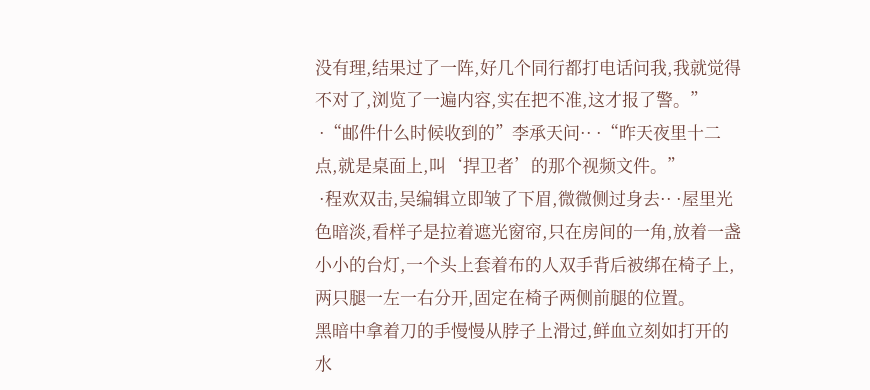没有理,结果过了一阵,好几个同行都打电话问我,我就觉得不对了,浏览了一遍内容,实在把不准,这才报了警。”
 ·“邮件什么时候收到的”李承天问·· ·“昨天夜里十二点,就是桌面上,叫‘捍卫者’的那个视频文件。”
 ·程欢双击,吴编辑立即皱了下眉,微微侧过身去·· ·屋里光色暗淡,看样子是拉着遮光窗帘,只在房间的一角,放着一盏小小的台灯,一个头上套着布的人双手背后被绑在椅子上,两只腿一左一右分开,固定在椅子两侧前腿的位置。
黑暗中拿着刀的手慢慢从脖子上滑过,鲜血立刻如打开的水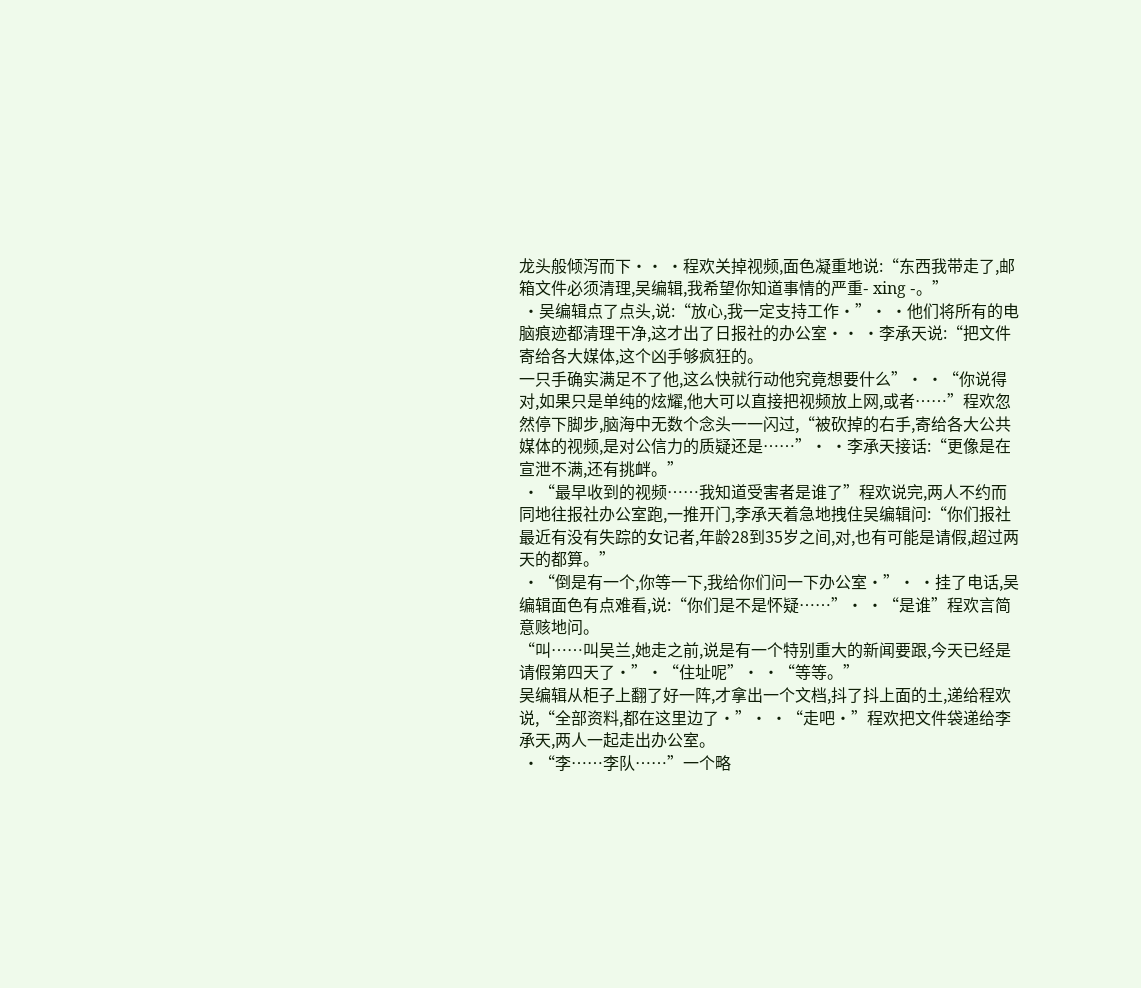龙头般倾泻而下·· ·程欢关掉视频,面色凝重地说:“东西我带走了,邮箱文件必须清理,吴编辑,我希望你知道事情的严重- xing -。”
 ·吴编辑点了点头,说:“放心,我一定支持工作·”· ·他们将所有的电脑痕迹都清理干净,这才出了日报社的办公室·· ·李承天说:“把文件寄给各大媒体,这个凶手够疯狂的。
一只手确实满足不了他,这么快就行动他究竟想要什么”· ·“你说得对,如果只是单纯的炫耀,他大可以直接把视频放上网,或者……”程欢忽然停下脚步,脑海中无数个念头一一闪过,“被砍掉的右手,寄给各大公共媒体的视频,是对公信力的质疑还是……”· ·李承天接话:“更像是在宣泄不满,还有挑衅。”
 ·“最早收到的视频……我知道受害者是谁了”程欢说完,两人不约而同地往报社办公室跑,一推开门,李承天着急地拽住吴编辑问:“你们报社最近有没有失踪的女记者,年龄28到35岁之间,对,也有可能是请假,超过两天的都算。”
 ·“倒是有一个,你等一下,我给你们问一下办公室·”· ·挂了电话,吴编辑面色有点难看,说:“你们是不是怀疑……”· ·“是谁”程欢言简意赅地问。
“叫……叫吴兰,她走之前,说是有一个特别重大的新闻要跟,今天已经是请假第四天了·”·“住址呢”· ·“等等。”
吴编辑从柜子上翻了好一阵,才拿出一个文档,抖了抖上面的土,递给程欢说,“全部资料,都在这里边了·”· ·“走吧·”程欢把文件袋递给李承天,两人一起走出办公室。
 ·“李……李队……”一个略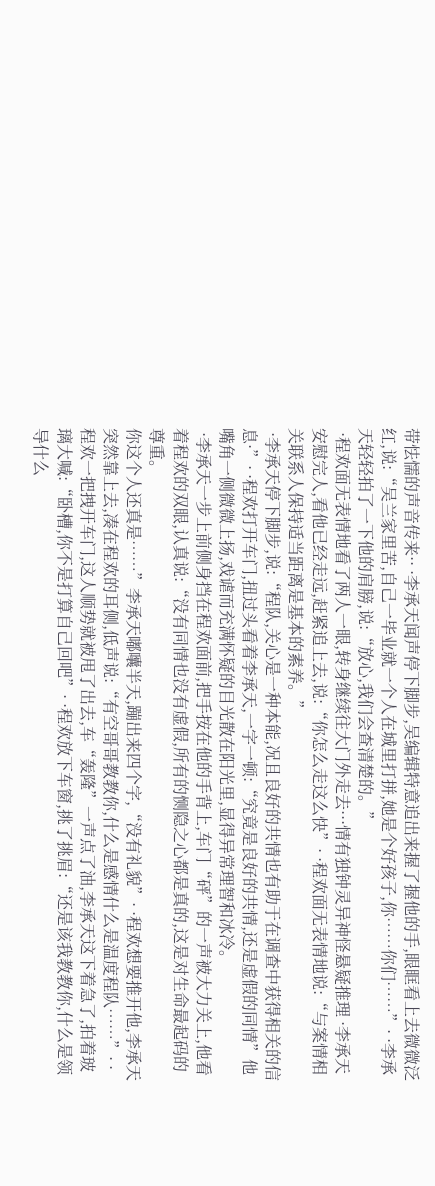带怯懦的声音传来·· ·李承天闻声停下脚步,吴编辑特意追出来握了握他的手,眼眶看上去微微泛红,说:“吴兰家里苦,自己一毕业就一个人在城里打拼,她是个好孩子,你……你们……”· ·李承天轻轻拍了一下他的肩膀,说:“放心,我们会查清楚的。”
 ·程欢面无表情地看了两人一眼,转身继续往大门外走去···情有独钟灵异神怪悬疑推理 ·李承天安慰完人,看他已经走远,赶紧追上去,说:“你怎么走这么快”· ·程欢面无表情地说:“与案情相关联系人保持适当距离是基本的素养。”
 ·李承天停下脚步,说:“程队,关心是一种本能,况且良好的共情也有助于在调查中获得相关的信息·”· ·程欢打开车门,扭过头看着李承天,一字一顿:“究竟是良好的共情,还是虚假的同情”他嘴角一侧微微上扬,戏谑而充满怀疑的目光散在阳光里,显得异常理智和冰冷。
 ·李承天一步上前侧身挡在程欢面前,把手按在他的手背上,车门“砰”的一声被大力关上,他看着程欢的双眼,认真说:“没有同情也没有虚假,所有的恻隐之心都是真的,这是对生命最起码的尊重。
你这个人还真是……”李承天嘟囔半天,蹦出来四个字,“没有礼貌”· ·程欢想要推开他,李承天突然靠上去,凑在程欢的耳侧,低声说:“有空哥哥教教你,什么是感情什么是温度程队……”· ·程欢一把拽开车门,这人顺势就被甩了出去,车“轰隆”一声点了油,李承天这下着急了,拍着玻璃大喊:“卧槽,你不是打算自己回吧”· ·程欢放下车窗,挑了挑眉:“还是该我教教你,什么是领导什么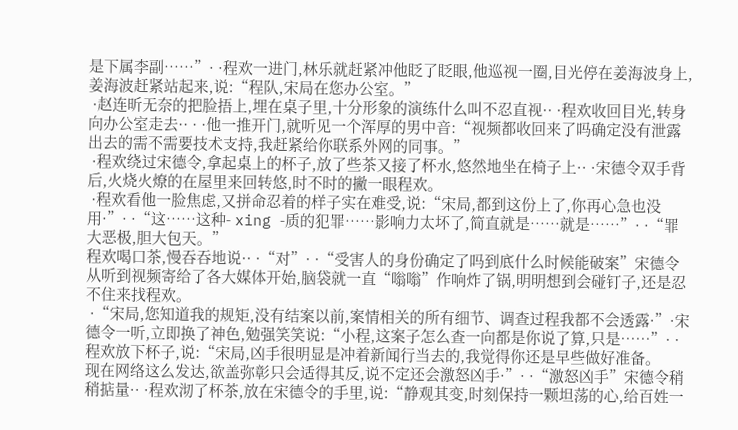是下属李副……”· ·程欢一进门,林乐就赶紧冲他眨了眨眼,他巡视一圈,目光停在姜海波身上,姜海波赶紧站起来,说:“程队,宋局在您办公室。”
 ·赵连昕无奈的把脸捂上,埋在桌子里,十分形象的演练什么叫不忍直视·· ·程欢收回目光,转身向办公室走去·· · ·他一推开门,就听见一个浑厚的男中音:“视频都收回来了吗确定没有泄露出去的需不需要技术支持,我赶紧给你联系外网的同事。”
 ·程欢绕过宋德令,拿起桌上的杯子,放了些茶又接了杯水,悠然地坐在椅子上·· ·宋德令双手背后,火烧火燎的在屋里来回转悠,时不时的撇一眼程欢。
 ·程欢看他一脸焦虑,又拼命忍着的样子实在难受,说:“宋局,都到这份上了,你再心急也没用·”· ·“这……这种- xing -质的犯罪……影响力太坏了,简直就是……就是……”· ·“罪大恶极,胆大包天。”
程欢喝口茶,慢吞吞地说·· ·“对”· ·“受害人的身份确定了吗到底什么时候能破案”宋德令从听到视频寄给了各大媒体开始,脑袋就一直“嗡嗡”作响炸了锅,明明想到会碰钉子,还是忍不住来找程欢。
 ·“宋局,您知道我的规矩,没有结案以前,案情相关的所有细节、调查过程我都不会透露·”·宋德令一听,立即换了神色,勉强笑笑说:“小程,这案子怎么查一向都是你说了算,只是……”· ·程欢放下杯子,说:“宋局,凶手很明显是冲着新闻行当去的,我觉得你还是早些做好准备。
现在网络这么发达,欲盖弥彰只会适得其反,说不定还会激怒凶手·”· ·“激怒凶手”宋德令稍稍掂量·· ·程欢沏了杯茶,放在宋德令的手里,说:“静观其变,时刻保持一颗坦荡的心,给百姓一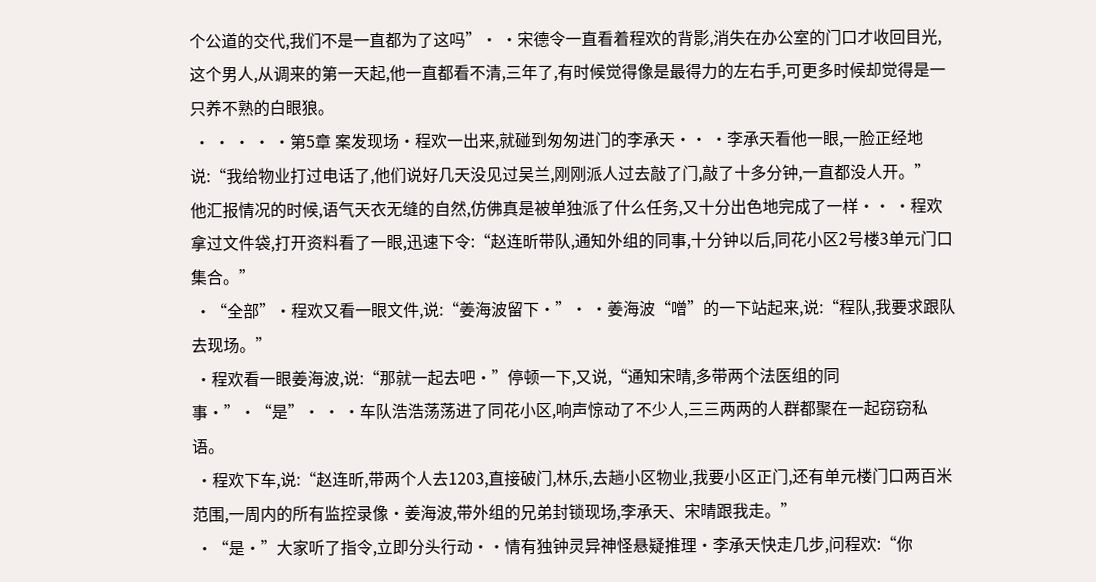个公道的交代,我们不是一直都为了这吗”· ·宋德令一直看着程欢的背影,消失在办公室的门口才收回目光,这个男人,从调来的第一天起,他一直都看不清,三年了,有时候觉得像是最得力的左右手,可更多时候却觉得是一只养不熟的白眼狼。
 · · · · ·第5章 案发现场·程欢一出来,就碰到匆匆进门的李承天·· ·李承天看他一眼,一脸正经地说:“我给物业打过电话了,他们说好几天没见过吴兰,刚刚派人过去敲了门,敲了十多分钟,一直都没人开。”
他汇报情况的时候,语气天衣无缝的自然,仿佛真是被单独派了什么任务,又十分出色地完成了一样·· ·程欢拿过文件袋,打开资料看了一眼,迅速下令:“赵连昕带队,通知外组的同事,十分钟以后,同花小区2号楼3单元门口集合。”
 ·“全部”·程欢又看一眼文件,说:“姜海波留下·”· ·姜海波“噌”的一下站起来,说:“程队,我要求跟队去现场。”
 ·程欢看一眼姜海波,说:“那就一起去吧·”停顿一下,又说,“通知宋晴,多带两个法医组的同事·”·“是”· · ·车队浩浩荡荡进了同花小区,响声惊动了不少人,三三两两的人群都聚在一起窃窃私语。
 ·程欢下车,说:“赵连昕,带两个人去1203,直接破门,林乐,去趟小区物业,我要小区正门,还有单元楼门口两百米范围,一周内的所有监控录像·姜海波,带外组的兄弟封锁现场,李承天、宋晴跟我走。”
 ·“是·”大家听了指令,立即分头行动··情有独钟灵异神怪悬疑推理·李承天快走几步,问程欢:“你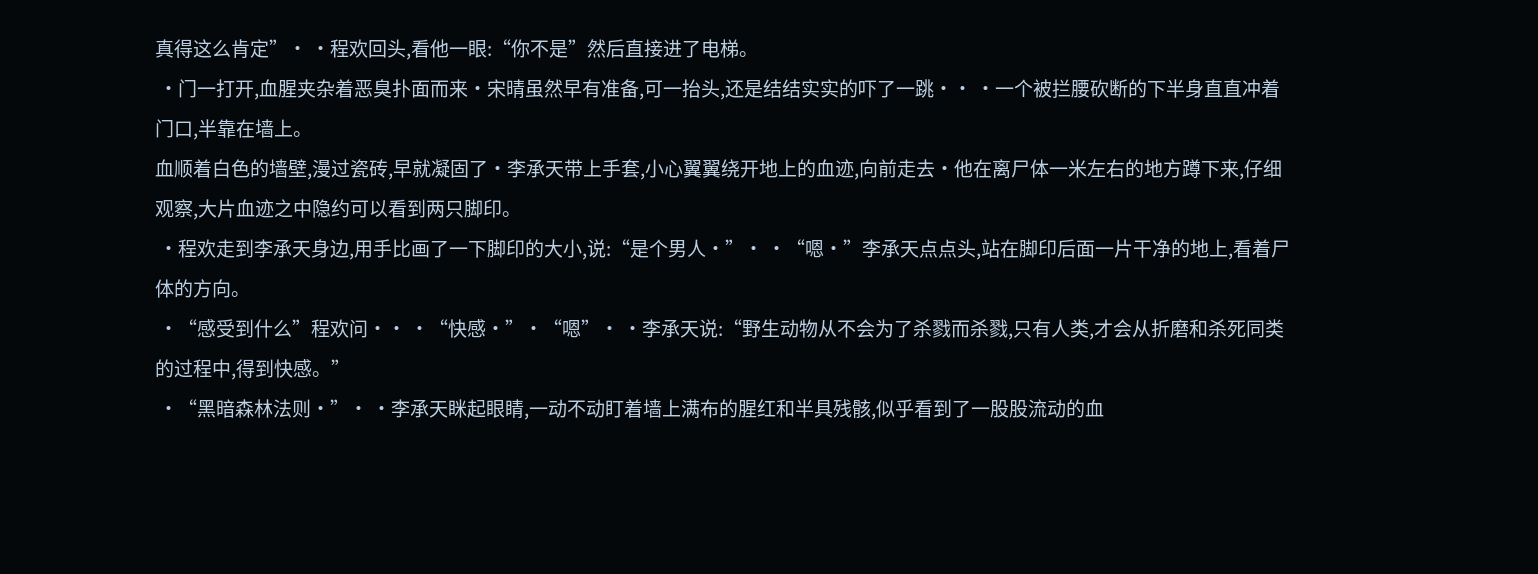真得这么肯定”· ·程欢回头,看他一眼:“你不是”然后直接进了电梯。
 ·门一打开,血腥夹杂着恶臭扑面而来·宋晴虽然早有准备,可一抬头,还是结结实实的吓了一跳·· ·一个被拦腰砍断的下半身直直冲着门口,半靠在墙上。
血顺着白色的墙壁,漫过瓷砖,早就凝固了·李承天带上手套,小心翼翼绕开地上的血迹,向前走去·他在离尸体一米左右的地方蹲下来,仔细观察,大片血迹之中隐约可以看到两只脚印。
 ·程欢走到李承天身边,用手比画了一下脚印的大小,说:“是个男人·”· ·“嗯·”李承天点点头,站在脚印后面一片干净的地上,看着尸体的方向。
 ·“感受到什么”程欢问·· ·“快感·”·“嗯”· ·李承天说:“野生动物从不会为了杀戮而杀戮,只有人类,才会从折磨和杀死同类的过程中,得到快感。”
 ·“黑暗森林法则·”· ·李承天眯起眼睛,一动不动盯着墙上满布的腥红和半具残骸,似乎看到了一股股流动的血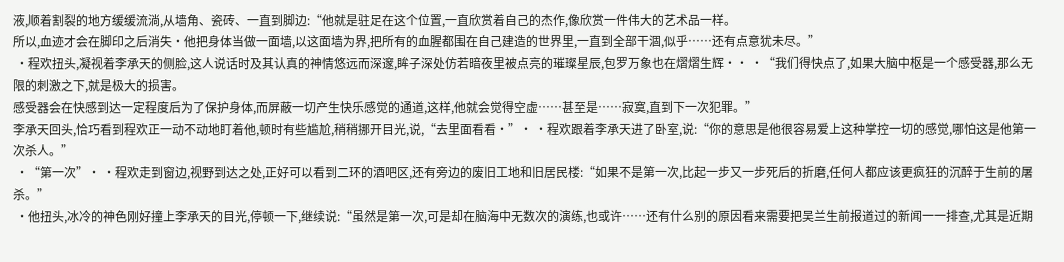液,顺着割裂的地方缓缓流淌,从墙角、瓷砖、一直到脚边:“他就是驻足在这个位置,一直欣赏着自己的杰作,像欣赏一件伟大的艺术品一样。
所以,血迹才会在脚印之后消失·他把身体当做一面墙,以这面墙为界,把所有的血腥都围在自己建造的世界里,一直到全部干涸,似乎……还有点意犹未尽。”
 ·程欢扭头,凝视着李承天的侧脸,这人说话时及其认真的神情悠远而深邃,眸子深处仿若暗夜里被点亮的璀璨星辰,包罗万象也在熠熠生辉·· ·“我们得快点了,如果大脑中枢是一个感受器,那么无限的刺激之下,就是极大的损害。
感受器会在快感到达一定程度后为了保护身体,而屏蔽一切产生快乐感觉的通道,这样,他就会觉得空虚……甚至是……寂寞,直到下一次犯罪。”
李承天回头,恰巧看到程欢正一动不动地盯着他,顿时有些尴尬,稍稍挪开目光,说,“去里面看看·”· ·程欢跟着李承天进了卧室,说:“你的意思是他很容易爱上这种掌控一切的感觉,哪怕这是他第一次杀人。”
 ·“第一次”· ·程欢走到窗边,视野到达之处,正好可以看到二环的酒吧区,还有旁边的废旧工地和旧居民楼:“如果不是第一次,比起一步又一步死后的折磨,任何人都应该更疯狂的沉醉于生前的屠杀。”
 ·他扭头,冰冷的神色刚好撞上李承天的目光,停顿一下,继续说:“虽然是第一次,可是却在脑海中无数次的演练,也或许……还有什么别的原因看来需要把吴兰生前报道过的新闻一一排查,尤其是近期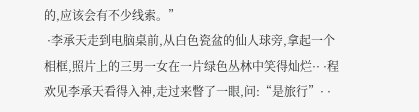的,应该会有不少线索。”
 ·李承天走到电脑桌前,从白色瓷盆的仙人球旁,拿起一个相框,照片上的三男一女在一片绿色丛林中笑得灿烂·· ·程欢见李承天看得入神,走过来瞥了一眼,问:“是旅行”· ·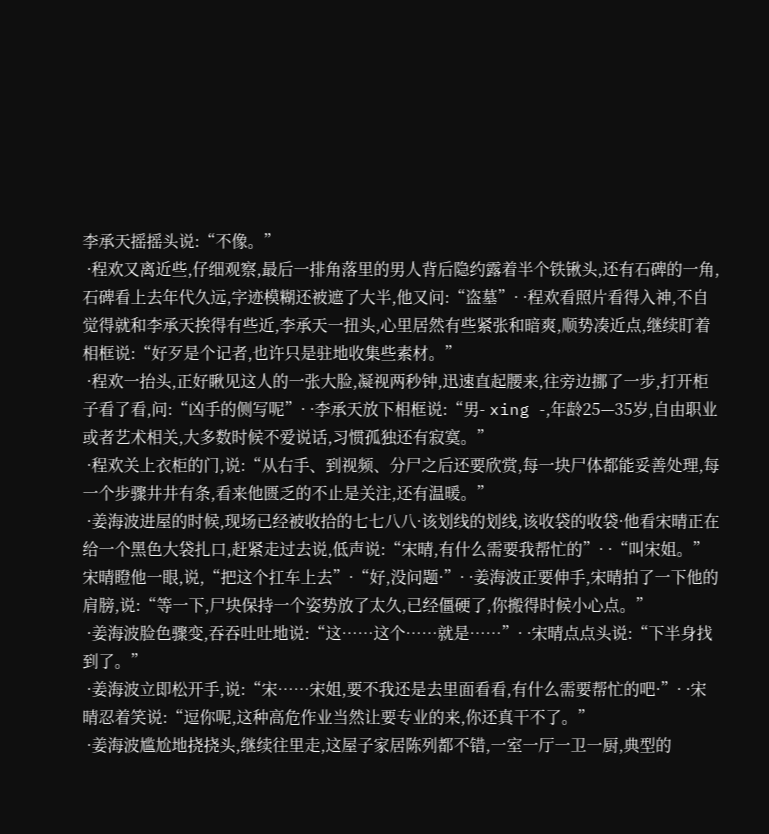李承天摇摇头说:“不像。”
 ·程欢又离近些,仔细观察,最后一排角落里的男人背后隐约露着半个铁锹头,还有石碑的一角,石碑看上去年代久远,字迹模糊还被遮了大半,他又问:“盗墓”· ·程欢看照片看得入神,不自觉得就和李承天挨得有些近,李承天一扭头,心里居然有些紧张和暗爽,顺势凑近点,继续盯着相框说:“好歹是个记者,也许只是驻地收集些素材。”
 ·程欢一抬头,正好瞅见这人的一张大脸,凝视两秒钟,迅速直起腰来,往旁边挪了一步,打开柜子看了看,问:“凶手的侧写呢”· ·李承天放下相框说:“男- xing -,年龄25—35岁,自由职业或者艺术相关,大多数时候不爱说话,习惯孤独还有寂寞。”
 ·程欢关上衣柜的门,说:“从右手、到视频、分尸之后还要欣赏,每一块尸体都能妥善处理,每一个步骤井井有条,看来他匮乏的不止是关注,还有温暖。”
 ·姜海波进屋的时候,现场已经被收拾的七七八八·该划线的划线,该收袋的收袋·他看宋晴正在给一个黑色大袋扎口,赶紧走过去说,低声说:“宋晴,有什么需要我帮忙的”· ·“叫宋姐。”
宋晴瞪他一眼,说,“把这个扛车上去”·“好,没问题·”· ·姜海波正要伸手,宋晴拍了一下他的肩膀,说:“等一下,尸块保持一个姿势放了太久,已经僵硬了,你搬得时候小心点。”
 ·姜海波脸色骤变,吞吞吐吐地说:“这……这个……就是……”· ·宋晴点点头说:“下半身找到了。”
 ·姜海波立即松开手,说:“宋……宋姐,要不我还是去里面看看,有什么需要帮忙的吧·”· ·宋晴忍着笑说:“逗你呢,这种高危作业当然让要专业的来,你还真干不了。”
 ·姜海波尴尬地挠挠头,继续往里走,这屋子家居陈列都不错,一室一厅一卫一厨,典型的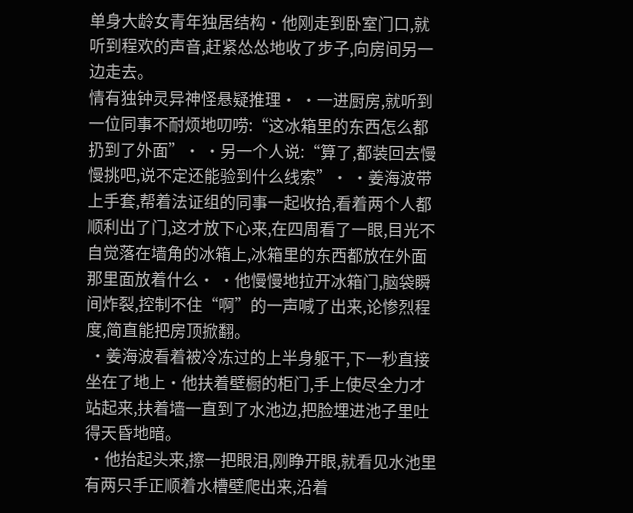单身大龄女青年独居结构·他刚走到卧室门口,就听到程欢的声音,赶紧怂怂地收了步子,向房间另一边走去。
情有独钟灵异神怪悬疑推理· ·一进厨房,就听到一位同事不耐烦地叨唠:“这冰箱里的东西怎么都扔到了外面”· ·另一个人说:“算了,都装回去慢慢挑吧,说不定还能验到什么线索”· ·姜海波带上手套,帮着法证组的同事一起收拾,看着两个人都顺利出了门,这才放下心来,在四周看了一眼,目光不自觉落在墙角的冰箱上,冰箱里的东西都放在外面那里面放着什么· ·他慢慢地拉开冰箱门,脑袋瞬间炸裂,控制不住“啊”的一声喊了出来,论惨烈程度,简直能把房顶掀翻。
 ·姜海波看着被冷冻过的上半身躯干,下一秒直接坐在了地上·他扶着壁橱的柜门,手上使尽全力才站起来,扶着墙一直到了水池边,把脸埋进池子里吐得天昏地暗。
 ·他抬起头来,擦一把眼泪,刚睁开眼,就看见水池里有两只手正顺着水槽壁爬出来,沿着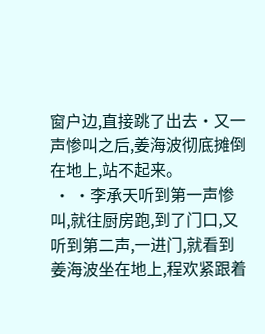窗户边,直接跳了出去·又一声惨叫之后,姜海波彻底摊倒在地上,站不起来。
 · ·李承天听到第一声惨叫,就往厨房跑,到了门口,又听到第二声,一进门,就看到姜海波坐在地上,程欢紧跟着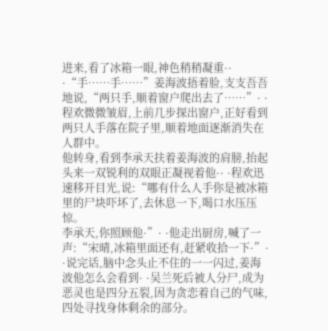进来,看了冰箱一眼,神色稍稍凝重·· ·“手……手……”姜海波捂着脸,支支吾吾地说,“两只手,顺着窗户爬出去了……”· ·程欢微微皱眉,上前几步探出窗户,正好看到两只人手落在院子里,顺着地面逐渐消失在人群中。
他转身,看到李承天扶着姜海波的肩膀,抬起头来一双锐利的双眼正凝视着他·· ·程欢迅速移开目光,说:“哪有什么人手你是被冰箱里的尸块吓坏了,去休息一下,喝口水压压惊。
李承天,你照顾他·”· ·他走出厨房,喊了一声:“宋晴,冰箱里面还有,赶紧收拾一下·”· ·说完话,脑中念头止不住的一一闪过,姜海波他怎么会看到· ·吴兰死后被人分尸,成为恶灵也是四分五裂,因为贪恋着自己的气味,四处寻找身体剩余的部分。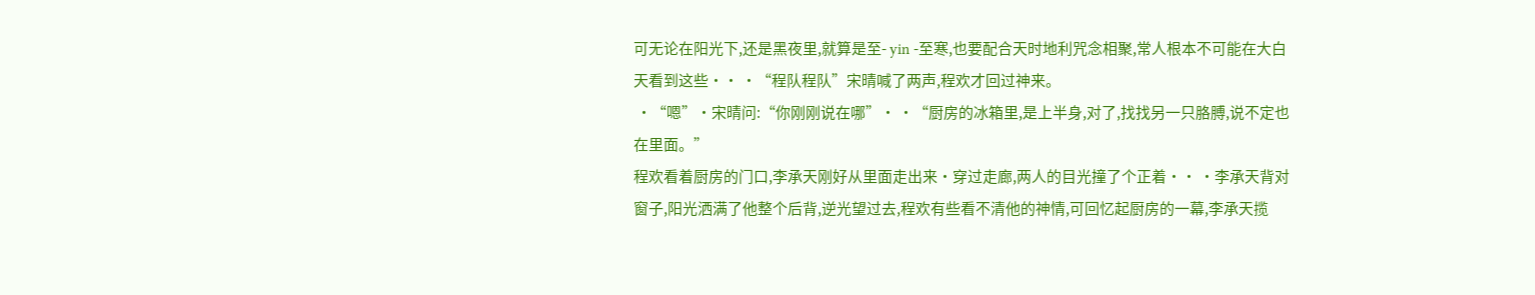可无论在阳光下,还是黑夜里,就算是至- yin -至寒,也要配合天时地利咒念相聚,常人根本不可能在大白天看到这些·· ·“程队程队”宋晴喊了两声,程欢才回过神来。
 ·“嗯”·宋晴问:“你刚刚说在哪”· ·“厨房的冰箱里,是上半身,对了,找找另一只胳膊,说不定也在里面。”
程欢看着厨房的门口,李承天刚好从里面走出来·穿过走廊,两人的目光撞了个正着·· ·李承天背对窗子,阳光洒满了他整个后背,逆光望过去,程欢有些看不清他的神情,可回忆起厨房的一幕,李承天揽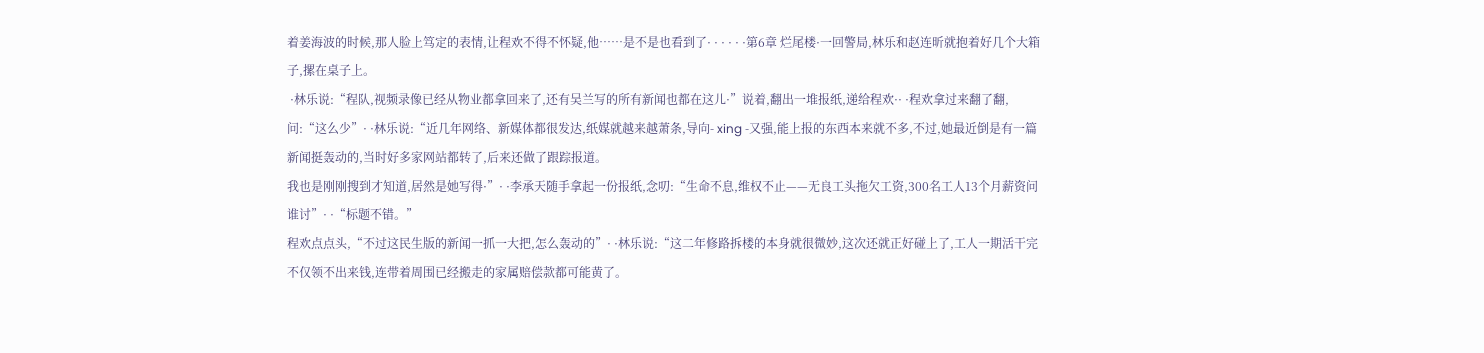着姜海波的时候,那人脸上笃定的表情,让程欢不得不怀疑,他……是不是也看到了· · · · · ·第6章 烂尾楼·一回警局,林乐和赵连昕就抱着好几个大箱子,摞在桌子上。
 ·林乐说:“程队,视频录像已经从物业都拿回来了,还有吴兰写的所有新闻也都在这儿·”说着,翻出一堆报纸,递给程欢·· ·程欢拿过来翻了翻,问:“这么少”· ·林乐说:“近几年网络、新媒体都很发达,纸媒就越来越萧条,导向- xing -又强,能上报的东西本来就不多,不过,她最近倒是有一篇新闻挺轰动的,当时好多家网站都转了,后来还做了跟踪报道。
我也是刚刚搜到才知道,居然是她写得·”· ·李承天随手拿起一份报纸,念叨:“生命不息,维权不止——无良工头拖欠工资,300名工人13个月薪资问谁讨”· ·“标题不错。”
程欢点点头,“不过这民生版的新闻一抓一大把,怎么轰动的”· ·林乐说:“这二年修路拆楼的本身就很微妙,这次还就正好碰上了,工人一期活干完不仅领不出来钱,连带着周围已经搬走的家属赔偿款都可能黄了。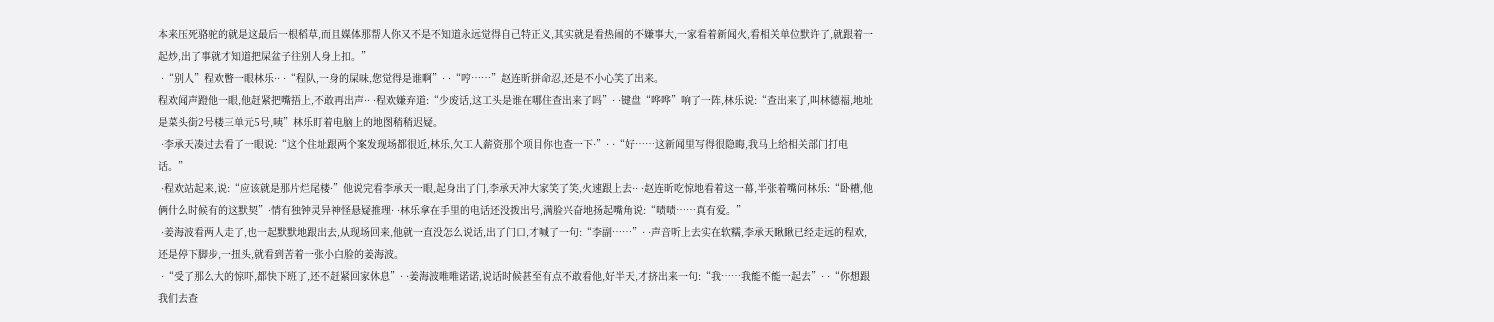本来压死骆驼的就是这最后一根稻草,而且媒体那帮人你又不是不知道永远觉得自己特正义,其实就是看热闹的不嫌事大,一家看着新闻火,看相关单位默许了,就跟着一起炒,出了事就才知道把屎盆子往别人身上扣。”
 ·“别人”程欢瞥一眼林乐·· ·“程队,一身的屎味,您觉得是谁啊”· ·“哼……”赵连昕拼命忍,还是不小心笑了出来。
程欢闻声蹬他一眼,他赶紧把嘴捂上,不敢再出声·· ·程欢嫌弃道:“少废话,这工头是谁在哪住查出来了吗”· ·键盘“哗哗”响了一阵,林乐说:“查出来了,叫林德福,地址是菜头街2号楼三单元5号,咦”林乐盯着电脑上的地图稍稍迟疑。
 ·李承天凑过去看了一眼说:“这个住址跟两个案发现场都很近,林乐,欠工人薪资那个项目你也查一下·”· ·“好……这新闻里写得很隐晦,我马上给相关部门打电话。”
 ·程欢站起来,说:“应该就是那片烂尾楼·”他说完看李承天一眼,起身出了门,李承天冲大家笑了笑,火速跟上去·· ·赵连昕吃惊地看着这一幕,半张着嘴问林乐:“卧槽,他俩什么时候有的这默契”·情有独钟灵异神怪悬疑推理· ·林乐拿在手里的电话还没拨出号,满脸兴奋地扬起嘴角说:“啧啧……真有爱。”
 ·姜海波看两人走了,也一起默默地跟出去,从现场回来,他就一直没怎么说话,出了门口,才喊了一句:“李副……”· ·声音听上去实在软糯,李承天瞅瞅已经走远的程欢,还是停下脚步,一扭头,就看到苦着一张小白脸的姜海波。
 ·“受了那么大的惊吓,都快下班了,还不赶紧回家休息”· ·姜海波唯唯诺诺,说话时候甚至有点不敢看他,好半天,才挤出来一句:“我……我能不能一起去”· ·“你想跟我们去查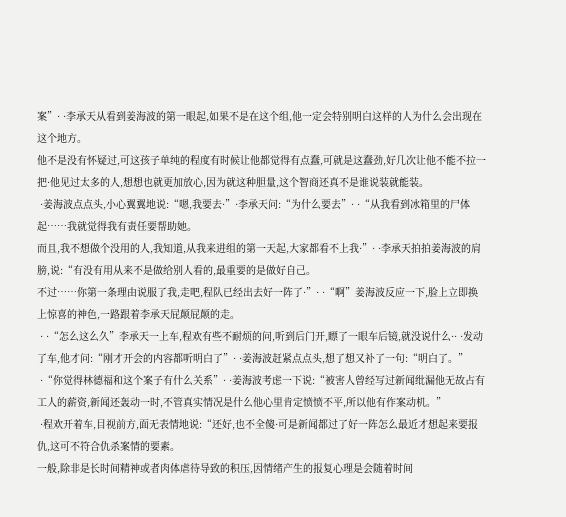案”· ·李承天从看到姜海波的第一眼起,如果不是在这个组,他一定会特别明白这样的人为什么会出现在这个地方。
他不是没有怀疑过,可这孩子单纯的程度有时候让他都觉得有点蠢,可就是这蠢劲,好几次让他不能不拉一把·他见过太多的人,想想也就更加放心,因为就这种胆量,这个智商还真不是谁说装就能装。
 ·姜海波点点头,小心翼翼地说:“嗯,我要去·”·李承天问:“为什么要去”· ·“从我看到冰箱里的尸体起……我就觉得我有责任要帮助她。
而且,我不想做个没用的人,我知道,从我来进组的第一天起,大家都看不上我·”· ·李承天拍拍姜海波的肩膀,说:“有没有用从来不是做给别人看的,最重要的是做好自己。
不过……你第一条理由说服了我,走吧,程队已经出去好一阵了·”· ·“啊”姜海波反应一下,脸上立即换上惊喜的神色,一路跟着李承天屁颠屁颠的走。
 · ·“怎么这么久”李承天一上车,程欢有些不耐烦的问,听到后门开,瞟了一眼车后镜,就没说什么·· ·发动了车,他才问:“刚才开会的内容都听明白了”· ·姜海波赶紧点点头,想了想又补了一句:“明白了。”
 ·“你觉得林德福和这个案子有什么关系”· ·姜海波考虑一下说:“被害人曾经写过新闻纰漏他无故占有工人的薪资,新闻还轰动一时,不管真实情况是什么他心里肯定愤愤不平,所以他有作案动机。”
 ·程欢开着车,目视前方,面无表情地说:“还好,也不全傻·可是新闻都过了好一阵怎么最近才想起来要报仇,这可不符合仇杀案情的要素。
一般,除非是长时间精神或者肉体虐待导致的积压,因情绪产生的报复心理是会随着时间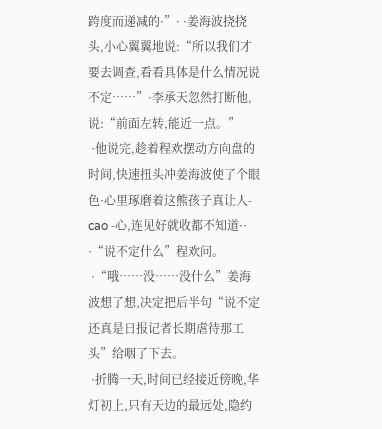跨度而递减的·”· ·姜海波挠挠头,小心翼翼地说:“所以我们才要去调查,看看具体是什么情况说不定……”·李承天忽然打断他,说:“前面左转,能近一点。”
 ·他说完,趁着程欢摆动方向盘的时间,快速扭头冲姜海波使了个眼色·心里琢磨着这熊孩子真让人- cao -心,连见好就收都不知道·· ·“说不定什么”程欢问。
 ·“哦……没……没什么”姜海波想了想,决定把后半句“说不定还真是日报记者长期虐待那工头”给咽了下去。
 ·折腾一天,时间已经接近傍晚,华灯初上,只有天边的最远处,隐约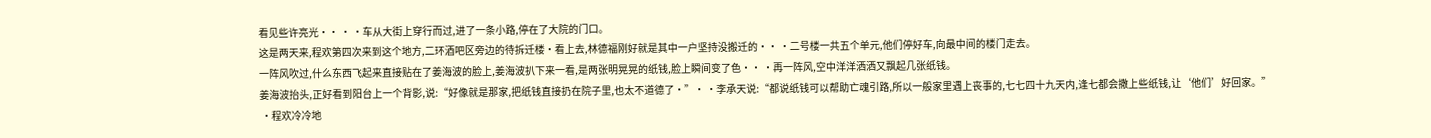看见些许亮光·· · ·车从大街上穿行而过,进了一条小路,停在了大院的门口。
这是两天来,程欢第四次来到这个地方,二环酒吧区旁边的待拆迁楼·看上去,林德福刚好就是其中一户坚持没搬迁的·· ·二号楼一共五个单元,他们停好车,向最中间的楼门走去。
一阵风吹过,什么东西飞起来直接贴在了姜海波的脸上,姜海波扒下来一看,是两张明晃晃的纸钱,脸上瞬间变了色·· ·再一阵风,空中洋洋洒洒又飘起几张纸钱。
姜海波抬头,正好看到阳台上一个背影,说:“好像就是那家,把纸钱直接扔在院子里,也太不道德了·”· ·李承天说:“都说纸钱可以帮助亡魂引路,所以一般家里遇上丧事的,七七四十九天内,逢七都会撒上些纸钱,让‘他们’好回家。”
 ·程欢冷冷地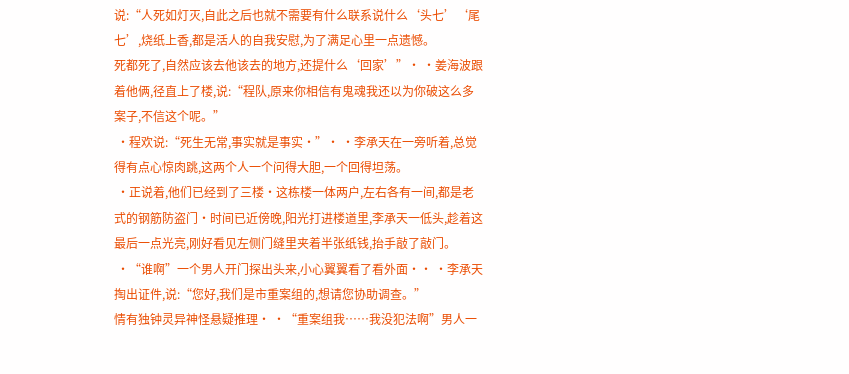说:“人死如灯灭,自此之后也就不需要有什么联系说什么‘头七’‘尾七’,烧纸上香,都是活人的自我安慰,为了满足心里一点遗憾。
死都死了,自然应该去他该去的地方,还提什么‘回家’”· ·姜海波跟着他俩,径直上了楼,说:“程队,原来你相信有鬼魂我还以为你破这么多案子,不信这个呢。”
 ·程欢说:“死生无常,事实就是事实·”· ·李承天在一旁听着,总觉得有点心惊肉跳,这两个人一个问得大胆,一个回得坦荡。
 ·正说着,他们已经到了三楼·这栋楼一体两户,左右各有一间,都是老式的钢筋防盗门·时间已近傍晚,阳光打进楼道里,李承天一低头,趁着这最后一点光亮,刚好看见左侧门缝里夹着半张纸钱,抬手敲了敲门。
 ·“谁啊”一个男人开门探出头来,小心翼翼看了看外面·· ·李承天掏出证件,说:“您好,我们是市重案组的,想请您协助调查。”
情有独钟灵异神怪悬疑推理· ·“重案组我……我没犯法啊”男人一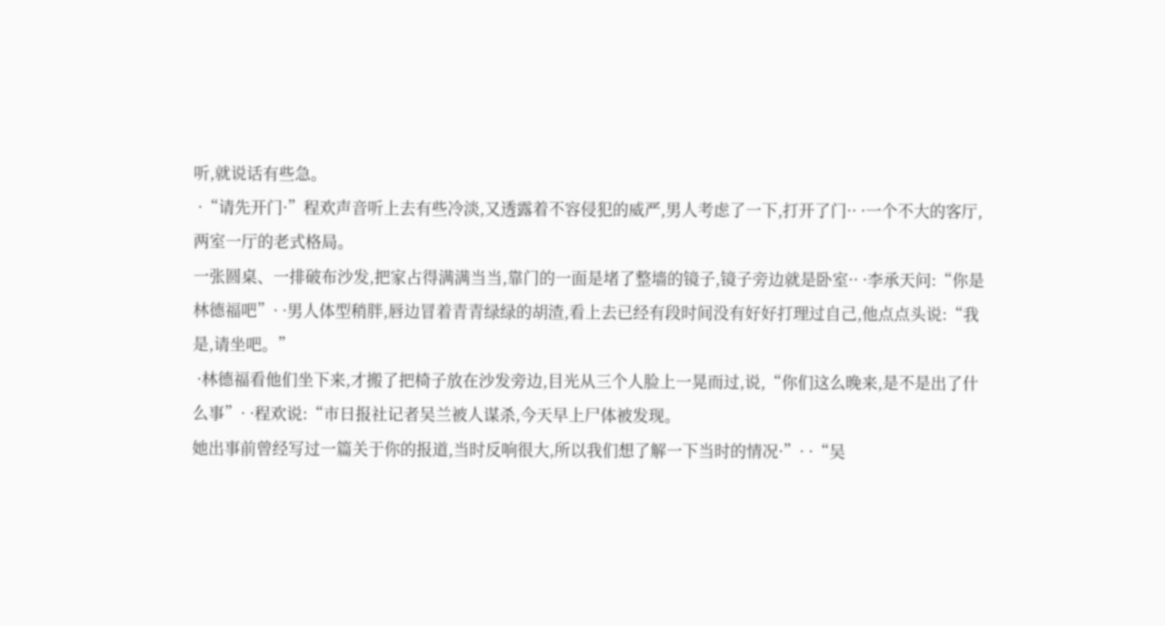听,就说话有些急。
 ·“请先开门·”程欢声音听上去有些冷淡,又透露着不容侵犯的威严,男人考虑了一下,打开了门·· ·一个不大的客厅,两室一厅的老式格局。
一张圆桌、一排破布沙发,把家占得满满当当,靠门的一面是堵了整墙的镜子,镜子旁边就是卧室·· ·李承天问:“你是林德福吧”· ·男人体型稍胖,唇边冒着青青绿绿的胡渣,看上去已经有段时间没有好好打理过自己,他点点头说:“我是,请坐吧。”
 ·林德福看他们坐下来,才搬了把椅子放在沙发旁边,目光从三个人脸上一晃而过,说,“你们这么晚来,是不是出了什么事”· ·程欢说:“市日报社记者吴兰被人谋杀,今天早上尸体被发现。
她出事前曾经写过一篇关于你的报道,当时反响很大,所以我们想了解一下当时的情况·”· ·“吴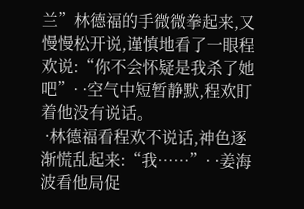兰”林德福的手微微拳起来,又慢慢松开说,谨慎地看了一眼程欢说:“你不会怀疑是我杀了她吧”· ·空气中短暂静默,程欢盯着他没有说话。
 ·林德福看程欢不说话,神色逐渐慌乱起来:“我……”· ·姜海波看他局促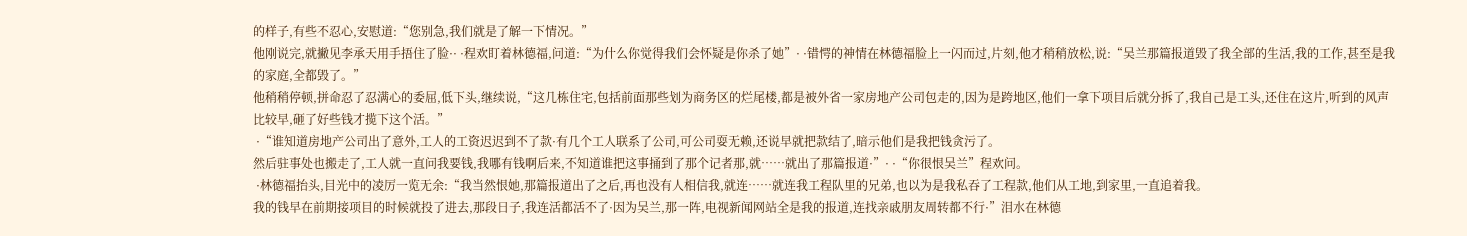的样子,有些不忍心,安慰道:“您别急,我们就是了解一下情况。”
他刚说完,就撇见李承天用手捂住了脸·· ·程欢盯着林德福,问道:“为什么你觉得我们会怀疑是你杀了她”· ·错愕的神情在林德福脸上一闪而过,片刻,他才稍稍放松,说:“吴兰那篇报道毁了我全部的生活,我的工作,甚至是我的家庭,全都毁了。”
他稍稍停顿,拼命忍了忍满心的委屈,低下头,继续说,“这几栋住宅,包括前面那些划为商务区的烂尾楼,都是被外省一家房地产公司包走的,因为是跨地区,他们一拿下项目后就分拆了,我自己是工头,还住在这片,听到的风声比较早,砸了好些钱才揽下这个活。”
 ·“谁知道房地产公司出了意外,工人的工资迟迟到不了款·有几个工人联系了公司,可公司耍无赖,还说早就把款结了,暗示他们是我把钱贪污了。
然后驻事处也搬走了,工人就一直问我要钱,我哪有钱啊后来,不知道谁把这事捅到了那个记者那,就……就出了那篇报道·”· ·“你很恨吴兰”程欢问。
 ·林德福抬头,目光中的凌厉一览无余:“我当然恨她,那篇报道出了之后,再也没有人相信我,就连……就连我工程队里的兄弟,也以为是我私吞了工程款,他们从工地,到家里,一直追着我。
我的钱早在前期接项目的时候就投了进去,那段日子,我连活都活不了·因为吴兰,那一阵,电视新闻网站全是我的报道,连找亲戚朋友周转都不行·”泪水在林德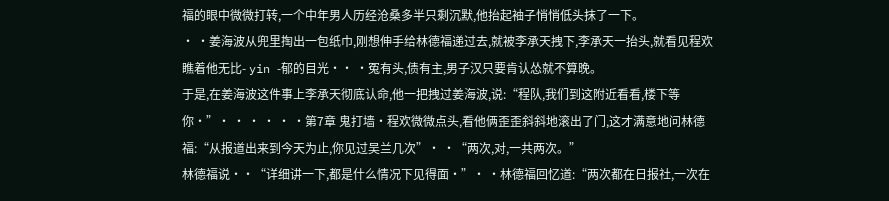福的眼中微微打转,一个中年男人历经沧桑多半只剩沉默,他抬起袖子悄悄低头抹了一下。
· ·姜海波从兜里掏出一包纸巾,刚想伸手给林德福递过去,就被李承天拽下,李承天一抬头,就看见程欢瞧着他无比- yin -郁的目光·· ·冤有头,债有主,男子汉只要肯认怂就不算晚。
于是,在姜海波这件事上李承天彻底认命,他一把拽过姜海波,说:“程队,我们到这附近看看,楼下等你·”· · · · · ·第7章 鬼打墙·程欢微微点头,看他俩歪歪斜斜地滚出了门,这才满意地问林德福:“从报道出来到今天为止,你见过吴兰几次”· ·“两次,对,一共两次。”
林德福说··“详细讲一下,都是什么情况下见得面·”· ·林德福回忆道:“两次都在日报社,一次在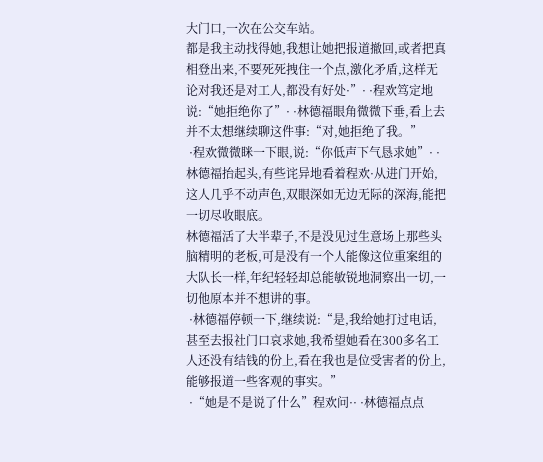大门口,一次在公交车站。
都是我主动找得她,我想让她把报道撤回,或者把真相登出来,不要死死拽住一个点,激化矛盾,这样无论对我还是对工人,都没有好处·”· ·程欢笃定地说:“她拒绝你了”· ·林德福眼角微微下垂,看上去并不太想继续聊这件事:“对,她拒绝了我。”
 ·程欢微微眯一下眼,说:“你低声下气恳求她”· ·林德福抬起头,有些诧异地看着程欢·从进门开始,这人几乎不动声色,双眼深如无边无际的深海,能把一切尽收眼底。
林德福活了大半辈子,不是没见过生意场上那些头脑精明的老板,可是没有一个人能像这位重案组的大队长一样,年纪轻轻却总能敏锐地洞察出一切,一切他原本并不想讲的事。
 ·林德福停顿一下,继续说:“是,我给她打过电话,甚至去报社门口哀求她,我希望她看在300多名工人还没有结钱的份上,看在我也是位受害者的份上,能够报道一些客观的事实。”
 ·“她是不是说了什么”程欢问·· ·林德福点点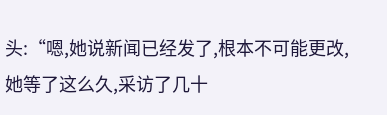头:“嗯,她说新闻已经发了,根本不可能更改,她等了这么久,采访了几十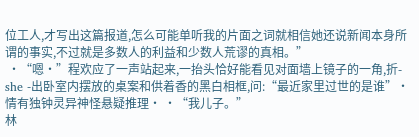位工人,才写出这篇报道,怎么可能单听我的片面之词就相信她还说新闻本身所谓的事实,不过就是多数人的利益和少数人荒谬的真相。”
 ·“嗯·”程欢应了一声站起来,一抬头恰好能看见对面墙上镜子的一角,折- she -出卧室内摆放的桌案和供着香的黑白相框,问:“最近家里过世的是谁”·情有独钟灵异神怪悬疑推理· ·“我儿子。”
林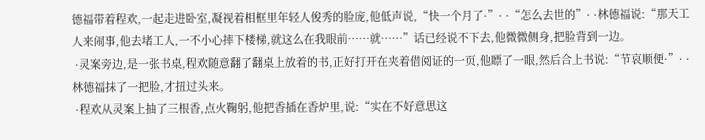德福带着程欢,一起走进卧室,凝视着相框里年轻人俊秀的脸庞,他低声说,“快一个月了·”· ·“怎么去世的”· ·林德福说:“那天工人来闹事,他去堵工人,一不小心摔下楼梯,就这么在我眼前……就……”话已经说不下去,他微微侧身,把脸背到一边。
 ·灵案旁边,是一张书桌,程欢随意翻了翻桌上放着的书,正好打开在夹着借阅证的一页,他瞟了一眼,然后合上书说:“节哀顺便·”· ·林德福抹了一把脸,才扭过头来。
 ·程欢从灵案上抽了三根香,点火鞠躬,他把香插在香炉里,说:“实在不好意思这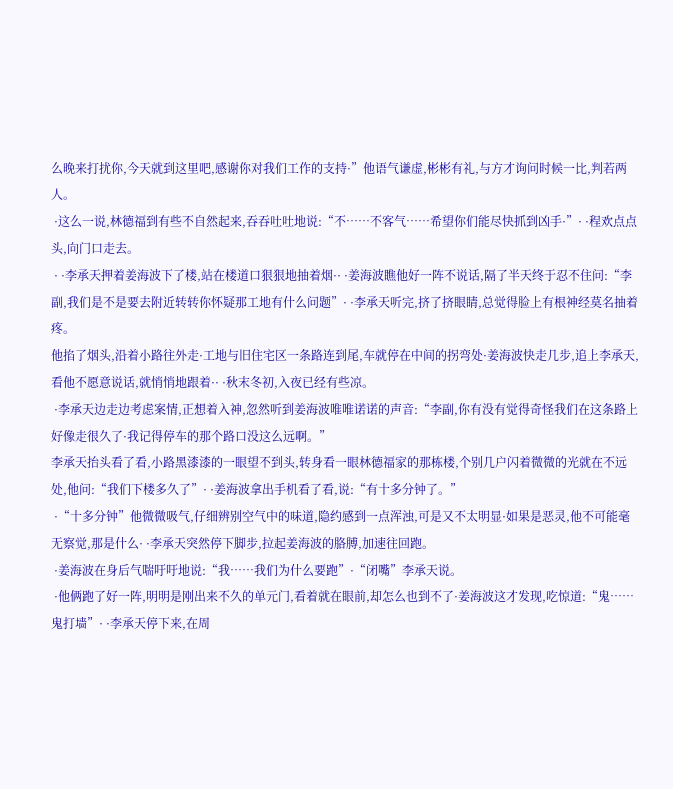么晚来打扰你,今天就到这里吧,感谢你对我们工作的支持·”他语气谦虚,彬彬有礼,与方才询问时候一比,判若两人。
 ·这么一说,林德福到有些不自然起来,吞吞吐吐地说:“不……不客气……希望你们能尽快抓到凶手·”· ·程欢点点头,向门口走去。
 · ·李承天押着姜海波下了楼,站在楼道口狠狠地抽着烟·· ·姜海波瞧他好一阵不说话,隔了半天终于忍不住问:“李副,我们是不是要去附近转转你怀疑那工地有什么问题”· ·李承天听完,挤了挤眼睛,总觉得脸上有根神经莫名抽着疼。
他掐了烟头,沿着小路往外走·工地与旧住宅区一条路连到尾,车就停在中间的拐弯处·姜海波快走几步,追上李承天,看他不愿意说话,就悄悄地跟着·· ·秋末冬初,入夜已经有些凉。
 ·李承天边走边考虑案情,正想着入神,忽然听到姜海波唯唯诺诺的声音:“李副,你有没有觉得奇怪我们在这条路上好像走很久了·我记得停车的那个路口没这么远啊。”
李承天抬头看了看,小路黑漆漆的一眼望不到头,转身看一眼林德福家的那栋楼,个别几户闪着微微的光就在不远处,他问:“我们下楼多久了”· ·姜海波拿出手机看了看,说:“有十多分钟了。”
 ·“十多分钟”他微微吸气,仔细辨别空气中的味道,隐约感到一点浑浊,可是又不太明显·如果是恶灵,他不可能毫无察觉,那是什么· ·李承天突然停下脚步,拉起姜海波的胳膊,加速往回跑。
 ·姜海波在身后气喘吁吁地说:“我……我们为什么要跑”·“闭嘴”李承天说。
 ·他俩跑了好一阵,明明是刚出来不久的单元门,看着就在眼前,却怎么也到不了·姜海波这才发现,吃惊道:“鬼……鬼打墙”· ·李承天停下来,在周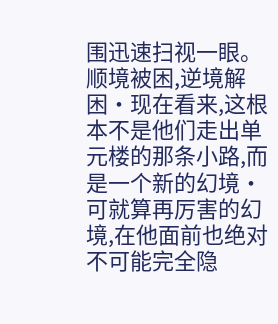围迅速扫视一眼。
顺境被困,逆境解困·现在看来,这根本不是他们走出单元楼的那条小路,而是一个新的幻境·可就算再厉害的幻境,在他面前也绝对不可能完全隐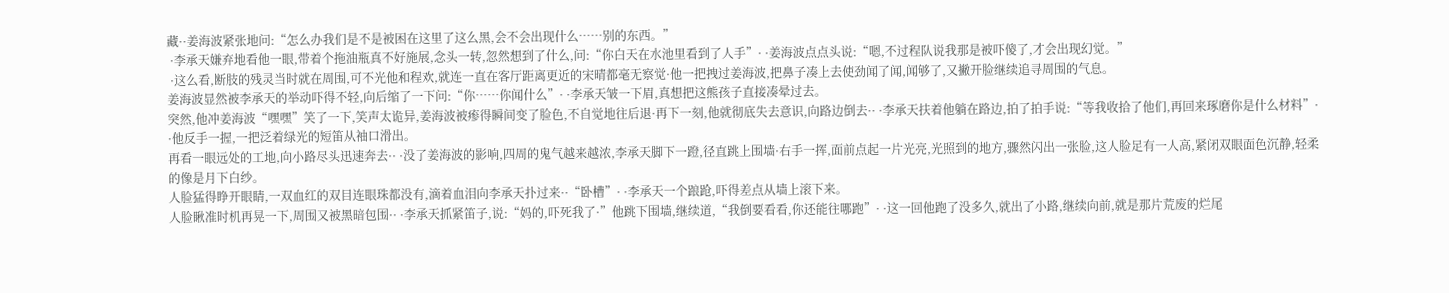藏··姜海波紧张地问:“怎么办我们是不是被困在这里了这么黑,会不会出现什么……别的东西。”
 ·李承天嫌弃地看他一眼,带着个拖油瓶真不好施展,念头一转,忽然想到了什么,问:“你白天在水池里看到了人手”· ·姜海波点点头说:“嗯,不过程队说我那是被吓傻了,才会出现幻觉。”
 ·这么看,断肢的残灵当时就在周围,可不光他和程欢,就连一直在客厅距离更近的宋晴都毫无察觉·他一把拽过姜海波,把鼻子凑上去使劲闻了闻,闻够了,又撇开脸继续追寻周围的气息。
姜海波显然被李承天的举动吓得不轻,向后缩了一下问:“你……你闻什么”· ·李承天皱一下眉,真想把这熊孩子直接凑晕过去。
突然,他冲姜海波“嘿嘿”笑了一下,笑声太诡异,姜海波被瘆得瞬间变了脸色,不自觉地往后退·再下一刻,他就彻底失去意识,向路边倒去·· ·李承天扶着他躺在路边,拍了拍手说:“等我收拾了他们,再回来琢磨你是什么材料”· ·他反手一握,一把泛着绿光的短笛从袖口滑出。
再看一眼远处的工地,向小路尽头迅速奔去·· ·没了姜海波的影响,四周的鬼气越来越浓,李承天脚下一蹬,径直跳上围墙·右手一挥,面前点起一片光亮,光照到的地方,骤然闪出一张脸,这人脸足有一人高,紧闭双眼面色沉静,轻柔的像是月下白纱。
人脸猛得睁开眼睛,一双血红的双目连眼珠都没有,滴着血泪向李承天扑过来··“卧槽”· ·李承天一个踉跄,吓得差点从墙上滚下来。
人脸瞅准时机再晃一下,周围又被黑暗包围·· ·李承天抓紧笛子,说:“妈的,吓死我了·”他跳下围墙,继续道,“我倒要看看,你还能往哪跑”· ·这一回他跑了没多久,就出了小路,继续向前,就是那片荒废的烂尾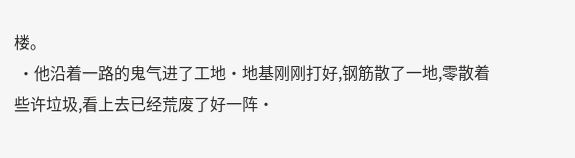楼。
 ·他沿着一路的鬼气进了工地·地基刚刚打好,钢筋散了一地,零散着些许垃圾,看上去已经荒废了好一阵·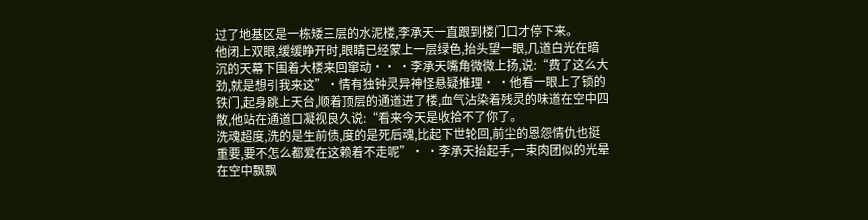过了地基区是一栋矮三层的水泥楼,李承天一直跟到楼门口才停下来。
他闭上双眼,缓缓睁开时,眼睛已经蒙上一层绿色,抬头望一眼,几道白光在暗沉的天幕下围着大楼来回窜动·· ·李承天嘴角微微上扬,说:“费了这么大劲,就是想引我来这”·情有独钟灵异神怪悬疑推理· ·他看一眼上了锁的铁门,起身跳上天台,顺着顶层的通道进了楼,血气沾染着残灵的味道在空中四散,他站在通道口凝视良久说:“看来今天是收拾不了你了。
洗魂超度,洗的是生前债,度的是死后魂,比起下世轮回,前尘的恩怨情仇也挺重要,要不怎么都爱在这赖着不走呢”· ·李承天抬起手,一束肉团似的光晕在空中飘飘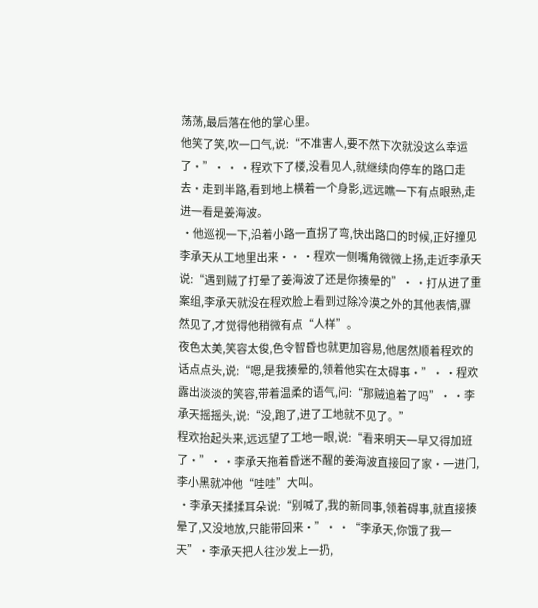荡荡,最后落在他的掌心里。
他笑了笑,吹一口气,说:“不准害人,要不然下次就没这么幸运了·”· · ·程欢下了楼,没看见人,就继续向停车的路口走去·走到半路,看到地上横着一个身影,远远瞧一下有点眼熟,走进一看是姜海波。
 ·他巡视一下,沿着小路一直拐了弯,快出路口的时候,正好撞见李承天从工地里出来·· ·程欢一侧嘴角微微上扬,走近李承天说:“遇到贼了打晕了姜海波了还是你揍晕的”· ·打从进了重案组,李承天就没在程欢脸上看到过除冷漠之外的其他表情,骤然见了,才觉得他稍微有点“人样”。
夜色太美,笑容太俊,色令智昏也就更加容易,他居然顺着程欢的话点点头,说:“嗯,是我揍晕的,领着他实在太碍事·”· ·程欢露出淡淡的笑容,带着温柔的语气,问:“那贼追着了吗”· ·李承天摇摇头,说:“没,跑了,进了工地就不见了。”
程欢抬起头来,远远望了工地一眼,说:“看来明天一早又得加班了·”· ·李承天拖着昏迷不醒的姜海波直接回了家·一进门,李小黑就冲他“哇哇”大叫。
 ·李承天揉揉耳朵说:“别喊了,我的新同事,领着碍事,就直接揍晕了,又没地放,只能带回来·”· ·“李承天,你饿了我一天”·李承天把人往沙发上一扔,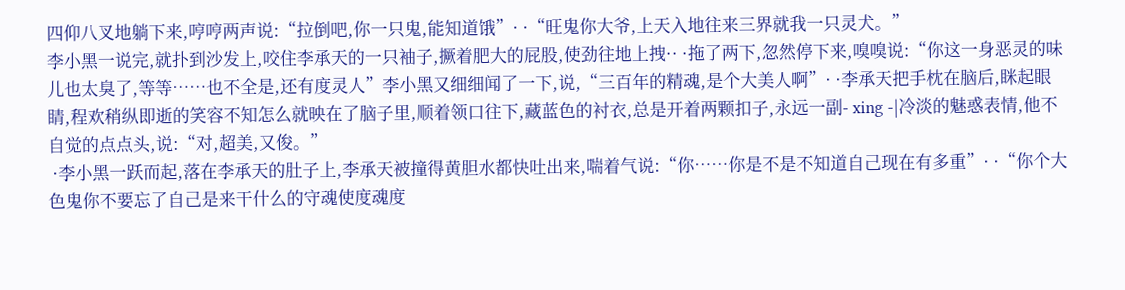四仰八叉地躺下来,哼哼两声说:“拉倒吧,你一只鬼,能知道饿”· ·“旺鬼你大爷,上天入地往来三界就我一只灵犬。”
李小黑一说完,就扑到沙发上,咬住李承天的一只袖子,撅着肥大的屁股,使劲往地上拽·· ·拖了两下,忽然停下来,嗅嗅说:“你这一身恶灵的味儿也太臭了,等等……也不全是,还有度灵人”李小黑又细细闻了一下,说,“三百年的精魂,是个大美人啊”· ·李承天把手枕在脑后,眯起眼睛,程欢稍纵即逝的笑容不知怎么就映在了脑子里,顺着领口往下,藏蓝色的衬衣,总是开着两颗扣子,永远一副- xing -|冷淡的魅惑表情,他不自觉的点点头,说:“对,超美,又俊。”
 ·李小黑一跃而起,落在李承天的肚子上,李承天被撞得黄胆水都快吐出来,喘着气说:“你……你是不是不知道自己现在有多重”· ·“你个大色鬼你不要忘了自己是来干什么的守魂使度魂度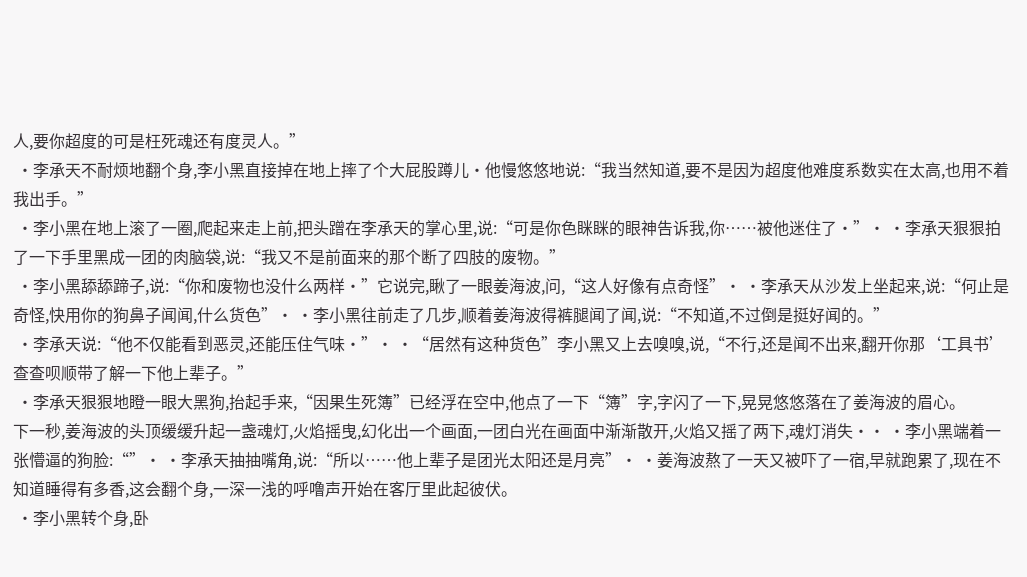人,要你超度的可是枉死魂还有度灵人。”
 ·李承天不耐烦地翻个身,李小黑直接掉在地上摔了个大屁股蹲儿·他慢悠悠地说:“我当然知道,要不是因为超度他难度系数实在太高,也用不着我出手。”
 ·李小黑在地上滚了一圈,爬起来走上前,把头蹭在李承天的掌心里,说:“可是你色眯眯的眼神告诉我,你……被他迷住了·”· ·李承天狠狠拍了一下手里黑成一团的肉脑袋,说:“我又不是前面来的那个断了四肢的废物。”
 ·李小黑舔舔蹄子,说:“你和废物也没什么两样·”它说完,瞅了一眼姜海波,问,“这人好像有点奇怪”· ·李承天从沙发上坐起来,说:“何止是奇怪,快用你的狗鼻子闻闻,什么货色”· ·李小黑往前走了几步,顺着姜海波得裤腿闻了闻,说:“不知道,不过倒是挺好闻的。”
 ·李承天说:“他不仅能看到恶灵,还能压住气味·”· ·“居然有这种货色”李小黑又上去嗅嗅,说,“不行,还是闻不出来,翻开你那‘工具书’查查呗顺带了解一下他上辈子。”
 ·李承天狠狠地瞪一眼大黑狗,抬起手来,“因果生死簿”已经浮在空中,他点了一下“簿”字,字闪了一下,晃晃悠悠落在了姜海波的眉心。
下一秒,姜海波的头顶缓缓升起一盏魂灯,火焰摇曳,幻化出一个画面,一团白光在画面中渐渐散开,火焰又摇了两下,魂灯消失·· ·李小黑端着一张懵逼的狗脸:“”· ·李承天抽抽嘴角,说:“所以……他上辈子是团光太阳还是月亮”· ·姜海波熬了一天又被吓了一宿,早就跑累了,现在不知道睡得有多香,这会翻个身,一深一浅的呼噜声开始在客厅里此起彼伏。
 ·李小黑转个身,卧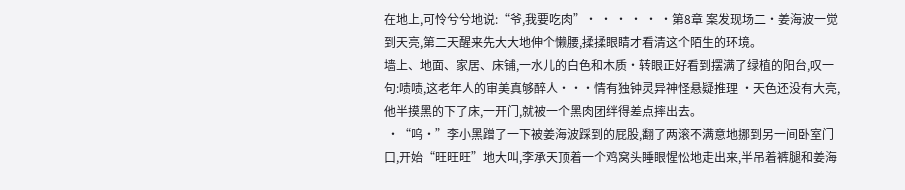在地上,可怜兮兮地说:“爷,我要吃肉”· · · · · ·第8章 案发现场二·姜海波一觉到天亮,第二天醒来先大大地伸个懒腰,揉揉眼睛才看清这个陌生的环境。
墙上、地面、家居、床铺,一水儿的白色和木质·转眼正好看到摆满了绿植的阳台,叹一句:啧啧,这老年人的审美真够醉人···情有独钟灵异神怪悬疑推理 ·天色还没有大亮,他半摸黑的下了床,一开门,就被一个黑肉团绊得差点摔出去。
 ·“呜·”李小黑蹭了一下被姜海波踩到的屁股,翻了两滚不满意地挪到另一间卧室门口,开始“旺旺旺”地大叫,李承天顶着一个鸡窝头睡眼惺忪地走出来,半吊着裤腿和姜海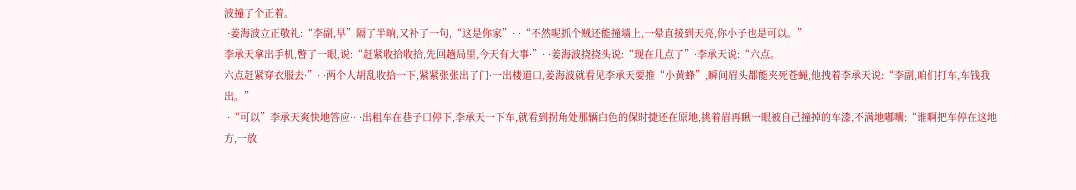波撞了个正着。
 ·姜海波立正敬礼:“李副,早”隔了半晌,又补了一句,“这是你家”· ·“不然呢抓个贼还能撞墙上,一晕直接到天亮,你小子也是可以。”
李承天拿出手机,瞥了一眼,说:“赶紧收拾收拾,先回趟局里,今天有大事·”· ·姜海波挠挠头说:“现在几点了”·李承天说:“六点。
六点赶紧穿衣服去·”· ·两个人胡乱收拾一下,紧紧张张出了门·一出楼道口,姜海波就看见李承天要推“小黄蜂”,瞬间眉头都能夹死苍蝇,他拽着李承天说:“李副,咱们打车,车钱我出。”
 ·“可以”李承天爽快地答应·· ·出租车在巷子口停下,李承天一下车,就看到拐角处那辆白色的保时捷还在原地,挑着眉再瞅一眼被自己撞掉的车漆,不满地嘟囔:“谁啊把车停在这地方,一放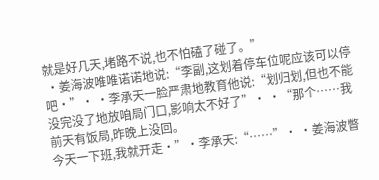就是好几天,堵路不说,也不怕磕了碰了。”
 ·姜海波唯唯诺诺地说:“李副,这划着停车位呢应该可以停吧·”· ·李承天一脸严肃地教育他说:“划归划,但也不能没完没了地放咱局门口,影响太不好了”· ·“那个……我前天有饭局,昨晚上没回。
今天一下班,我就开走·”·李承天:“……”· ·姜海波瞥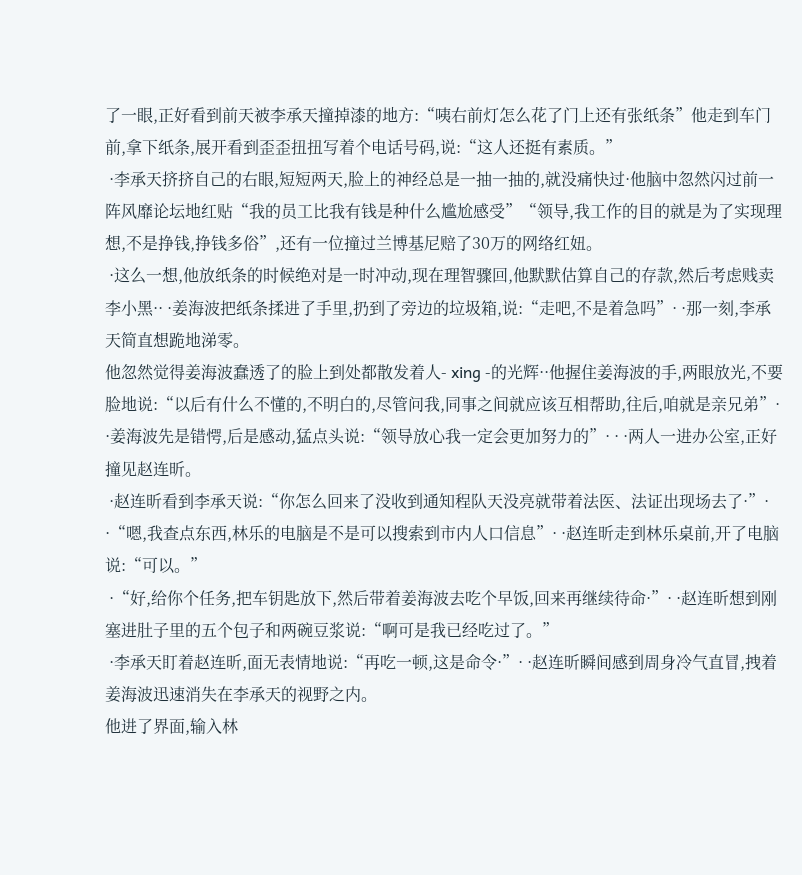了一眼,正好看到前天被李承天撞掉漆的地方:“咦右前灯怎么花了门上还有张纸条”他走到车门前,拿下纸条,展开看到歪歪扭扭写着个电话号码,说:“这人还挺有素质。”
 ·李承天挤挤自己的右眼,短短两天,脸上的神经总是一抽一抽的,就没痛快过·他脑中忽然闪过前一阵风靡论坛地红贴“我的员工比我有钱是种什么尴尬感受”“领导,我工作的目的就是为了实现理想,不是挣钱,挣钱多俗”,还有一位撞过兰博基尼赔了30万的网络红妞。
 ·这么一想,他放纸条的时候绝对是一时冲动,现在理智骤回,他默默估算自己的存款,然后考虑贱卖李小黑·· ·姜海波把纸条揉进了手里,扔到了旁边的垃圾箱,说:“走吧,不是着急吗”· ·那一刻,李承天简直想跪地涕零。
他忽然觉得姜海波蠢透了的脸上到处都散发着人- xing -的光辉··他握住姜海波的手,两眼放光,不要脸地说:“以后有什么不懂的,不明白的,尽管问我,同事之间就应该互相帮助,往后,咱就是亲兄弟”· ·姜海波先是错愕,后是感动,猛点头说:“领导放心我一定会更加努力的”· · ·两人一进办公室,正好撞见赵连昕。
 ·赵连昕看到李承天说:“你怎么回来了没收到通知程队天没亮就带着法医、法证出现场去了·”· ·“嗯,我查点东西,林乐的电脑是不是可以搜索到市内人口信息”· ·赵连昕走到林乐桌前,开了电脑说:“可以。”
 ·“好,给你个任务,把车钥匙放下,然后带着姜海波去吃个早饭,回来再继续待命·”· ·赵连昕想到刚塞进肚子里的五个包子和两碗豆浆说:“啊可是我已经吃过了。”
 ·李承天盯着赵连昕,面无表情地说:“再吃一顿,这是命令·”· ·赵连昕瞬间感到周身冷气直冒,拽着姜海波迅速消失在李承天的视野之内。
他进了界面,输入林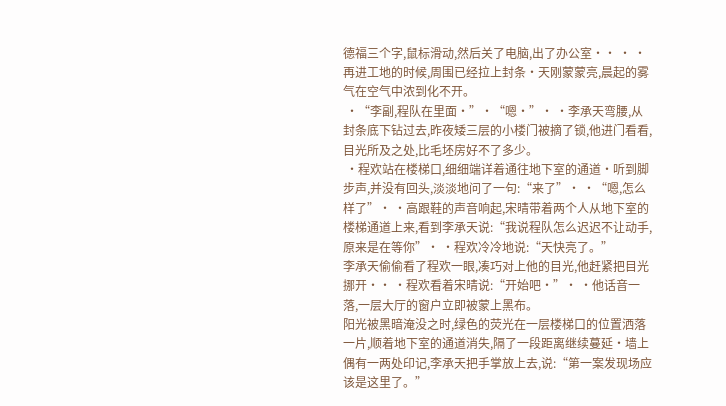德福三个字,鼠标滑动,然后关了电脑,出了办公室·· · ·再进工地的时候,周围已经拉上封条·天刚蒙蒙亮,晨起的雾气在空气中浓到化不开。
 ·“李副,程队在里面·”·“嗯·”· ·李承天弯腰,从封条底下钻过去,昨夜矮三层的小楼门被摘了锁,他进门看看,目光所及之处,比毛坯房好不了多少。
 ·程欢站在楼梯口,细细端详着通往地下室的通道·听到脚步声,并没有回头,淡淡地问了一句:“来了”· ·“嗯,怎么样了”· ·高跟鞋的声音响起,宋晴带着两个人从地下室的楼梯通道上来,看到李承天说:“我说程队怎么迟迟不让动手,原来是在等你”· ·程欢冷冷地说:“天快亮了。”
李承天偷偷看了程欢一眼,凑巧对上他的目光,他赶紧把目光挪开·· ·程欢看着宋晴说:“开始吧·”· ·他话音一落,一层大厅的窗户立即被蒙上黑布。
阳光被黑暗淹没之时,绿色的荧光在一层楼梯口的位置洒落一片,顺着地下室的通道消失,隔了一段距离继续蔓延·墙上偶有一两处印记,李承天把手掌放上去,说:“第一案发现场应该是这里了。”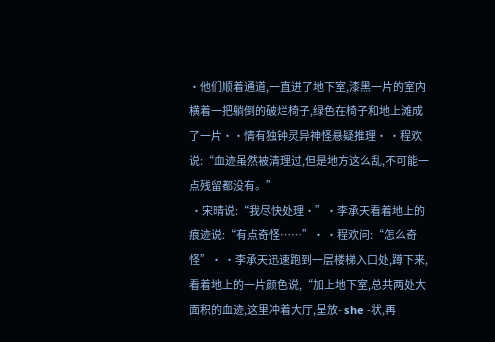·他们顺着通道,一直进了地下室,漆黑一片的室内横着一把躺倒的破烂椅子,绿色在椅子和地上滩成了一片··情有独钟灵异神怪悬疑推理· ·程欢说:“血迹虽然被清理过,但是地方这么乱,不可能一点残留都没有。”
 ·宋晴说:“我尽快处理·”·李承天看着地上的痕迹说:“有点奇怪……”· ·程欢问:“怎么奇怪”· ·李承天迅速跑到一层楼梯入口处,蹲下来,看着地上的一片颜色说,“加上地下室,总共两处大面积的血迹,这里冲着大厅,呈放- she -状,再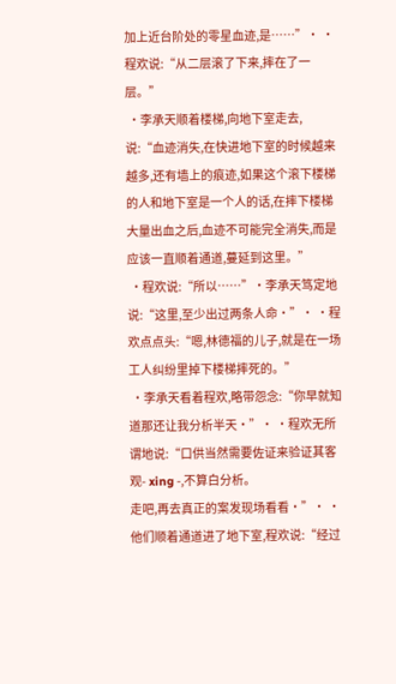加上近台阶处的零星血迹,是……”· ·程欢说:“从二层滚了下来,摔在了一层。”
 ·李承天顺着楼梯,向地下室走去,说:“血迹消失,在快进地下室的时候越来越多,还有墙上的痕迹,如果这个滚下楼梯的人和地下室是一个人的话,在摔下楼梯大量出血之后,血迹不可能完全消失,而是应该一直顺着通道,蔓延到这里。”
 ·程欢说:“所以……”·李承天笃定地说:“这里,至少出过两条人命·”· ·程欢点点头:“嗯,林德福的儿子,就是在一场工人纠纷里掉下楼梯摔死的。”
 ·李承天看着程欢,略带怨念:“你早就知道那还让我分析半天·”· ·程欢无所谓地说:“口供当然需要佐证来验证其客观- xing -,不算白分析。
走吧,再去真正的案发现场看看·”· ·他们顺着通道进了地下室,程欢说:“经过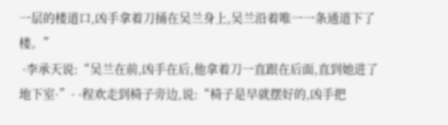一层的楼道口,凶手拿着刀捅在吴兰身上,吴兰沿着唯一一条通道下了楼。”
 ·李承天说:“吴兰在前,凶手在后,他拿着刀一直跟在后面,直到她进了地下室·”· ·程欢走到椅子旁边,说:“椅子是早就摆好的,凶手把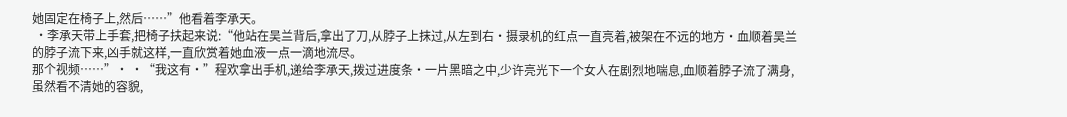她固定在椅子上,然后……”他看着李承天。
 ·李承天带上手套,把椅子扶起来说:“他站在吴兰背后,拿出了刀,从脖子上抹过,从左到右·摄录机的红点一直亮着,被架在不远的地方·血顺着吴兰的脖子流下来,凶手就这样,一直欣赏着她血液一点一滴地流尽。
那个视频……”· ·“我这有·”程欢拿出手机,递给李承天,拨过进度条·一片黑暗之中,少许亮光下一个女人在剧烈地喘息,血顺着脖子流了满身,虽然看不清她的容貌,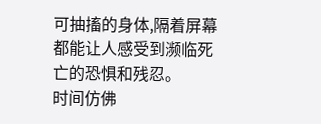可抽搐的身体,隔着屏幕都能让人感受到濒临死亡的恐惧和残忍。
时间仿佛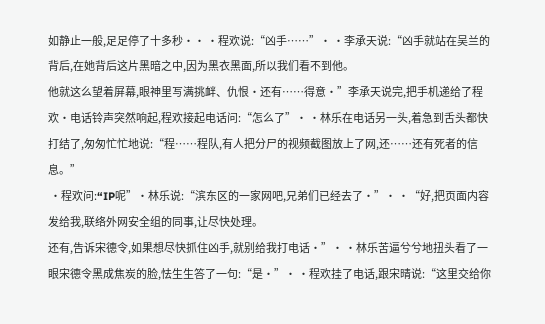如静止一般,足足停了十多秒·· ·程欢说:“凶手……”· ·李承天说:“凶手就站在吴兰的背后,在她背后这片黑暗之中,因为黑衣黑面,所以我们看不到他。
他就这么望着屏幕,眼神里写满挑衅、仇恨·还有……得意·”李承天说完,把手机递给了程欢·电话铃声突然响起,程欢接起电话问:“怎么了”· ·林乐在电话另一头,着急到舌头都快打结了,匆匆忙忙地说:“程……程队,有人把分尸的视频截图放上了网,还……还有死者的信息。”
 ·程欢问:“IP呢”·林乐说:“滨东区的一家网吧,兄弟们已经去了·”· ·“好,把页面内容发给我,联络外网安全组的同事,让尽快处理。
还有,告诉宋德令,如果想尽快抓住凶手,就别给我打电话·”· ·林乐苦逼兮兮地扭头看了一眼宋德令黑成焦炭的脸,怯生生答了一句:“是·”· ·程欢挂了电话,跟宋晴说:“这里交给你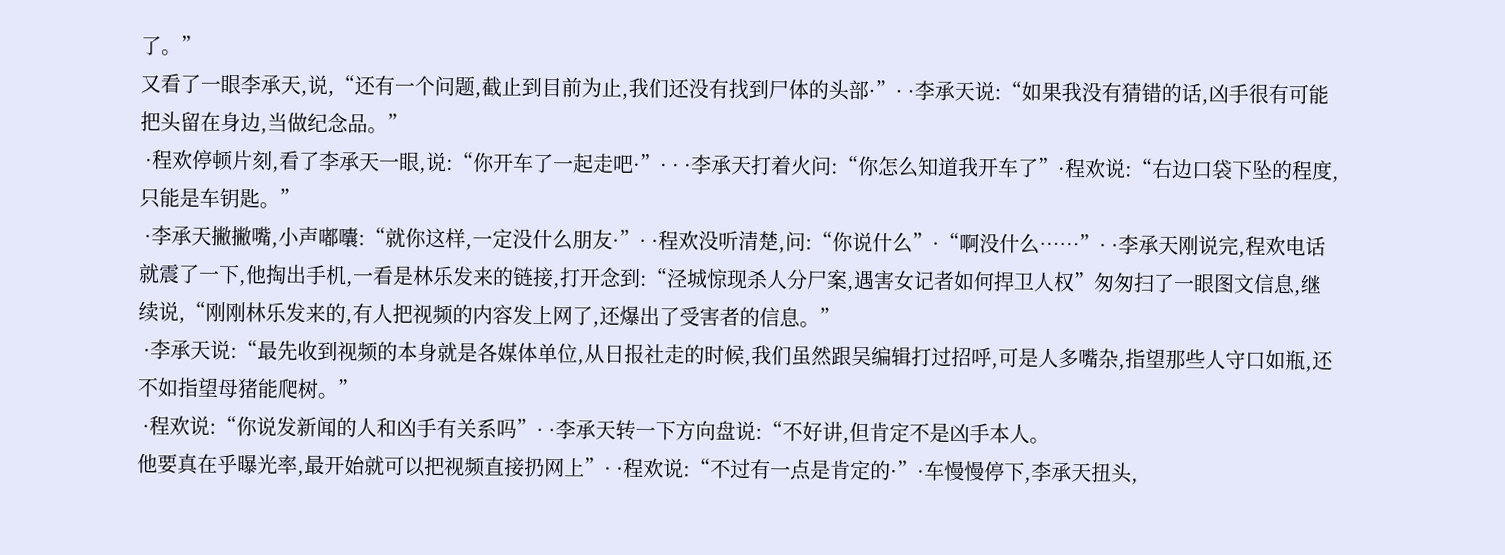了。”
又看了一眼李承天,说,“还有一个问题,截止到目前为止,我们还没有找到尸体的头部·”· ·李承天说:“如果我没有猜错的话,凶手很有可能把头留在身边,当做纪念品。”
 ·程欢停顿片刻,看了李承天一眼,说:“你开车了一起走吧·”· · ·李承天打着火问:“你怎么知道我开车了”·程欢说:“右边口袋下坠的程度,只能是车钥匙。”
 ·李承天撇撇嘴,小声嘟囔:“就你这样,一定没什么朋友·”· ·程欢没听清楚,问:“你说什么”·“啊没什么……”· ·李承天刚说完,程欢电话就震了一下,他掏出手机,一看是林乐发来的链接,打开念到:“泾城惊现杀人分尸案,遇害女记者如何捍卫人权”匆匆扫了一眼图文信息,继续说,“刚刚林乐发来的,有人把视频的内容发上网了,还爆出了受害者的信息。”
 ·李承天说:“最先收到视频的本身就是各媒体单位,从日报社走的时候,我们虽然跟吴编辑打过招呼,可是人多嘴杂,指望那些人守口如瓶,还不如指望母猪能爬树。”
 ·程欢说:“你说发新闻的人和凶手有关系吗”· ·李承天转一下方向盘说:“不好讲,但肯定不是凶手本人。
他要真在乎曝光率,最开始就可以把视频直接扔网上”· ·程欢说:“不过有一点是肯定的·”·车慢慢停下,李承天扭头,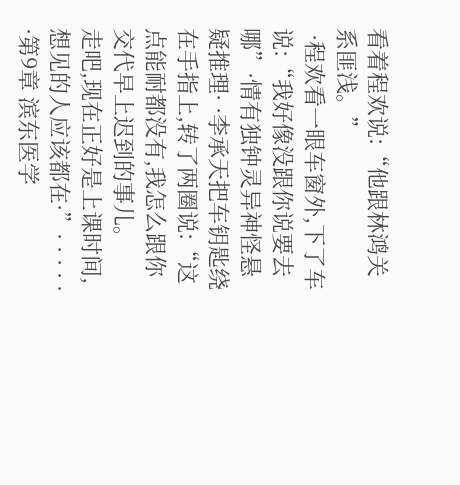看着程欢说:“他跟林鸿关系匪浅。”
 ·程欢看一眼车窗外,下了车说:“我好像没跟你说要去哪”·情有独钟灵异神怪悬疑推理· ·李承天把车钥匙绕在手指上,转了两圈说:“这点能耐都没有,我怎么跟你交代早上迟到的事儿。
走吧,现在正好是上课时间,想见的人应该都在·”· · · · · ·第9章 滨东医学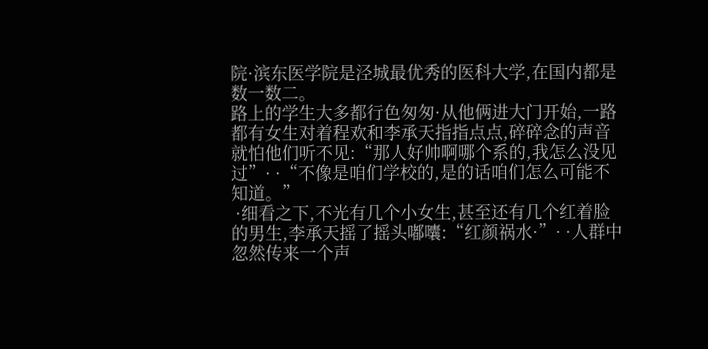院·滨东医学院是泾城最优秀的医科大学,在国内都是数一数二。
路上的学生大多都行色匆匆·从他俩进大门开始,一路都有女生对着程欢和李承天指指点点,碎碎念的声音就怕他们听不见:“那人好帅啊哪个系的,我怎么没见过”· ·“不像是咱们学校的,是的话咱们怎么可能不知道。”
 ·细看之下,不光有几个小女生,甚至还有几个红着脸的男生,李承天摇了摇头嘟囔:“红颜祸水·”· ·人群中忽然传来一个声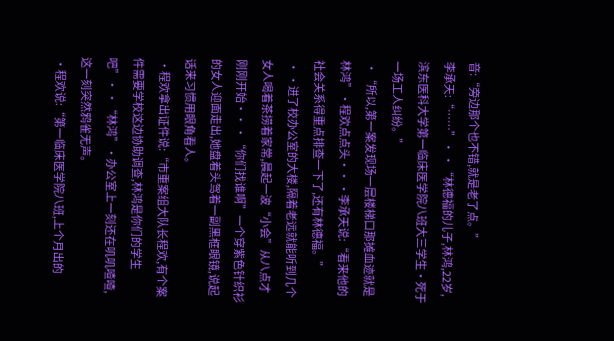音:“旁边那个也不错,就是老了点。”
李承天:“……”· ·“林德福的儿子,林鸿,22岁,滨东医科大学第一临床医学院八班大三学生·死于一场工人纠纷。”
 ·“所以,第一案发现场一层楼梯口那摊血迹就是林鸿”·程欢点点头·· ·李承天说:“看来他的社会关系得重点排查一下了,还有林德福。”
 · ·进了校办公室的大楼,隔着老远就能听到几个女人喝着茶捞着家常,晨起一波“小会”从八点才刚刚开始·· ·“你们找谁啊”一个穿紫色针织衫的女人迎面走出,她盘着头驾着一副黑框眼镜,说起话来习惯用眼角看人。
 ·程欢拿出证件说:“市重案组大队长程欢,有个案件需要学校这边协助调查,林鸿是你们的学生吧”· ·“林鸿”·办公室上一刻还在叽叽喳喳,这一刻突然鸦雀无声。
 ·程欢说:“第一临床医学院八班,上个月出的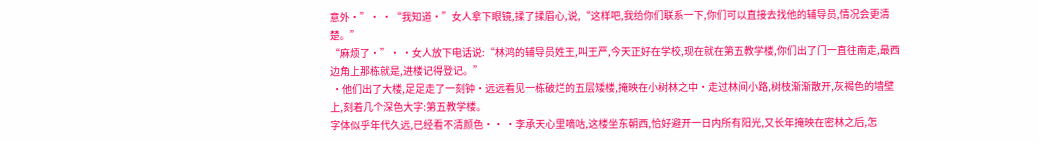意外·”· ·“我知道·”女人拿下眼镜,揉了揉眉心,说,“这样吧,我给你们联系一下,你们可以直接去找他的辅导员,情况会更清楚。”
“麻烦了·”· ·女人放下电话说:“林鸿的辅导员姓王,叫王严,今天正好在学校,现在就在第五教学楼,你们出了门一直往南走,最西边角上那栋就是,进楼记得登记。”
 ·他们出了大楼,足足走了一刻钟·远远看见一栋破烂的五层矮楼,掩映在小树林之中·走过林间小路,树枝渐渐散开,灰褐色的墙壁上,刻着几个深色大字:第五教学楼。
字体似乎年代久远,已经看不清颜色·· ·李承天心里嘀咕,这楼坐东朝西,恰好避开一日内所有阳光,又长年掩映在密林之后,怎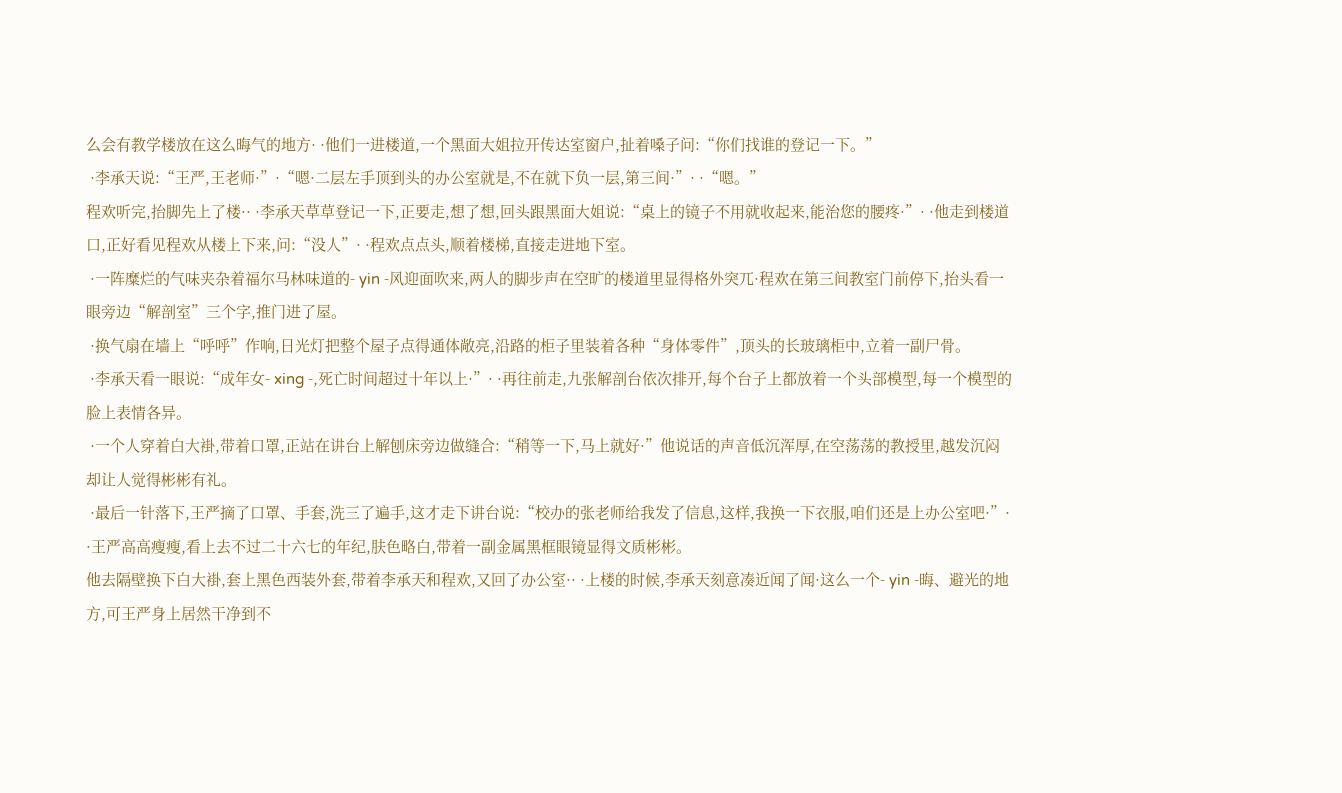么会有教学楼放在这么晦气的地方· ·他们一进楼道,一个黑面大姐拉开传达室窗户,扯着嗓子问:“你们找谁的登记一下。”
 ·李承天说:“王严,王老师·”·“嗯·二层左手顶到头的办公室就是,不在就下负一层,第三间·”· ·“嗯。”
程欢听完,抬脚先上了楼·· ·李承天草草登记一下,正要走,想了想,回头跟黑面大姐说:“桌上的镜子不用就收起来,能治您的腰疼·”· ·他走到楼道口,正好看见程欢从楼上下来,问:“没人”· ·程欢点点头,顺着楼梯,直接走进地下室。
 ·一阵糜烂的气味夹杂着福尔马林味道的- yin -风迎面吹来,两人的脚步声在空旷的楼道里显得格外突兀·程欢在第三间教室门前停下,抬头看一眼旁边“解剖室”三个字,推门进了屋。
 ·换气扇在墙上“呼呼”作响,日光灯把整个屋子点得通体敞亮,沿路的柜子里装着各种“身体零件”,顶头的长玻璃柜中,立着一副尸骨。
 ·李承天看一眼说:“成年女- xing -,死亡时间超过十年以上·”· ·再往前走,九张解剖台依次排开,每个台子上都放着一个头部模型,每一个模型的脸上表情各异。
 ·一个人穿着白大褂,带着口罩,正站在讲台上解刨床旁边做缝合:“稍等一下,马上就好·”他说话的声音低沉浑厚,在空荡荡的教授里,越发沉闷却让人觉得彬彬有礼。
 ·最后一针落下,王严摘了口罩、手套,洗三了遍手,这才走下讲台说:“校办的张老师给我发了信息,这样,我换一下衣服,咱们还是上办公室吧·”· ·王严高高瘦瘦,看上去不过二十六七的年纪,肤色略白,带着一副金属黑框眼镜显得文质彬彬。
他去隔壁换下白大褂,套上黑色西装外套,带着李承天和程欢,又回了办公室·· ·上楼的时候,李承天刻意凑近闻了闻·这么一个- yin -晦、避光的地方,可王严身上居然干净到不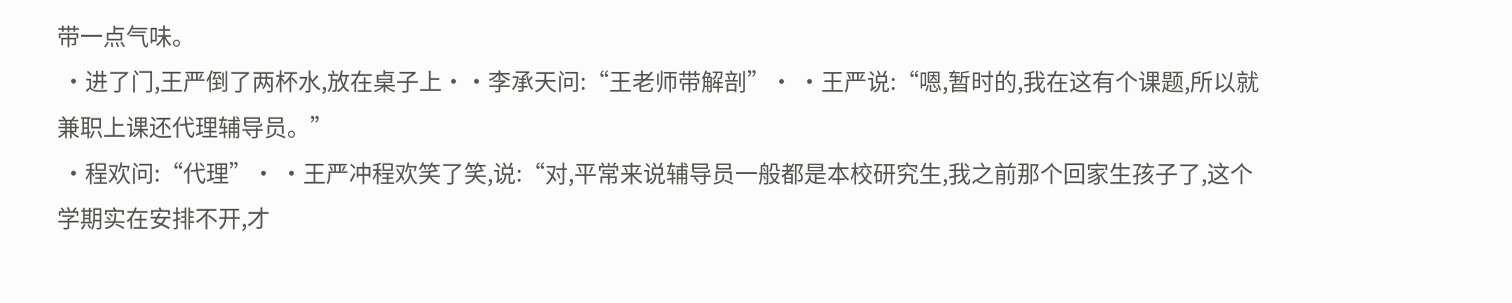带一点气味。
 ·进了门,王严倒了两杯水,放在桌子上··李承天问:“王老师带解剖”· ·王严说:“嗯,暂时的,我在这有个课题,所以就兼职上课还代理辅导员。”
 ·程欢问:“代理”· ·王严冲程欢笑了笑,说:“对,平常来说辅导员一般都是本校研究生,我之前那个回家生孩子了,这个学期实在安排不开,才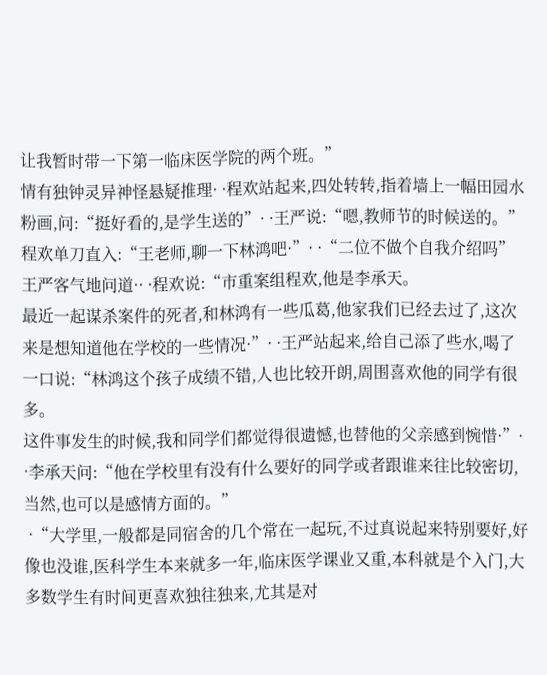让我暂时带一下第一临床医学院的两个班。”
情有独钟灵异神怪悬疑推理· ·程欢站起来,四处转转,指着墙上一幅田园水粉画,问:“挺好看的,是学生送的”· ·王严说:“嗯,教师节的时候送的。”
程欢单刀直入:“王老师,聊一下林鸿吧·”· ·“二位不做个自我介绍吗”王严客气地问道·· ·程欢说:“市重案组程欢,他是李承天。
最近一起谋杀案件的死者,和林鸿有一些瓜葛,他家我们已经去过了,这次来是想知道他在学校的一些情况·”· ·王严站起来,给自己添了些水,喝了一口说:“林鸿这个孩子成绩不错,人也比较开朗,周围喜欢他的同学有很多。
这件事发生的时候,我和同学们都觉得很遗憾,也替他的父亲感到惋惜·”· ·李承天问:“他在学校里有没有什么要好的同学或者跟谁来往比较密切,当然,也可以是感情方面的。”
 ·“大学里,一般都是同宿舍的几个常在一起玩,不过真说起来特别要好,好像也没谁,医科学生本来就多一年,临床医学课业又重,本科就是个入门,大多数学生有时间更喜欢独往独来,尤其是对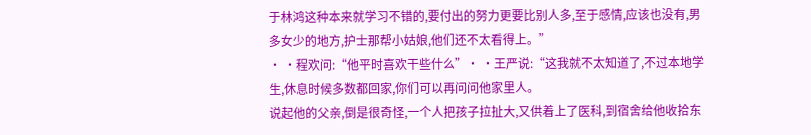于林鸿这种本来就学习不错的,要付出的努力更要比别人多,至于感情,应该也没有,男多女少的地方,护士那帮小姑娘,他们还不太看得上。”
· ·程欢问:“他平时喜欢干些什么”· ·王严说:“这我就不太知道了,不过本地学生,休息时候多数都回家,你们可以再问问他家里人。
说起他的父亲,倒是很奇怪,一个人把孩子拉扯大,又供着上了医科,到宿舍给他收拾东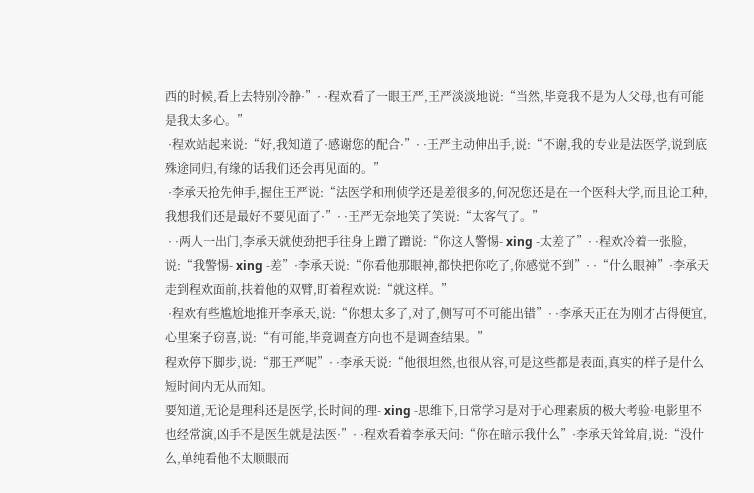西的时候,看上去特别冷静·”· ·程欢看了一眼王严,王严淡淡地说:“当然,毕竟我不是为人父母,也有可能是我太多心。”
 ·程欢站起来说:“好,我知道了·感谢您的配合·”· ·王严主动伸出手,说:“不谢,我的专业是法医学,说到底殊途同归,有缘的话我们还会再见面的。”
 ·李承天抢先伸手,握住王严说:“法医学和刑侦学还是差很多的,何况您还是在一个医科大学,而且论工种,我想我们还是最好不要见面了·”· ·王严无奈地笑了笑说:“太客气了。”
 · ·两人一出门,李承天就使劲把手往身上蹭了蹭说:“你这人警惕- xing -太差了”· ·程欢冷着一张脸,说:“我警惕- xing -差”·李承天说:“你看他那眼神,都快把你吃了,你感觉不到”· ·“什么眼神”·李承天走到程欢面前,扶着他的双臂,盯着程欢说:“就这样。”
 ·程欢有些尴尬地推开李承天,说:“你想太多了,对了,侧写可不可能出错”· ·李承天正在为刚才占得便宜,心里案子窃喜,说:“有可能,毕竟调查方向也不是调查结果。”
程欢停下脚步,说:“那王严呢”· ·李承天说:“他很坦然,也很从容,可是这些都是表面,真实的样子是什么短时间内无从而知。
要知道,无论是理科还是医学,长时间的理- xing -思维下,日常学习是对于心理素质的极大考验·电影里不也经常演,凶手不是医生就是法医·”· ·程欢看着李承天问:“你在暗示我什么”·李承天耸耸肩,说:“没什么,单纯看他不太顺眼而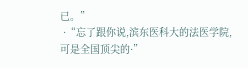已。”
 ·“忘了跟你说,滨东医科大的法医学院,可是全国顶尖的·”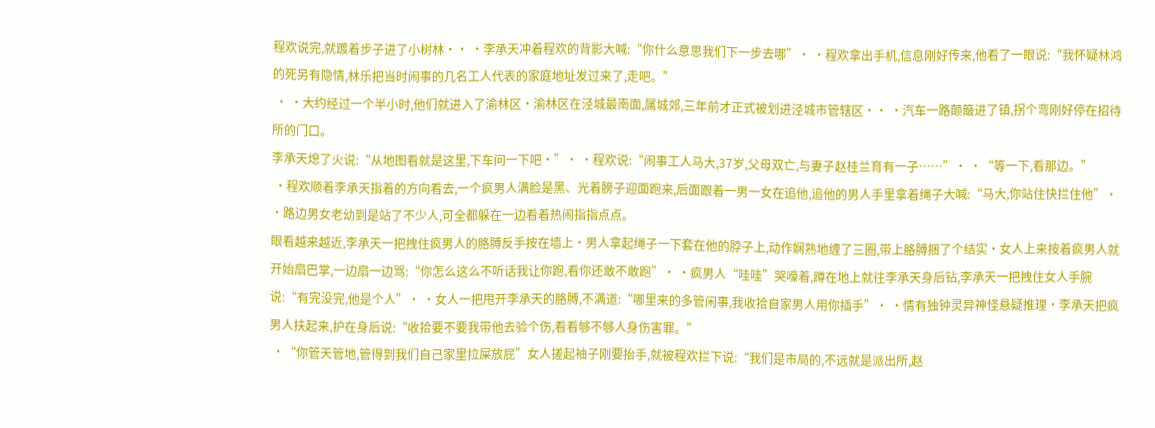程欢说完,就踱着步子进了小树林·· ·李承天冲着程欢的背影大喊:“你什么意思我们下一步去哪”· ·程欢拿出手机,信息刚好传来,他看了一眼说:“我怀疑林鸿的死另有隐情,林乐把当时闹事的几名工人代表的家庭地址发过来了,走吧。”
 · ·大约经过一个半小时,他们就进入了渝林区·渝林区在泾城最南面,属城郊,三年前才正式被划进泾城市管辖区·· ·汽车一路颠簸进了镇,拐个弯刚好停在招待所的门口。
李承天熄了火说:“从地图看就是这里,下车问一下吧·”· ·程欢说:“闹事工人马大,37岁,父母双亡,与妻子赵桂兰育有一子……”· ·“等一下,看那边。”
 ·程欢顺着李承天指着的方向看去,一个疯男人满脸是黑、光着膀子迎面跑来,后面跟着一男一女在追他,追他的男人手里拿着绳子大喊:“马大,你站住快拦住他”· ·路边男女老幼到是站了不少人,可全都躲在一边看着热闹指指点点。
眼看越来越近,李承天一把拽住疯男人的胳膊反手按在墙上·男人拿起绳子一下套在他的脖子上,动作娴熟地缠了三圈,带上胳膊捆了个结实·女人上来按着疯男人就开始扇巴掌,一边扇一边骂:“你怎么这么不听话我让你跑,看你还敢不敢跑”· ·疯男人“哇哇”哭嚎着,蹲在地上就往李承天身后钻,李承天一把拽住女人手腕说:“有完没完,他是个人”· ·女人一把甩开李承天的胳膊,不满道:“哪里来的多管闲事,我收拾自家男人用你插手”· ·情有独钟灵异神怪悬疑推理·李承天把疯男人扶起来,护在身后说:“收拾要不要我带他去验个伤,看看够不够人身伤害罪。”
 ·“你管天管地,管得到我们自己家里拉屎放屁”女人搓起袖子刚要抬手,就被程欢拦下说:“我们是市局的,不远就是派出所,赵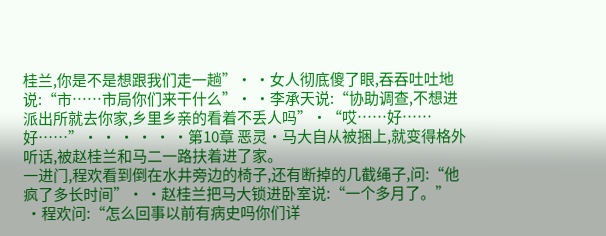桂兰,你是不是想跟我们走一趟”· ·女人彻底傻了眼,吞吞吐吐地说:“市……市局你们来干什么”· ·李承天说:“协助调查,不想进派出所就去你家,乡里乡亲的看着不丢人吗”·“哎……好……好……”· · · · · ·第10章 恶灵·马大自从被捆上,就变得格外听话,被赵桂兰和马二一路扶着进了家。
一进门,程欢看到倒在水井旁边的椅子,还有断掉的几截绳子,问:“他疯了多长时间”· ·赵桂兰把马大锁进卧室说:“一个多月了。”
 ·程欢问:“怎么回事以前有病史吗你们详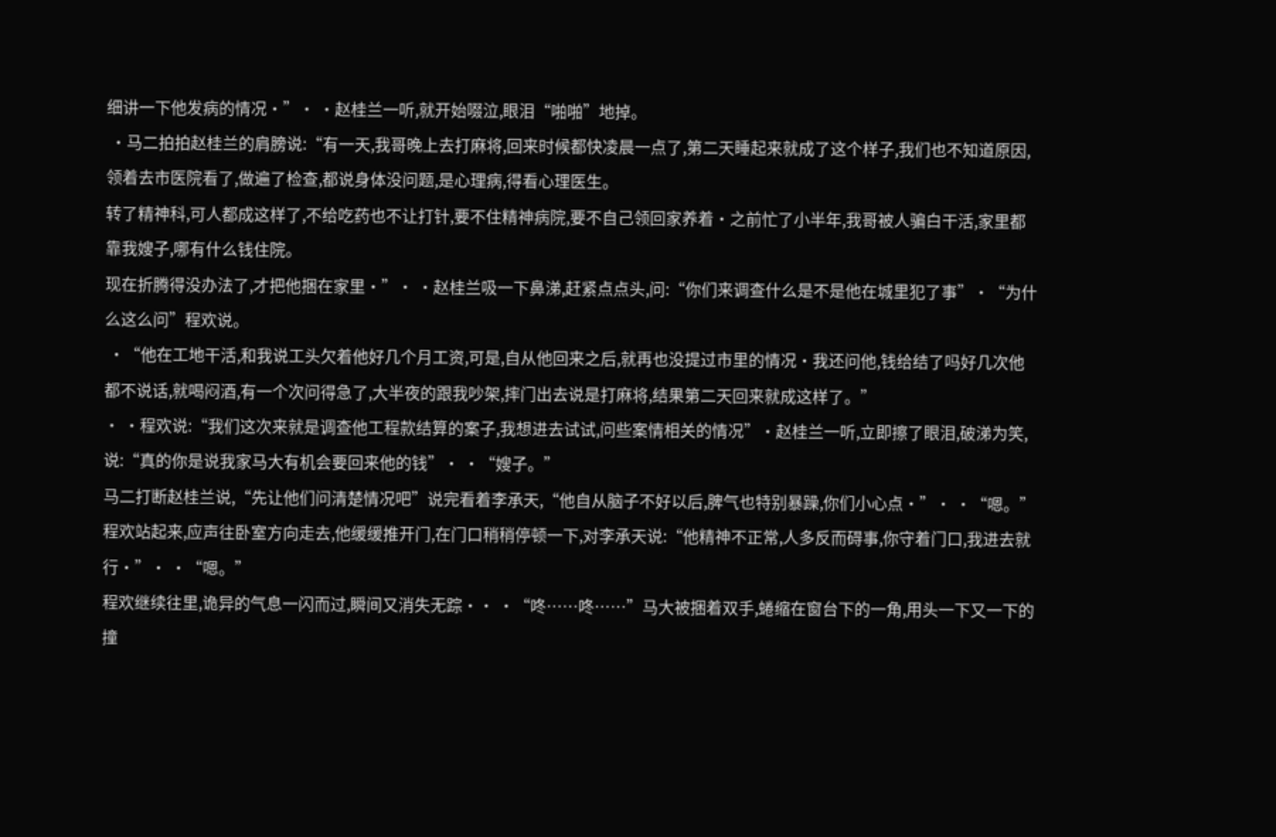细讲一下他发病的情况·”· ·赵桂兰一听,就开始啜泣,眼泪“啪啪”地掉。
 ·马二拍拍赵桂兰的肩膀说:“有一天,我哥晚上去打麻将,回来时候都快凌晨一点了,第二天睡起来就成了这个样子,我们也不知道原因,领着去市医院看了,做遍了检查,都说身体没问题,是心理病,得看心理医生。
转了精神科,可人都成这样了,不给吃药也不让打针,要不住精神病院,要不自己领回家养着·之前忙了小半年,我哥被人骗白干活,家里都靠我嫂子,哪有什么钱住院。
现在折腾得没办法了,才把他捆在家里·”· ·赵桂兰吸一下鼻涕,赶紧点点头,问:“你们来调查什么是不是他在城里犯了事”·“为什么这么问”程欢说。
 ·“他在工地干活,和我说工头欠着他好几个月工资,可是,自从他回来之后,就再也没提过市里的情况·我还问他,钱给结了吗好几次他都不说话,就喝闷酒,有一个次问得急了,大半夜的跟我吵架,摔门出去说是打麻将,结果第二天回来就成这样了。”
· ·程欢说:“我们这次来就是调查他工程款结算的案子,我想进去试试,问些案情相关的情况”·赵桂兰一听,立即擦了眼泪,破涕为笑,说:“真的你是说我家马大有机会要回来他的钱”· ·“嫂子。”
马二打断赵桂兰说,“先让他们问清楚情况吧”说完看着李承天,“他自从脑子不好以后,脾气也特别暴躁,你们小心点·”· ·“嗯。”
程欢站起来,应声往卧室方向走去,他缓缓推开门,在门口稍稍停顿一下,对李承天说:“他精神不正常,人多反而碍事,你守着门口,我进去就行·”· ·“嗯。”
程欢继续往里,诡异的气息一闪而过,瞬间又消失无踪·· ·“咚……咚……”马大被捆着双手,蜷缩在窗台下的一角,用头一下又一下的撞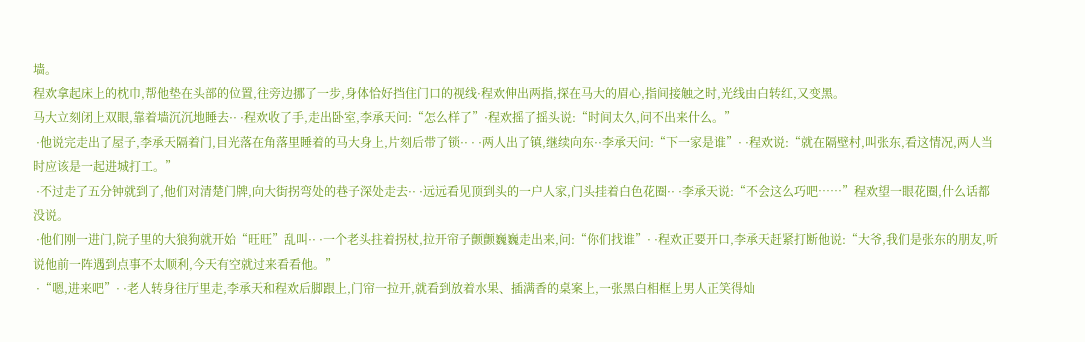墙。
程欢拿起床上的枕巾,帮他垫在头部的位置,往旁边挪了一步,身体恰好挡住门口的视线·程欢伸出两指,探在马大的眉心,指间接触之时,光线由白转红,又变黑。
马大立刻闭上双眼,靠着墙沉沉地睡去·· ·程欢收了手,走出卧室,李承天问:“怎么样了”·程欢摇了摇头说:“时间太久,问不出来什么。”
 ·他说完走出了屋子,李承天隔着门,目光落在角落里睡着的马大身上,片刻后带了锁·· · ·两人出了镇,继续向东··李承天问:“下一家是谁”· ·程欢说:“就在隔壁村,叫张东,看这情况,两人当时应该是一起进城打工。”
 ·不过走了五分钟就到了,他们对清楚门牌,向大街拐弯处的巷子深处走去·· ·远远看见顶到头的一户人家,门头挂着白色花圈·· ·李承天说:“不会这么巧吧……”程欢望一眼花圈,什么话都没说。
 ·他们刚一进门,院子里的大狼狗就开始“旺旺”乱叫·· ·一个老头拄着拐杖,拉开帘子颤颤巍巍走出来,问:“你们找谁”· ·程欢正要开口,李承天赶紧打断他说:“大爷,我们是张东的朋友,听说他前一阵遇到点事不太顺利,今天有空就过来看看他。”
 ·“嗯,进来吧”· ·老人转身往厅里走,李承天和程欢后脚跟上,门帘一拉开,就看到放着水果、插满香的桌案上,一张黑白相框上男人正笑得灿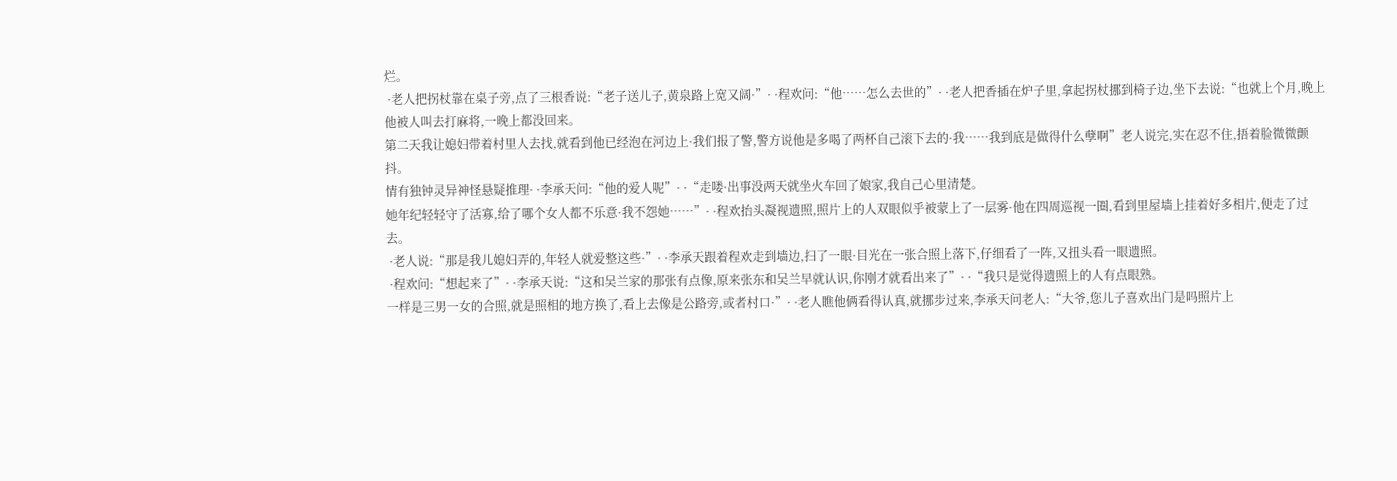烂。
 ·老人把拐杖靠在桌子旁,点了三根香说:“老子送儿子,黄泉路上宽又阔·”· ·程欢问:“他……怎么去世的”· ·老人把香插在炉子里,拿起拐杖挪到椅子边,坐下去说:“也就上个月,晚上他被人叫去打麻将,一晚上都没回来。
第二天我让媳妇带着村里人去找,就看到他已经泡在河边上·我们报了警,警方说他是多喝了两杯自己滚下去的·我……我到底是做得什么孽啊”老人说完,实在忍不住,捂着脸微微颤抖。
情有独钟灵异神怪悬疑推理· ·李承天问:“他的爱人呢”· ·“走喽·出事没两天就坐火车回了娘家,我自己心里清楚。
她年纪轻轻守了活寡,给了哪个女人都不乐意·我不怨她……”· ·程欢抬头凝视遗照,照片上的人双眼似乎被蒙上了一层雾·他在四周巡视一圈,看到里屋墙上挂着好多相片,便走了过去。
 ·老人说:“那是我儿媳妇弄的,年轻人就爱整这些·”· ·李承天跟着程欢走到墙边,扫了一眼·目光在一张合照上落下,仔细看了一阵,又扭头看一眼遗照。
 ·程欢问:“想起来了”· ·李承天说:“这和吴兰家的那张有点像,原来张东和吴兰早就认识,你刚才就看出来了”· ·“我只是觉得遗照上的人有点眼熟。
一样是三男一女的合照,就是照相的地方换了,看上去像是公路旁,或者村口·”· ·老人瞧他俩看得认真,就挪步过来,李承天问老人:“大爷,您儿子喜欢出门是吗照片上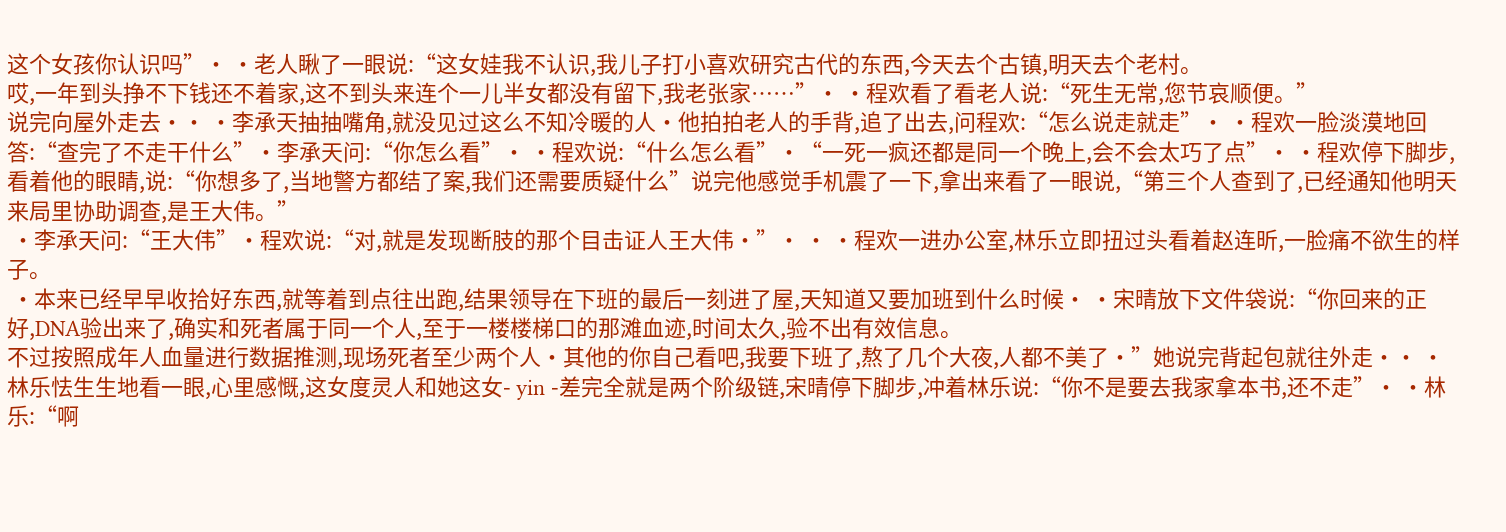这个女孩你认识吗”· ·老人瞅了一眼说:“这女娃我不认识,我儿子打小喜欢研究古代的东西,今天去个古镇,明天去个老村。
哎,一年到头挣不下钱还不着家,这不到头来连个一儿半女都没有留下,我老张家……”· ·程欢看了看老人说:“死生无常,您节哀顺便。”
说完向屋外走去·· ·李承天抽抽嘴角,就没见过这么不知冷暖的人·他拍拍老人的手背,追了出去,问程欢:“怎么说走就走”· ·程欢一脸淡漠地回答:“查完了不走干什么”·李承天问:“你怎么看”· ·程欢说:“什么怎么看”·“一死一疯还都是同一个晚上,会不会太巧了点”· ·程欢停下脚步,看着他的眼睛,说:“你想多了,当地警方都结了案,我们还需要质疑什么”说完他感觉手机震了一下,拿出来看了一眼说,“第三个人查到了,已经通知他明天来局里协助调查,是王大伟。”
 ·李承天问:“王大伟”·程欢说:“对,就是发现断肢的那个目击证人王大伟·”· · ·程欢一进办公室,林乐立即扭过头看着赵连昕,一脸痛不欲生的样子。
 ·本来已经早早收拾好东西,就等着到点往出跑,结果领导在下班的最后一刻进了屋,天知道又要加班到什么时候· ·宋晴放下文件袋说:“你回来的正好,DNA验出来了,确实和死者属于同一个人,至于一楼楼梯口的那滩血迹,时间太久,验不出有效信息。
不过按照成年人血量进行数据推测,现场死者至少两个人·其他的你自己看吧,我要下班了,熬了几个大夜,人都不美了·”她说完背起包就往外走·· ·林乐怯生生地看一眼,心里感慨,这女度灵人和她这女- yin -差完全就是两个阶级链,宋晴停下脚步,冲着林乐说:“你不是要去我家拿本书,还不走”· ·林乐:“啊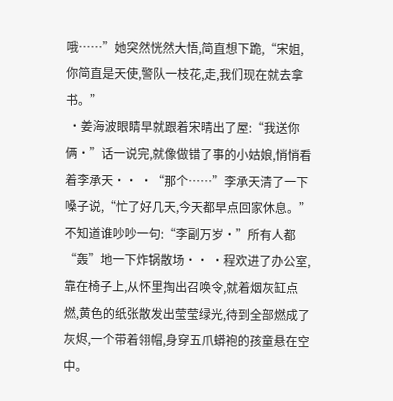哦……”她突然恍然大悟,简直想下跪,“宋姐,你简直是天使,警队一枝花,走,我们现在就去拿书。”
 ·姜海波眼睛早就跟着宋晴出了屋:“我送你俩·”话一说完,就像做错了事的小姑娘,悄悄看着李承天·· ·“那个……”李承天清了一下嗓子说,“忙了好几天,今天都早点回家休息。”
不知道谁吵吵一句:“李副万岁·”所有人都“轰”地一下炸锅散场·· ·程欢进了办公室,靠在椅子上,从怀里掏出召唤令,就着烟灰缸点燃,黄色的纸张散发出莹莹绿光,待到全部燃成了灰烬,一个带着翎帽,身穿五爪蟒袍的孩童悬在空中。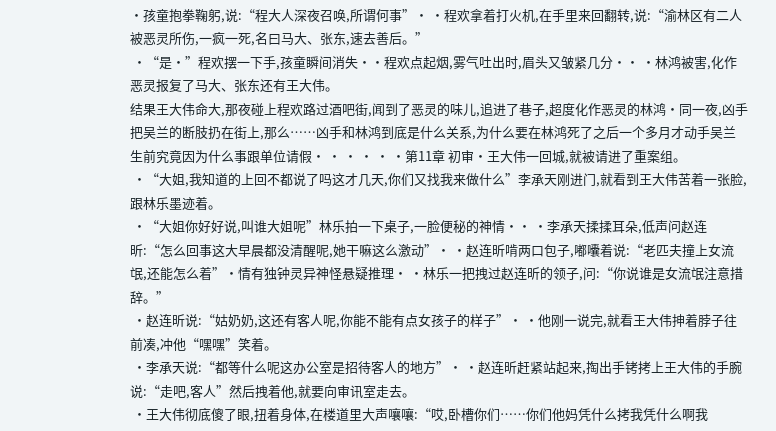·孩童抱拳鞠躬,说:“程大人深夜召唤,所谓何事”· ·程欢拿着打火机,在手里来回翻转,说:“渝林区有二人被恶灵所伤,一疯一死,名曰马大、张东,速去善后。”
 ·“是·”程欢摆一下手,孩童瞬间消失··程欢点起烟,雾气吐出时,眉头又皱紧几分·· ·林鸿被害,化作恶灵报复了马大、张东还有王大伟。
结果王大伟命大,那夜碰上程欢路过酒吧街,闻到了恶灵的味儿,追进了巷子,超度化作恶灵的林鸿·同一夜,凶手把吴兰的断肢扔在街上,那么……凶手和林鸿到底是什么关系,为什么要在林鸿死了之后一个多月才动手吴兰生前究竟因为什么事跟单位请假· · · · · ·第11章 初审·王大伟一回城,就被请进了重案组。
 ·“大姐,我知道的上回不都说了吗这才几天,你们又找我来做什么”李承天刚进门,就看到王大伟苦着一张脸,跟林乐墨迹着。
 ·“大姐你好好说,叫谁大姐呢”林乐拍一下桌子,一脸便秘的神情·· ·李承天揉揉耳朵,低声问赵连昕:“怎么回事这大早晨都没清醒呢,她干嘛这么激动”· ·赵连昕啃两口包子,嘟囔着说:“老匹夫撞上女流氓,还能怎么着”·情有独钟灵异神怪悬疑推理· ·林乐一把拽过赵连昕的领子,问:“你说谁是女流氓注意措辞。”
 ·赵连昕说:“姑奶奶,这还有客人呢,你能不能有点女孩子的样子”· ·他刚一说完,就看王大伟抻着脖子往前凑,冲他“嘿嘿”笑着。
 ·李承天说:“都等什么呢这办公室是招待客人的地方”· ·赵连昕赶紧站起来,掏出手铐拷上王大伟的手腕说:“走吧,客人”然后拽着他,就要向审讯室走去。
 ·王大伟彻底傻了眼,扭着身体,在楼道里大声嚷嚷:“哎,卧槽你们……你们他妈凭什么拷我凭什么啊我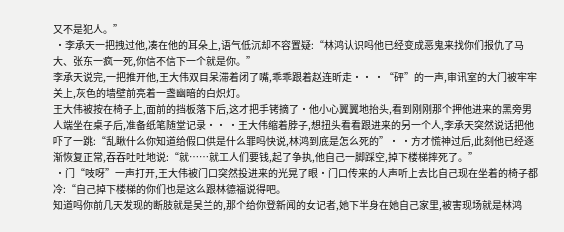又不是犯人。”
 ·李承天一把拽过他,凑在他的耳朵上,语气低沉却不容置疑:“林鸿认识吗他已经变成恶鬼来找你们报仇了马大、张东一疯一死,你信不信下一个就是你。”
李承天说完,一把推开他,王大伟双目呆滞着闭了嘴,乖乖跟着赵连昕走·· ·“砰”的一声,审讯室的大门被牢牢关上,灰色的墙壁前亮着一盏幽暗的白炽灯。
王大伟被按在椅子上,面前的挡板落下后,这才把手铐摘了·他小心翼翼地抬头,看到刚刚那个押他进来的黑旁男人端坐在桌子后,准备纸笔随堂记录·· ·王大伟缩着脖子,想扭头看看跟进来的另一个人,李承天突然说话把他吓了一跳:“乱瞅什么你知道给假口供是什么罪吗快说,林鸿到底是怎么死的”· ·方才慌神过后,此刻他已经逐渐恢复正常,吞吞吐吐地说:“就……就工人们要钱,起了争执,他自己一脚踩空,掉下楼梯摔死了。”
 ·门“吱呀”一声打开,王大伟被门口突然投进来的光晃了眼·门口传来的人声听上去比自己现在坐着的椅子都冷:“自己掉下楼梯的你们也是这么跟林德福说得吧。
知道吗你前几天发现的断肢就是吴兰的,那个给你登新闻的女记者,她下半身在她自己家里,被害现场就是林鸿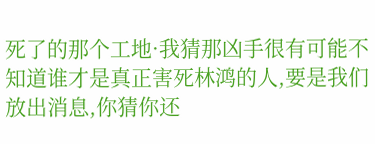死了的那个工地·我猜那凶手很有可能不知道谁才是真正害死林鸿的人,要是我们放出消息,你猜你还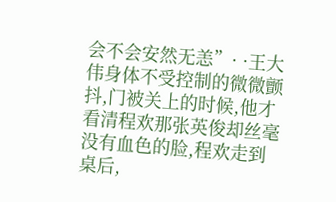会不会安然无恙”· ·王大伟身体不受控制的微微颤抖,门被关上的时候,他才看清程欢那张英俊却丝毫没有血色的脸,程欢走到桌后,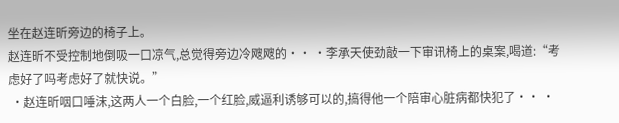坐在赵连昕旁边的椅子上。
赵连昕不受控制地倒吸一口凉气,总觉得旁边冷飕飕的·· ·李承天使劲敲一下审讯椅上的桌案,喝道:“考虑好了吗考虑好了就快说。”
 ·赵连昕咽口唾沫,这两人一个白脸,一个红脸,威逼利诱够可以的,搞得他一个陪审心脏病都快犯了·· ·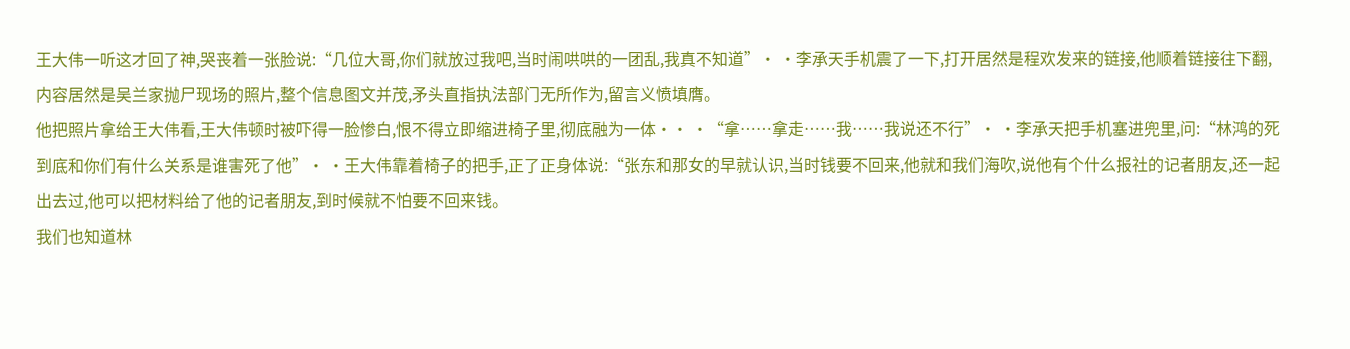王大伟一听这才回了神,哭丧着一张脸说:“几位大哥,你们就放过我吧,当时闹哄哄的一团乱,我真不知道”· ·李承天手机震了一下,打开居然是程欢发来的链接,他顺着链接往下翻,内容居然是吴兰家抛尸现场的照片,整个信息图文并茂,矛头直指执法部门无所作为,留言义愤填膺。
他把照片拿给王大伟看,王大伟顿时被吓得一脸惨白,恨不得立即缩进椅子里,彻底融为一体·· ·“拿……拿走……我……我说还不行”· ·李承天把手机塞进兜里,问:“林鸿的死到底和你们有什么关系是谁害死了他”· ·王大伟靠着椅子的把手,正了正身体说:“张东和那女的早就认识,当时钱要不回来,他就和我们海吹,说他有个什么报社的记者朋友,还一起出去过,他可以把材料给了他的记者朋友,到时候就不怕要不回来钱。
我们也知道林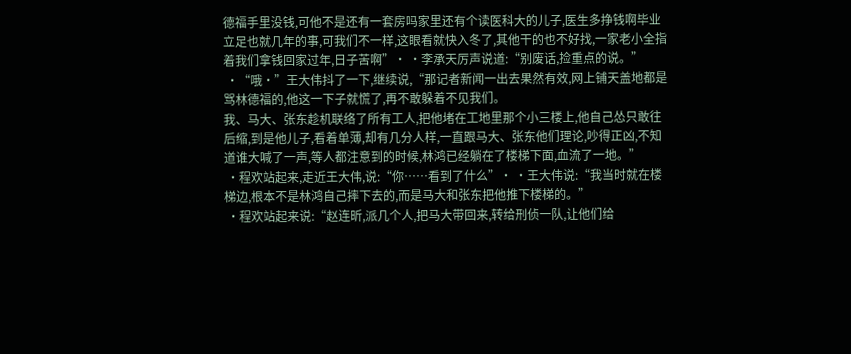德福手里没钱,可他不是还有一套房吗家里还有个读医科大的儿子,医生多挣钱啊毕业立足也就几年的事,可我们不一样,这眼看就快入冬了,其他干的也不好找,一家老小全指着我们拿钱回家过年,日子苦啊”· ·李承天厉声说道:“别废话,捡重点的说。”
 ·“哦·”王大伟抖了一下,继续说,“那记者新闻一出去果然有效,网上铺天盖地都是骂林德福的,他这一下子就慌了,再不敢躲着不见我们。
我、马大、张东趁机联络了所有工人,把他堵在工地里那个小三楼上,他自己怂只敢往后缩,到是他儿子,看着单薄,却有几分人样,一直跟马大、张东他们理论,吵得正凶,不知道谁大喊了一声,等人都注意到的时候,林鸿已经躺在了楼梯下面,血流了一地。”
 ·程欢站起来,走近王大伟,说:“你……看到了什么”· ·王大伟说:“我当时就在楼梯边,根本不是林鸿自己摔下去的,而是马大和张东把他推下楼梯的。”
 ·程欢站起来说:“赵连昕,派几个人,把马大带回来,转给刑侦一队,让他们给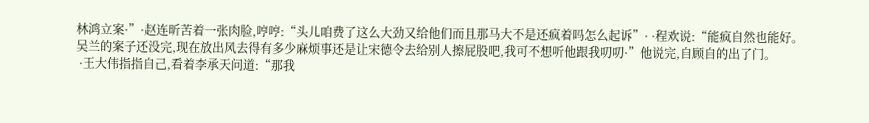林鸿立案·”·赵连昕苦着一张肉脸,哼哼:“头儿咱费了这么大劲又给他们而且那马大不是还疯着吗怎么起诉”· ·程欢说:“能疯自然也能好。
吴兰的案子还没完,现在放出风去得有多少麻烦事还是让宋德令去给别人擦屁股吧,我可不想听他跟我叨叨·”他说完,自顾自的出了门。
 ·王大伟指指自己,看着李承天问道:“那我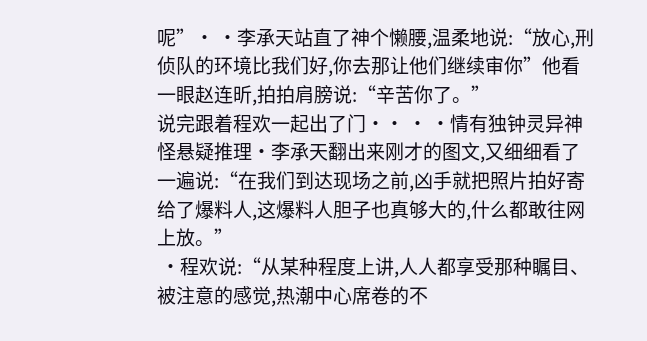呢”· ·李承天站直了神个懒腰,温柔地说:“放心,刑侦队的环境比我们好,你去那让他们继续审你”他看一眼赵连昕,拍拍肩膀说:“辛苦你了。”
说完跟着程欢一起出了门·· · ·情有独钟灵异神怪悬疑推理·李承天翻出来刚才的图文,又细细看了一遍说:“在我们到达现场之前,凶手就把照片拍好寄给了爆料人,这爆料人胆子也真够大的,什么都敢往网上放。”
 ·程欢说:“从某种程度上讲,人人都享受那种瞩目、被注意的感觉,热潮中心席卷的不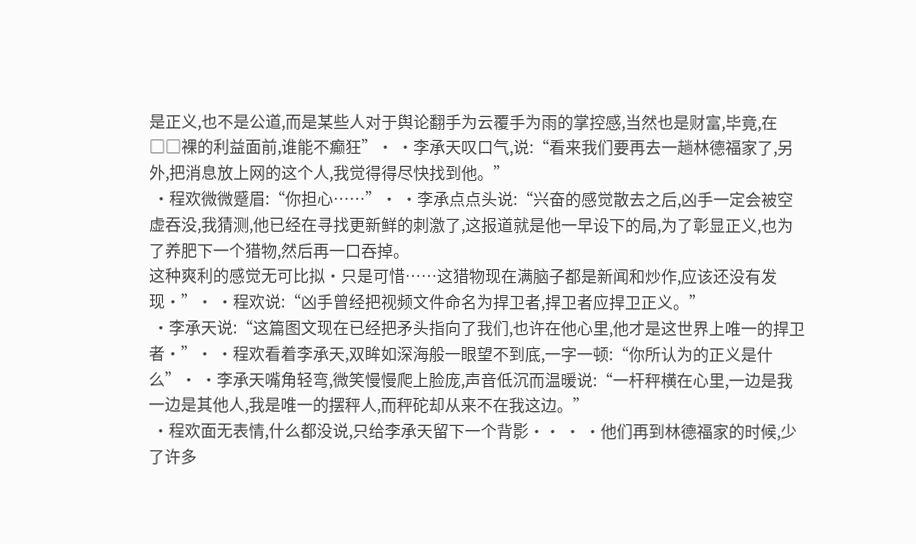是正义,也不是公道,而是某些人对于舆论翻手为云覆手为雨的掌控感,当然也是财富,毕竟,在□□裸的利益面前,谁能不癫狂”· ·李承天叹口气,说:“看来我们要再去一趟林德福家了,另外,把消息放上网的这个人,我觉得得尽快找到他。”
 ·程欢微微蹙眉:“你担心……”· ·李承点点头说:“兴奋的感觉散去之后,凶手一定会被空虚吞没,我猜测,他已经在寻找更新鲜的刺激了,这报道就是他一早设下的局,为了彰显正义,也为了养肥下一个猎物,然后再一口吞掉。
这种爽利的感觉无可比拟·只是可惜……这猎物现在满脑子都是新闻和炒作,应该还没有发现·”· ·程欢说:“凶手曾经把视频文件命名为捍卫者,捍卫者应捍卫正义。”
 ·李承天说:“这篇图文现在已经把矛头指向了我们,也许在他心里,他才是这世界上唯一的捍卫者·”· ·程欢看着李承天,双眸如深海般一眼望不到底,一字一顿:“你所认为的正义是什么”· ·李承天嘴角轻弯,微笑慢慢爬上脸庞,声音低沉而温暖说:“一杆秤横在心里,一边是我一边是其他人,我是唯一的摆秤人,而秤砣却从来不在我这边。”
 ·程欢面无表情,什么都没说,只给李承天留下一个背影·· · ·他们再到林德福家的时候,少了许多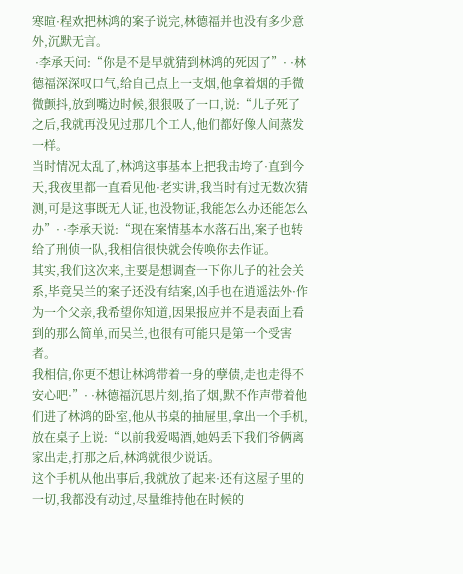寒暄·程欢把林鸿的案子说完,林德福并也没有多少意外,沉默无言。
 ·李承天问:“你是不是早就猜到林鸿的死因了”· ·林德福深深叹口气,给自己点上一支烟,他拿着烟的手微微颤抖,放到嘴边时候,狠狠吸了一口,说:“儿子死了之后,我就再没见过那几个工人,他们都好像人间蒸发一样。
当时情况太乱了,林鸿这事基本上把我击垮了·直到今天,我夜里都一直看见他·老实讲,我当时有过无数次猜测,可是这事既无人证,也没物证,我能怎么办还能怎么办”· ·李承天说:“现在案情基本水落石出,案子也转给了刑侦一队,我相信很快就会传唤你去作证。
其实,我们这次来,主要是想调查一下你儿子的社会关系,毕竟吴兰的案子还没有结案,凶手也在逍遥法外·作为一个父亲,我希望你知道,因果报应并不是表面上看到的那么简单,而吴兰,也很有可能只是第一个受害者。
我相信,你更不想让林鸿带着一身的孽债,走也走得不安心吧·”· ·林德福沉思片刻,掐了烟,默不作声带着他们进了林鸿的卧室,他从书桌的抽屉里,拿出一个手机,放在桌子上说:“以前我爱喝酒,她妈丢下我们爷俩离家出走,打那之后,林鸿就很少说话。
这个手机从他出事后,我就放了起来·还有这屋子里的一切,我都没有动过,尽量维持他在时候的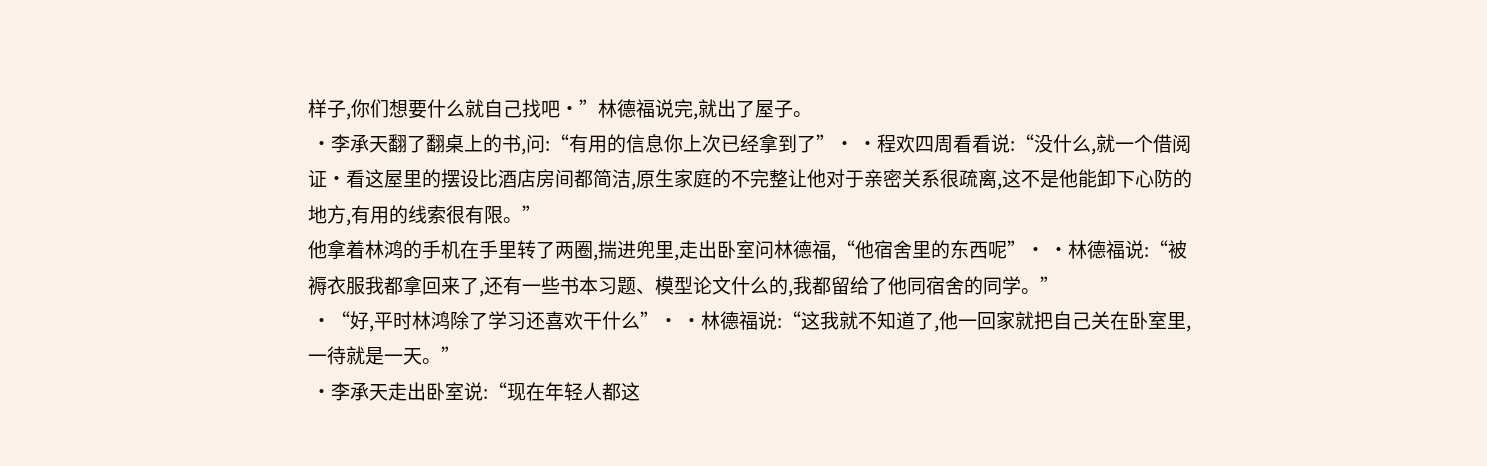样子,你们想要什么就自己找吧·”林德福说完,就出了屋子。
 ·李承天翻了翻桌上的书,问:“有用的信息你上次已经拿到了”· ·程欢四周看看说:“没什么,就一个借阅证·看这屋里的摆设比酒店房间都简洁,原生家庭的不完整让他对于亲密关系很疏离,这不是他能卸下心防的地方,有用的线索很有限。”
他拿着林鸿的手机在手里转了两圈,揣进兜里,走出卧室问林德福,“他宿舍里的东西呢”· ·林德福说:“被褥衣服我都拿回来了,还有一些书本习题、模型论文什么的,我都留给了他同宿舍的同学。”
 ·“好,平时林鸿除了学习还喜欢干什么”· ·林德福说:“这我就不知道了,他一回家就把自己关在卧室里,一待就是一天。”
 ·李承天走出卧室说:“现在年轻人都这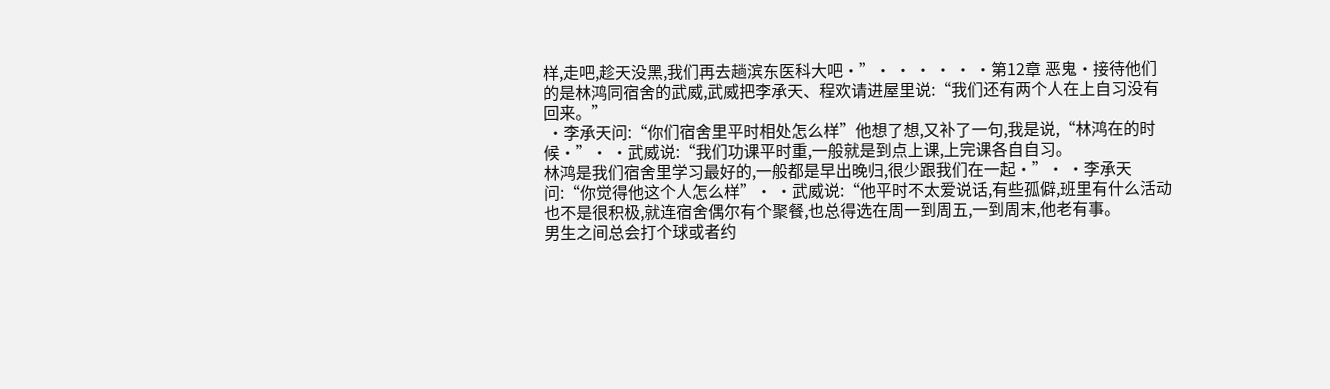样,走吧,趁天没黑,我们再去趟滨东医科大吧·”· · · · · ·第12章 恶鬼·接待他们的是林鸿同宿舍的武威,武威把李承天、程欢请进屋里说:“我们还有两个人在上自习没有回来。”
 ·李承天问:“你们宿舍里平时相处怎么样”他想了想,又补了一句,我是说,“林鸿在的时候·”· ·武威说:“我们功课平时重,一般就是到点上课,上完课各自自习。
林鸿是我们宿舍里学习最好的,一般都是早出晚归,很少跟我们在一起·”· ·李承天问:“你觉得他这个人怎么样”· ·武威说:“他平时不太爱说话,有些孤僻,班里有什么活动也不是很积极,就连宿舍偶尔有个聚餐,也总得选在周一到周五,一到周末,他老有事。
男生之间总会打个球或者约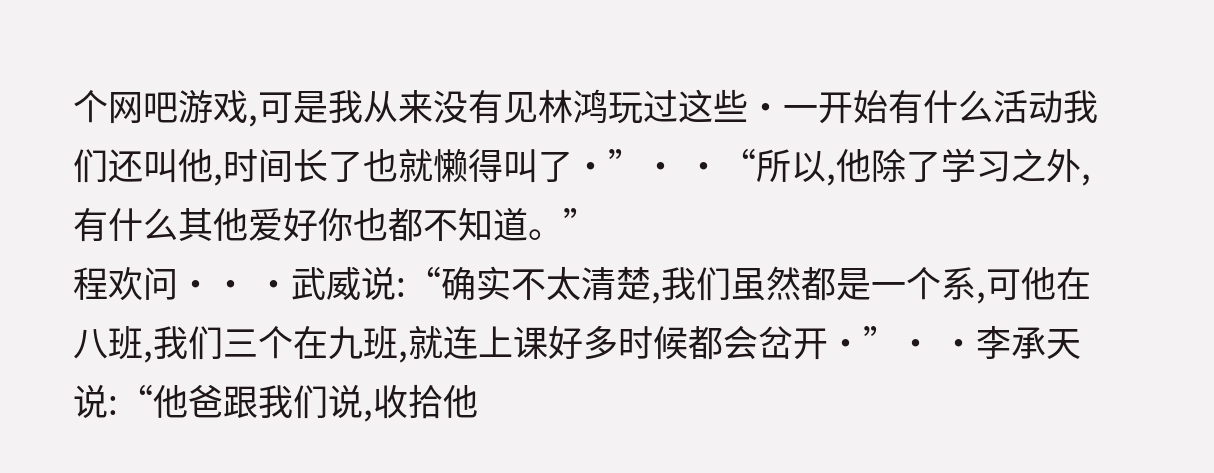个网吧游戏,可是我从来没有见林鸿玩过这些·一开始有什么活动我们还叫他,时间长了也就懒得叫了·”· ·“所以,他除了学习之外,有什么其他爱好你也都不知道。”
程欢问·· ·武威说:“确实不太清楚,我们虽然都是一个系,可他在八班,我们三个在九班,就连上课好多时候都会岔开·”· ·李承天说:“他爸跟我们说,收拾他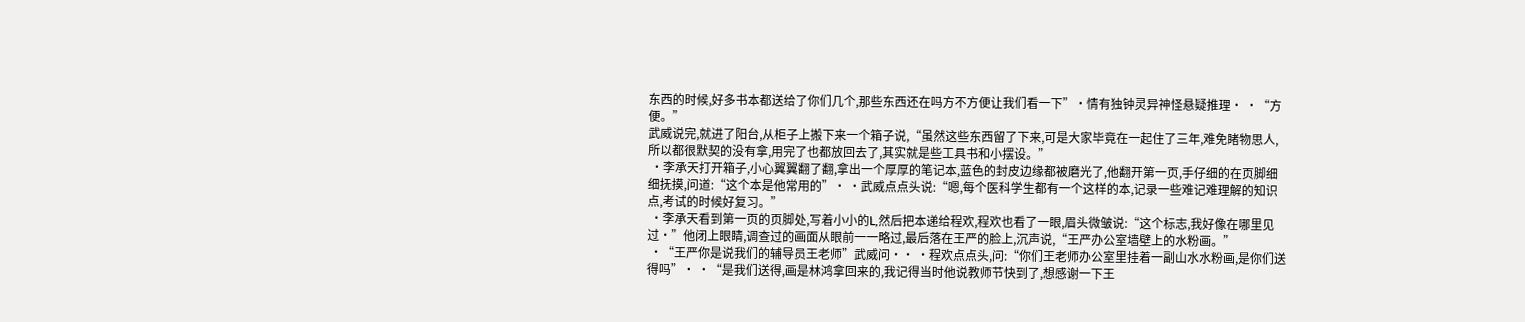东西的时候,好多书本都送给了你们几个,那些东西还在吗方不方便让我们看一下”·情有独钟灵异神怪悬疑推理· ·“方便。”
武威说完,就进了阳台,从柜子上搬下来一个箱子说,“虽然这些东西留了下来,可是大家毕竟在一起住了三年,难免睹物思人,所以都很默契的没有拿,用完了也都放回去了,其实就是些工具书和小摆设。”
 ·李承天打开箱子,小心翼翼翻了翻,拿出一个厚厚的笔记本,蓝色的封皮边缘都被磨光了,他翻开第一页,手仔细的在页脚细细抚摸,问道:“这个本是他常用的”· ·武威点点头说:“嗯,每个医科学生都有一个这样的本,记录一些难记难理解的知识点,考试的时候好复习。”
 ·李承天看到第一页的页脚处,写着小小的L,然后把本递给程欢,程欢也看了一眼,眉头微皱说:“这个标志,我好像在哪里见过·”他闭上眼睛,调查过的画面从眼前一一略过,最后落在王严的脸上,沉声说,“王严办公室墙壁上的水粉画。”
 ·“王严你是说我们的辅导员王老师”武威问·· ·程欢点点头,问:“你们王老师办公室里挂着一副山水水粉画,是你们送得吗”· ·“是我们送得,画是林鸿拿回来的,我记得当时他说教师节快到了,想感谢一下王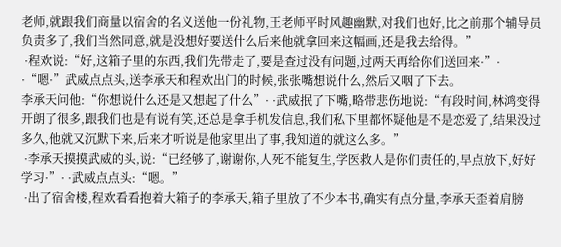老师,就跟我们商量以宿舍的名义送他一份礼物,王老师平时风趣幽默,对我们也好,比之前那个辅导员负责多了,我们当然同意,就是没想好要送什么后来他就拿回来这幅画,还是我去给得。”
 ·程欢说:“好,这箱子里的东西,我们先带走了,要是查过没有问题,过两天再给你们送回来·”· ·“嗯·”武威点点头,送李承天和程欢出门的时候,张张嘴想说什么,然后又咽了下去。
李承天问他:“你想说什么还是又想起了什么”· ·武威抿了下嘴,略带悲伤地说:“有段时间,林鸿变得开朗了很多,跟我们也是有说有笑,还总是拿手机发信息,我们私下里都怀疑他是不是恋爱了,结果没过多久,他就又沉默下来,后来才听说是他家里出了事,我知道的就这么多。”
 ·李承天摸摸武威的头,说:“已经够了,谢谢你,人死不能复生,学医救人是你们责任的,早点放下,好好学习·”· ·武威点点头:“嗯。”
 ·出了宿舍楼,程欢看看抱着大箱子的李承天,箱子里放了不少本书,确实有点分量,李承天歪着肩膀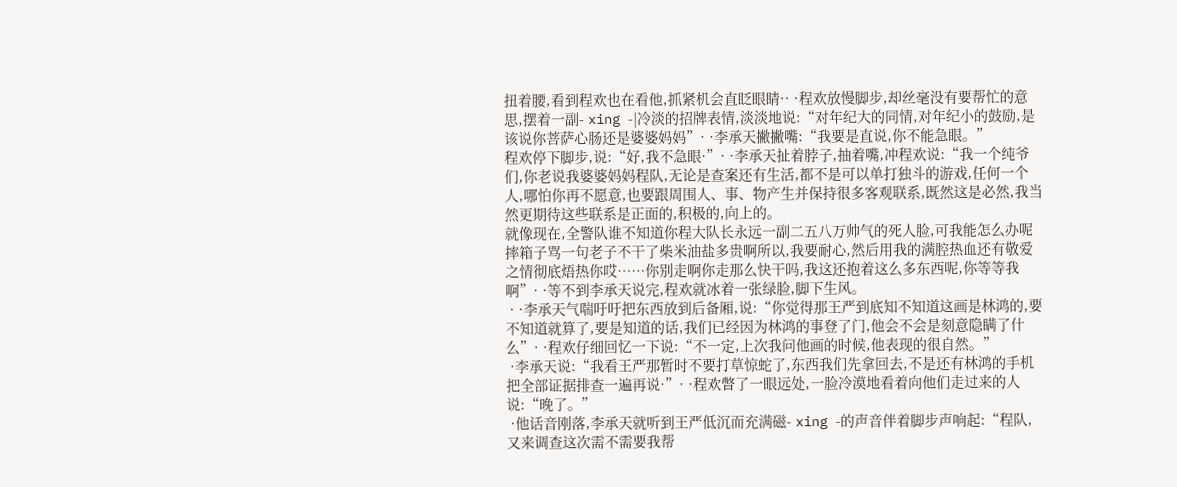扭着腰,看到程欢也在看他,抓紧机会直眨眼睛·· ·程欢放慢脚步,却丝毫没有要帮忙的意思,摆着一副- xing -|冷淡的招牌表情,淡淡地说:“对年纪大的同情,对年纪小的鼓励,是该说你菩萨心肠还是婆婆妈妈”· ·李承天撇撇嘴:“我要是直说,你不能急眼。”
程欢停下脚步,说:“好,我不急眼·”· ·李承天扯着脖子,抽着嘴,冲程欢说:“我一个纯爷们,你老说我婆婆妈妈程队,无论是查案还有生活,都不是可以单打独斗的游戏,任何一个人,哪怕你再不愿意,也要跟周围人、事、物产生并保持很多客观联系,既然这是必然,我当然更期待这些联系是正面的,积极的,向上的。
就像现在,全警队谁不知道你程大队长永远一副二五八万帅气的死人脸,可我能怎么办呢摔箱子骂一句老子不干了柴米油盐多贵啊所以,我要耐心,然后用我的满腔热血还有敬爱之情彻底焐热你哎……你别走啊你走那么快干吗,我这还抱着这么多东西呢,你等等我啊”· ·等不到李承天说完,程欢就冰着一张绿脸,脚下生风。
 · ·李承天气喘吁吁把东西放到后备厢,说:“你觉得那王严到底知不知道这画是林鸿的,要不知道就算了,要是知道的话,我们已经因为林鸿的事登了门,他会不会是刻意隐瞒了什么”· ·程欢仔细回忆一下说:“不一定,上次我问他画的时候,他表现的很自然。”
 ·李承天说:“我看王严那暂时不要打草惊蛇了,东西我们先拿回去,不是还有林鸿的手机把全部证据排查一遍再说·”· ·程欢瞥了一眼远处,一脸冷漠地看着向他们走过来的人说:“晚了。”
 ·他话音刚落,李承天就听到王严低沉而充满磁- xing -的声音伴着脚步声响起:“程队,又来调查这次需不需要我帮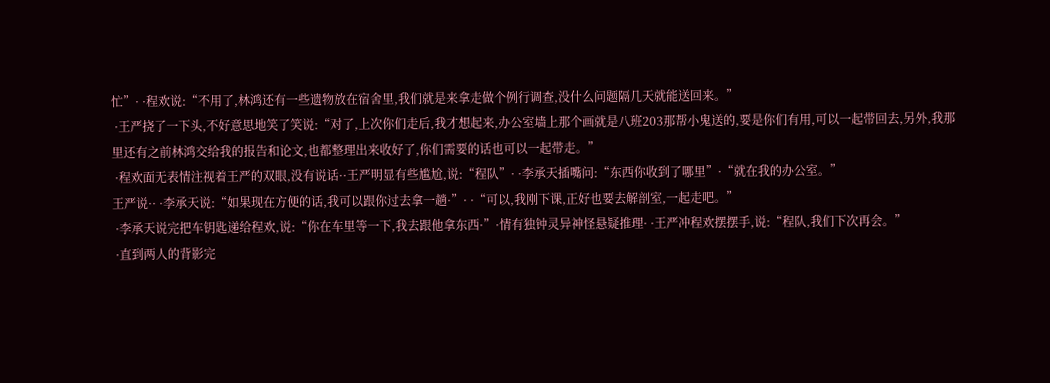忙”· ·程欢说:“不用了,林鸿还有一些遗物放在宿舍里,我们就是来拿走做个例行调查,没什么问题隔几天就能送回来。”
 ·王严挠了一下头,不好意思地笑了笑说:“对了,上次你们走后,我才想起来,办公室墙上那个画就是八班203那帮小鬼送的,要是你们有用,可以一起带回去,另外,我那里还有之前林鸿交给我的报告和论文,也都整理出来收好了,你们需要的话也可以一起带走。”
 ·程欢面无表情注视着王严的双眼,没有说话··王严明显有些尴尬,说:“程队”· ·李承天插嘴问:“东西你收到了哪里”·“就在我的办公室。”
王严说·· ·李承天说:“如果现在方便的话,我可以跟你过去拿一趟·”· ·“可以,我刚下课,正好也要去解剖室,一起走吧。”
 ·李承天说完把车钥匙递给程欢,说:“你在车里等一下,我去跟他拿东西·”·情有独钟灵异神怪悬疑推理· ·王严冲程欢摆摆手,说:“程队,我们下次再会。”
 ·直到两人的背影完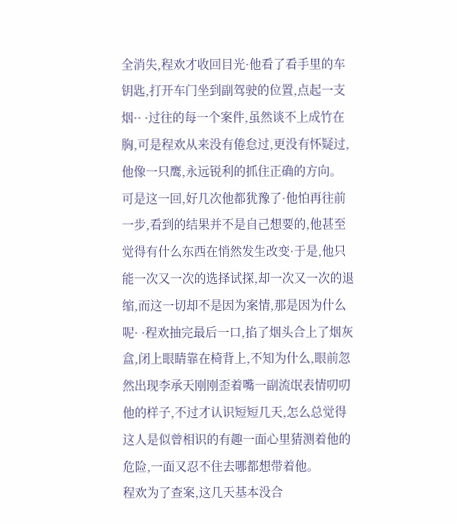全消失,程欢才收回目光·他看了看手里的车钥匙,打开车门坐到副驾驶的位置,点起一支烟·· ·过往的每一个案件,虽然谈不上成竹在胸,可是程欢从来没有倦怠过,更没有怀疑过,他像一只鹰,永远锐利的抓住正确的方向。
可是这一回,好几次他都犹豫了·他怕再往前一步,看到的结果并不是自己想要的,他甚至觉得有什么东西在悄然发生改变·于是,他只能一次又一次的选择试探,却一次又一次的退缩,而这一切却不是因为案情,那是因为什么呢· ·程欢抽完最后一口,掐了烟头合上了烟灰盒,闭上眼睛靠在椅背上,不知为什么,眼前忽然出现李承天刚刚歪着嘴一副流氓表情叨叨他的样子,不过才认识短短几天,怎么总觉得这人是似曾相识的有趣一面心里猜测着他的危险,一面又忍不住去哪都想带着他。
程欢为了查案,这几天基本没合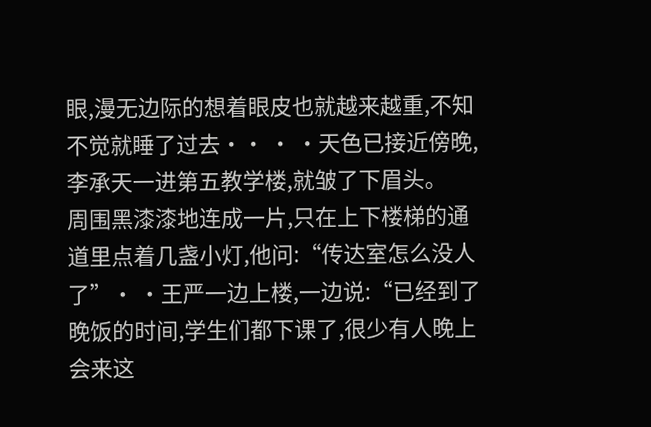眼,漫无边际的想着眼皮也就越来越重,不知不觉就睡了过去·· · ·天色已接近傍晚,李承天一进第五教学楼,就皱了下眉头。
周围黑漆漆地连成一片,只在上下楼梯的通道里点着几盏小灯,他问:“传达室怎么没人了”· ·王严一边上楼,一边说:“已经到了晚饭的时间,学生们都下课了,很少有人晚上会来这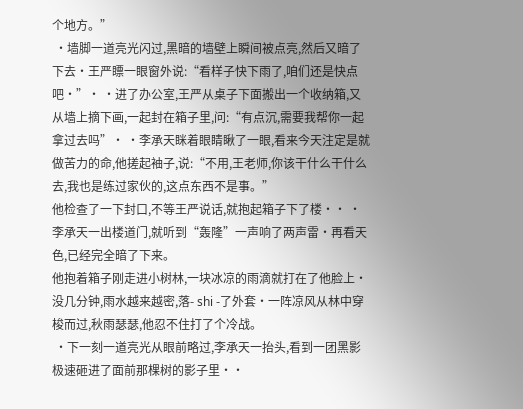个地方。”
 ·墙脚一道亮光闪过,黑暗的墙壁上瞬间被点亮,然后又暗了下去·王严瞟一眼窗外说:“看样子快下雨了,咱们还是快点吧·”· ·进了办公室,王严从桌子下面搬出一个收纳箱,又从墙上摘下画,一起封在箱子里,问:“有点沉,需要我帮你一起拿过去吗”· ·李承天眯着眼睛瞅了一眼,看来今天注定是就做苦力的命,他搓起袖子,说:“不用,王老师,你该干什么干什么去,我也是练过家伙的,这点东西不是事。”
他检查了一下封口,不等王严说话,就抱起箱子下了楼·· ·李承天一出楼道门,就听到“轰隆”一声响了两声雷·再看天色,已经完全暗了下来。
他抱着箱子刚走进小树林,一块冰凉的雨滴就打在了他脸上·没几分钟,雨水越来越密,落- shi -了外套·一阵凉风从林中穿梭而过,秋雨瑟瑟,他忍不住打了个冷战。
 ·下一刻一道亮光从眼前略过,李承天一抬头,看到一团黑影极速砸进了面前那棵树的影子里··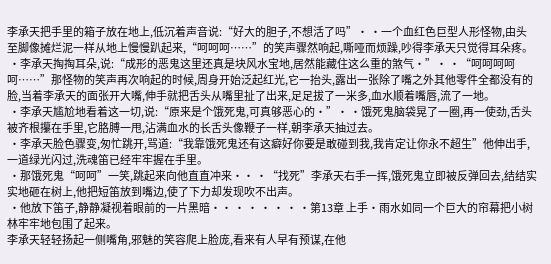李承天把手里的箱子放在地上,低沉着声音说:“好大的胆子,不想活了吗”· ·一个血红色巨型人形怪物,由头至脚像摊烂泥一样从地上慢慢趴起来,“呵呵呵……”的笑声骤然响起,嘶哑而烦躁,吵得李承天只觉得耳朵疼。
 ·李承天掏掏耳朵,说:“成形的恶鬼这里还真是块风水宝地,居然能藏住这么重的煞气·”· ·“呵呵呵呵呵……”那怪物的笑声再次响起的时候,周身开始泛起红光,它一抬头,露出一张除了嘴之外其他零件全都没有的脸,当着李承天的面张开大嘴,伸手就把舌头从嘴里扯了出来,足足拔了一米多,血水顺着嘴唇,流了一地。
 ·李承天尴尬地看着这一切,说:“原来是个饿死鬼,可真够恶心的·”· ·饿死鬼脑袋晃了一圈,再一使劲,舌头被齐根攥在手里,它胳膊一甩,沾满血水的长舌头像鞭子一样,朝李承天抽过去。
 ·李承天脸色骤变,匆忙跳开,骂道:“我靠饿死鬼还有这癖好你要是敢碰到我,我肯定让你永不超生”他伸出手,一道绿光闪过,洗魂笛已经牢牢握在手里。
 ·那饿死鬼“呵呵”一笑,跳起来向他直直冲来·· ·“找死”李承天右手一挥,饿死鬼立即被反弹回去,结结实实地砸在树上,他把短笛放到嘴边,使了下力却发现吹不出声。
 ·他放下笛子,静静凝视着眼前的一片黑暗·· · · · · · ·第13章 上手·雨水如同一个巨大的帘幕把小树林牢牢地包围了起来。
李承天轻轻扬起一侧嘴角,邪魅的笑容爬上脸庞,看来有人早有预谋,在他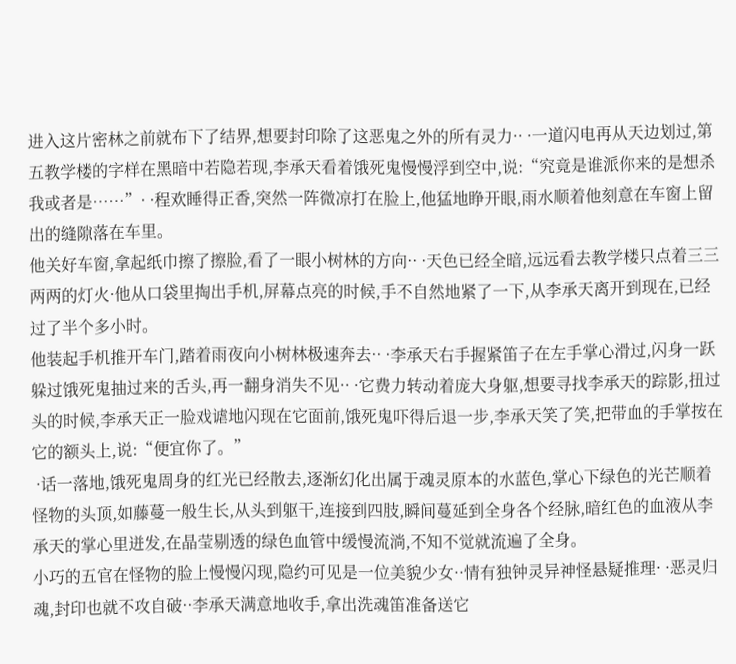进入这片密林之前就布下了结界,想要封印除了这恶鬼之外的所有灵力·· ·一道闪电再从天边划过,第五教学楼的字样在黑暗中若隐若现,李承天看着饿死鬼慢慢浮到空中,说:“究竟是谁派你来的是想杀我或者是……”· ·程欢睡得正香,突然一阵微凉打在脸上,他猛地睁开眼,雨水顺着他刻意在车窗上留出的缝隙落在车里。
他关好车窗,拿起纸巾擦了擦脸,看了一眼小树林的方向·· ·天色已经全暗,远远看去教学楼只点着三三两两的灯火·他从口袋里掏出手机,屏幕点亮的时候,手不自然地紧了一下,从李承天离开到现在,已经过了半个多小时。
他装起手机推开车门,踏着雨夜向小树林极速奔去·· ·李承天右手握紧笛子在左手掌心滑过,闪身一跃躲过饿死鬼抽过来的舌头,再一翻身消失不见·· ·它费力转动着庞大身躯,想要寻找李承天的踪影,扭过头的时候,李承天正一脸戏谑地闪现在它面前,饿死鬼吓得后退一步,李承天笑了笑,把带血的手掌按在它的额头上,说:“便宜你了。”
 ·话一落地,饿死鬼周身的红光已经散去,逐渐幻化出属于魂灵原本的水蓝色,掌心下绿色的光芒顺着怪物的头顶,如藤蔓一般生长,从头到躯干,连接到四肢,瞬间蔓延到全身各个经脉,暗红色的血液从李承天的掌心里迸发,在晶莹剔透的绿色血管中缓慢流淌,不知不觉就流遍了全身。
小巧的五官在怪物的脸上慢慢闪现,隐约可见是一位美貌少女··情有独钟灵异神怪悬疑推理· ·恶灵归魂,封印也就不攻自破··李承天满意地收手,拿出洗魂笛准备送它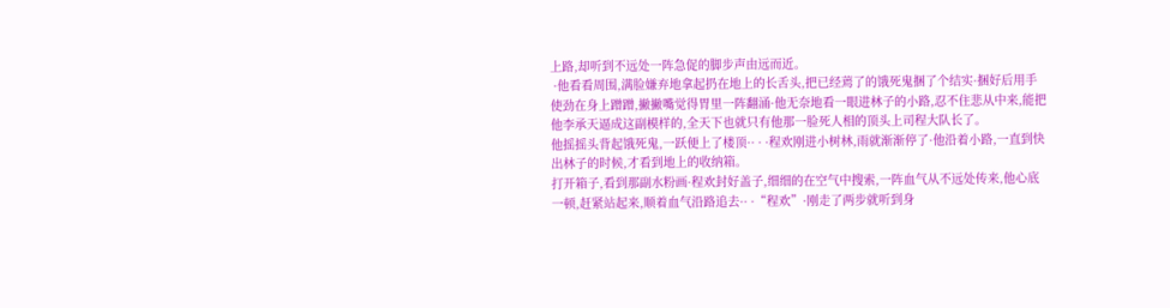上路,却听到不远处一阵急促的脚步声由远而近。
 ·他看看周围,满脸嫌弃地拿起扔在地上的长舌头,把已经蔫了的饿死鬼捆了个结实·捆好后用手使劲在身上蹭蹭,撇撇嘴觉得胃里一阵翻涌·他无奈地看一眼进林子的小路,忍不住悲从中来,能把他李承天逼成这副模样的,全天下也就只有他那一脸死人相的顶头上司程大队长了。
他摇摇头背起饿死鬼,一跃便上了楼顶·· · ·程欢刚进小树林,雨就渐渐停了·他沿着小路,一直到快出林子的时候,才看到地上的收纳箱。
打开箱子,看到那副水粉画·程欢封好盖子,细细的在空气中搜索,一阵血气从不远处传来,他心底一顿,赶紧站起来,顺着血气沿路追去·· ·“程欢”·刚走了两步就听到身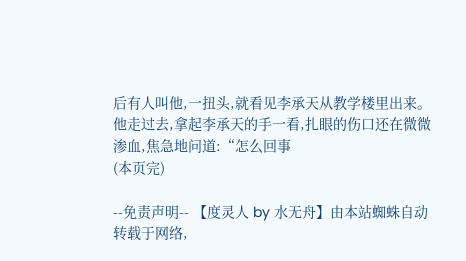后有人叫他,一扭头,就看见李承天从教学楼里出来。
他走过去,拿起李承天的手一看,扎眼的伤口还在微微渗血,焦急地问道:“怎么回事
(本页完)

--免责声明-- 【度灵人 by 水无舟】由本站蜘蛛自动转载于网络,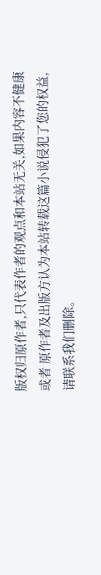版权归原作者,只代表作者的观点和本站无关,如果内容不健康 或者 原作者及出版方认为本站转载这篇小说侵犯了您的权益,请联系我们删除。